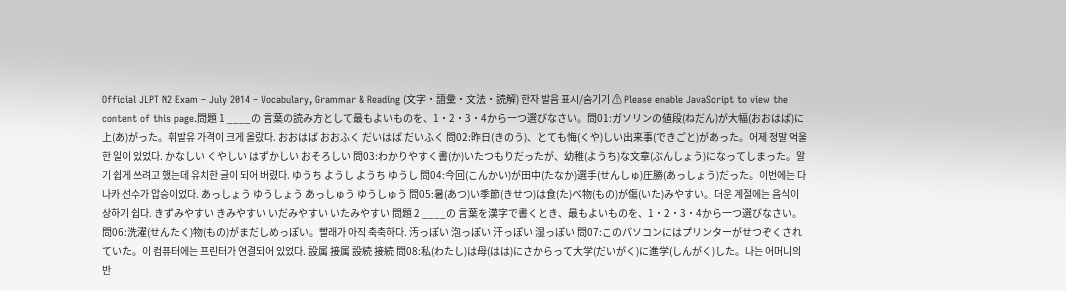Official JLPT N2 Exam – July 2014 – Vocabulary, Grammar & Reading (文字・語彙・文法・読解) 한자 발음 표시/숨기기 ⚠ Please enable JavaScript to view the content of this page.問題 1 ____の 言葉の読み方として最もよいものを、1・2・3・4から一つ選びなさい。問01:ガソリンの値段(ねだん)が大幅(おおはば)に上(あ)がった。휘발유 가격이 크게 올랐다. おおはば おおふく だいはば だいふく 問02:昨日(きのう)、とても悔(くや)しい出来事(できごと)があった。어제 정말 억울한 일이 있었다. かなしい くやしい はずかしい おそろしい 問03:わかりやすく書(か)いたつもりだったが、幼稚(ようち)な文章(ぶんしょう)になってしまった。알기 쉽게 쓰려고 했는데 유치한 글이 되어 버렸다. ゆうち ようし ようち ゆうし 問04:今回(こんかい)が田中(たなか)選手(せんしゅ)圧勝(あっしょう)だった。이번에는 다나카 선수가 압승이었다. あっしょう ゆうしょう あっしゅう ゆうしゅう 問05:暑(あつ)い季節(きせつ)は食(た)べ物(もの)が傷(いた)みやすい。더운 계절에는 음식이 상하기 쉽다. きずみやすい きみやすい いだみやすい いたみやすい 問題 2 ____の 言葉を漢字で書くとき、最もよいものを、1・2・3・4から一つ選びなさい。問06:洗濯(せんたく)物(もの)がまだしめっぽい。빨래가 아직 축축하다. 汚っぽい 泡っぽい 汗っぽい 湿っぽい 問07:このパソコンにはプリンターがせつぞくされていた。이 컴퓨터에는 프린터가 연결되어 있었다. 設属 接属 設続 接続 問08:私(わたし)は母(はは)にさからって大学(だいがく)に進学(しんがく)した。나는 어머니의 반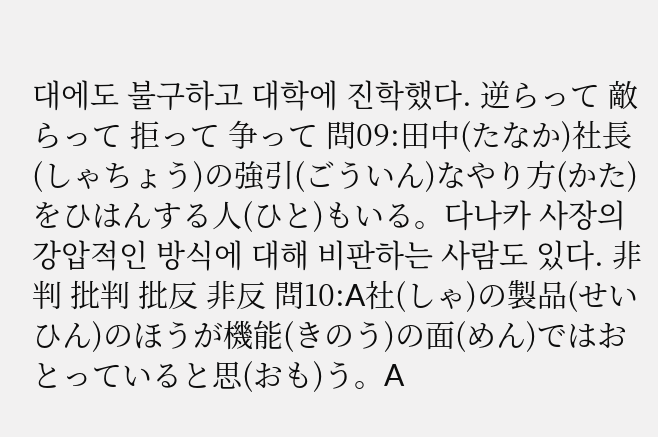대에도 불구하고 대학에 진학했다. 逆らって 敵らって 拒って 争って 問09:田中(たなか)社長(しゃちょう)の強引(ごういん)なやり方(かた)をひはんする人(ひと)もいる。다나카 사장의 강압적인 방식에 대해 비판하는 사람도 있다. 非判 批判 批反 非反 問10:A社(しゃ)の製品(せいひん)のほうが機能(きのう)の面(めん)ではおとっていると思(おも)う。A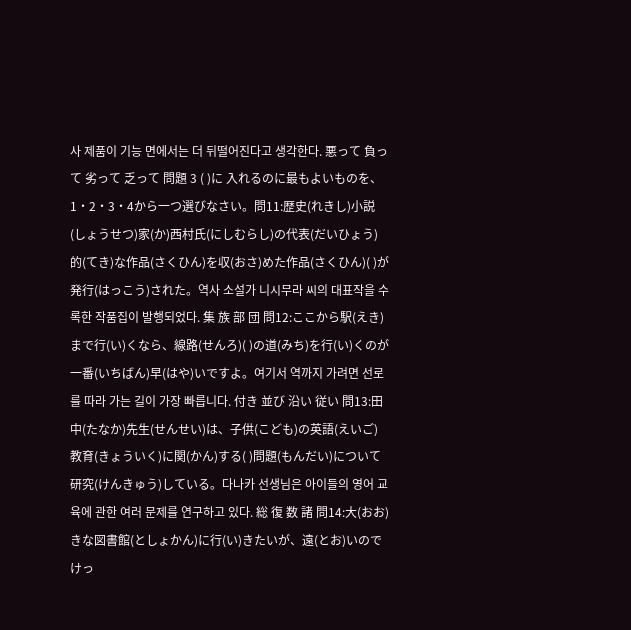사 제품이 기능 면에서는 더 뒤떨어진다고 생각한다. 悪って 負って 劣って 乏って 問題 3 ( )に 入れるのに最もよいものを、1・2・3・4から一つ選びなさい。問11:歴史(れきし)小説(しょうせつ)家(か)西村氏(にしむらし)の代表(だいひょう)的(てき)な作品(さくひん)を収(おさ)めた作品(さくひん)( )が発行(はっこう)された。역사 소설가 니시무라 씨의 대표작을 수록한 작품집이 발행되었다. 集 族 部 団 問12:ここから駅(えき)まで行(い)くなら、線路(せんろ)( )の道(みち)を行(い)くのが一番(いちばん)早(はや)いですよ。여기서 역까지 가려면 선로를 따라 가는 길이 가장 빠릅니다. 付き 並び 沿い 従い 問13:田中(たなか)先生(せんせい)は、子供(こども)の英語(えいご)教育(きょういく)に関(かん)する( )問題(もんだい)について研究(けんきゅう)している。다나카 선생님은 아이들의 영어 교육에 관한 여러 문제를 연구하고 있다. 総 復 数 諸 問14:大(おお)きな図書館(としょかん)に行(い)きたいが、遠(とお)いのでけっ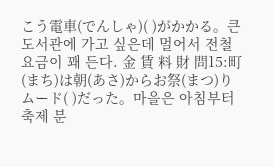こう電車(でんしゃ)( )がかかる。큰 도서관에 가고 싶은데 멀어서 전철 요금이 꽤 든다. 金 賃 料 財 問15:町(まち)は朝(あさ)からお祭(まつ)りムード( )だった。마을은 아침부터 축제 분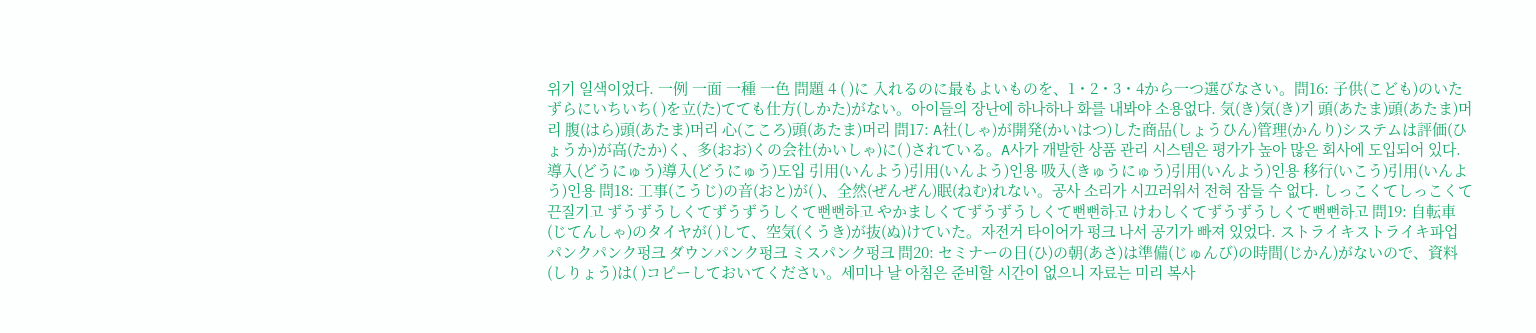위기 일색이었다. 一例 一面 一種 一色 問題 4 ( )に 入れるのに最もよいものを、1・2・3・4から一つ選びなさい。問16: 子供(こども)のいたずらにいちいち( )を立(た)てても仕方(しかた)がない。아이들의 장난에 하나하나 화를 내봐야 소용없다. 気(き)気(き)기 頭(あたま)頭(あたま)머리 腹(はら)頭(あたま)머리 心(こころ)頭(あたま)머리 問17: A社(しゃ)が開発(かいはつ)した商品(しょうひん)管理(かんり)システムは評価(ひょうか)が高(たか)く、多(おお)くの会社(かいしゃ)に( )されている。A사가 개발한 상품 관리 시스템은 평가가 높아 많은 회사에 도입되어 있다. 導入(どうにゅう)導入(どうにゅう)도입 引用(いんよう)引用(いんよう)인용 吸入(きゅうにゅう)引用(いんよう)인용 移行(いこう)引用(いんよう)인용 問18: 工事(こうじ)の音(おと)が( )、全然(ぜんぜん)眠(ねむ)れない。공사 소리가 시끄러워서 전혀 잠들 수 없다. しっこくてしっこくて끈질기고 ずうずうしくてずうずうしくて뻔뻔하고 やかましくてずうずうしくて뻔뻔하고 けわしくてずうずうしくて뻔뻔하고 問19: 自転車(じてんしゃ)のタイヤが( )して、空気(くうき)が抜(ぬ)けていた。자전거 타이어가 펑크 나서 공기가 빠져 있었다. ストライキストライキ파업 パンクパンク펑크 ダウンパンク펑크 ミスパンク펑크 問20: セミナーの日(ひ)の朝(あさ)は準備(じゅんび)の時間(じかん)がないので、資料(しりょう)は( )コピーしておいてください。세미나 날 아침은 준비할 시간이 없으니 자료는 미리 복사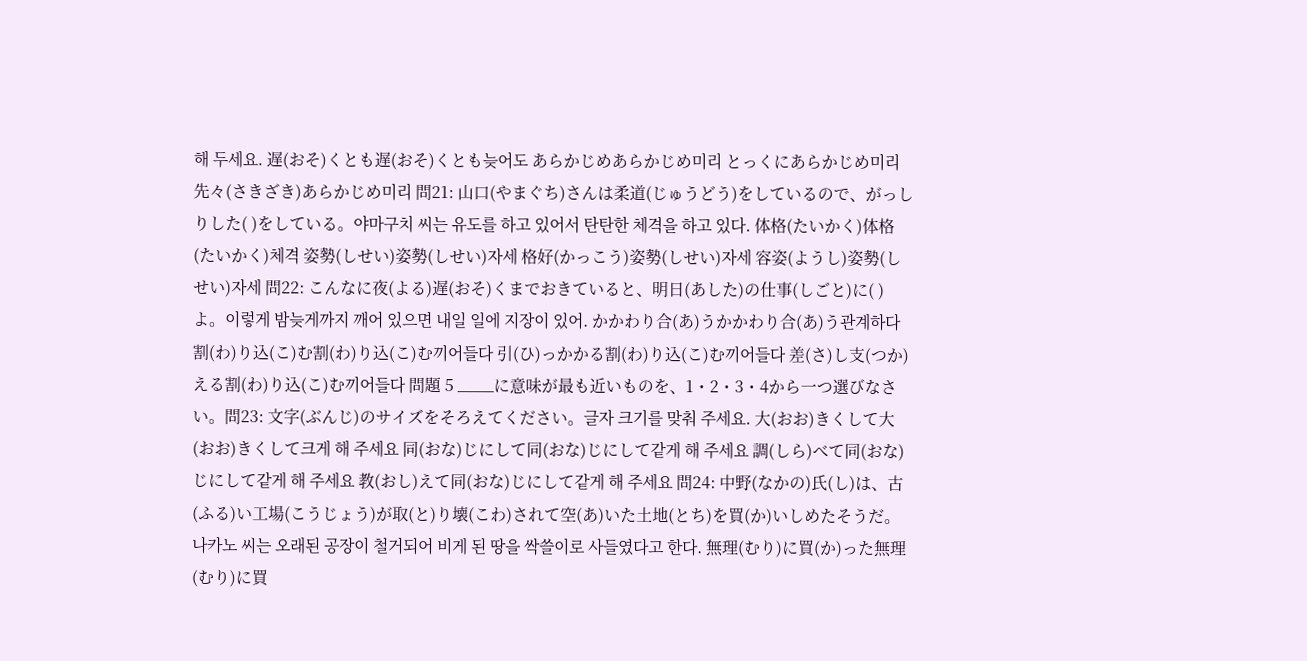해 두세요. 遅(おそ)くとも遅(おそ)くとも늦어도 あらかじめあらかじめ미리 とっくにあらかじめ미리 先々(さきざき)あらかじめ미리 問21: 山口(やまぐち)さんは柔道(じゅうどう)をしているので、がっしりした( )をしている。야마구치 씨는 유도를 하고 있어서 탄탄한 체격을 하고 있다. 体格(たいかく)体格(たいかく)체격 姿勢(しせい)姿勢(しせい)자세 格好(かっこう)姿勢(しせい)자세 容姿(ようし)姿勢(しせい)자세 問22: こんなに夜(よる)遅(おそ)くまでおきていると、明日(あした)の仕事(しごと)に( )よ。이렇게 밤늦게까지 깨어 있으면 내일 일에 지장이 있어. かかわり合(あ)うかかわり合(あ)う관계하다 割(わ)り込(こ)む割(わ)り込(こ)む끼어들다 引(ひ)っかかる割(わ)り込(こ)む끼어들다 差(さ)し支(つか)える割(わ)り込(こ)む끼어들다 問題 5 ____に意味が最も近いものを、1・2・3・4から一つ選びなさい。問23: 文字(ぶんじ)のサイズをそろえてください。글자 크기를 맞춰 주세요. 大(おお)きくして大(おお)きくして크게 해 주세요 同(おな)じにして同(おな)じにして같게 해 주세요 調(しら)べて同(おな)じにして같게 해 주세요 教(おし)えて同(おな)じにして같게 해 주세요 問24: 中野(なかの)氏(し)は、古(ふる)い工場(こうじょう)が取(と)り壊(こわ)されて空(あ)いた土地(とち)を買(か)いしめたそうだ。나카노 씨는 오래된 공장이 철거되어 비게 된 땅을 싹쓸이로 사들였다고 한다. 無理(むり)に買(か)った無理(むり)に買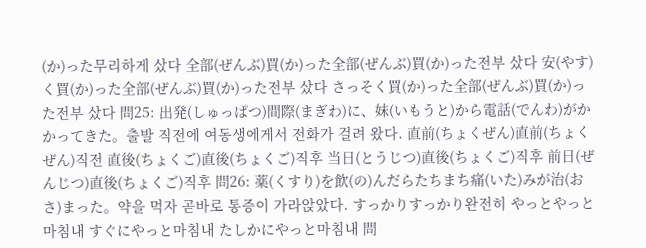(か)った무리하게 샀다 全部(ぜんぶ)買(か)った全部(ぜんぶ)買(か)った전부 샀다 安(やす)く買(か)った全部(ぜんぶ)買(か)った전부 샀다 さっそく買(か)った全部(ぜんぶ)買(か)った전부 샀다 問25: 出発(しゅっぱつ)間際(まぎわ)に、妹(いもうと)から電話(でんわ)がかかってきた。출발 직전에 여동생에게서 전화가 걸려 왔다. 直前(ちょくぜん)直前(ちょくぜん)직전 直後(ちょくご)直後(ちょくご)직후 当日(とうじつ)直後(ちょくご)직후 前日(ぜんじつ)直後(ちょくご)직후 問26: 薬(くすり)を飲(の)んだらたちまち痛(いた)みが治(おさ)まった。약을 먹자 곧바로 통증이 가라앉았다. すっかりすっかり완전히 やっとやっと마침내 すぐにやっと마침내 たしかにやっと마침내 問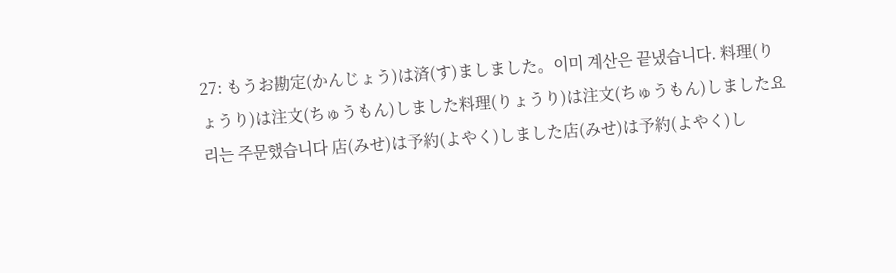27: もうお勘定(かんじょう)は済(す)ましました。이미 계산은 끝냈습니다. 料理(りょうり)は注文(ちゅうもん)しました料理(りょうり)は注文(ちゅうもん)しました요리는 주문했습니다 店(みせ)は予約(よやく)しました店(みせ)は予約(よやく)し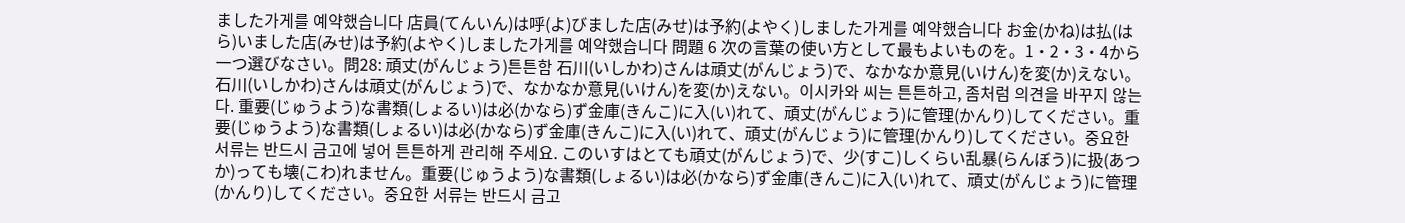ました가게를 예약했습니다 店員(てんいん)は呼(よ)びました店(みせ)は予約(よやく)しました가게를 예약했습니다 お金(かね)は払(はら)いました店(みせ)は予約(よやく)しました가게를 예약했습니다 問題 6 次の言葉の使い方として最もよいものを。1・2・3・4から一つ選びなさい。問28: 頑丈(がんじょう)튼튼함 石川(いしかわ)さんは頑丈(がんじょう)で、なかなか意見(いけん)を変(か)えない。石川(いしかわ)さんは頑丈(がんじょう)で、なかなか意見(いけん)を変(か)えない。이시카와 씨는 튼튼하고, 좀처럼 의견을 바꾸지 않는다. 重要(じゅうよう)な書類(しょるい)は必(かなら)ず金庫(きんこ)に入(い)れて、頑丈(がんじょう)に管理(かんり)してください。重要(じゅうよう)な書類(しょるい)は必(かなら)ず金庫(きんこ)に入(い)れて、頑丈(がんじょう)に管理(かんり)してください。중요한 서류는 반드시 금고에 넣어 튼튼하게 관리해 주세요. このいすはとても頑丈(がんじょう)で、少(すこ)しくらい乱暴(らんぼう)に扱(あつか)っても壊(こわ)れません。重要(じゅうよう)な書類(しょるい)は必(かなら)ず金庫(きんこ)に入(い)れて、頑丈(がんじょう)に管理(かんり)してください。중요한 서류는 반드시 금고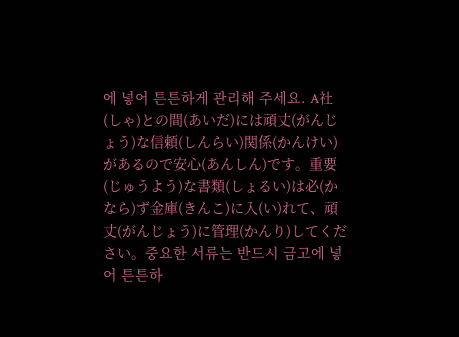에 넣어 튼튼하게 관리해 주세요. A社(しゃ)との間(あいだ)には頑丈(がんじょう)な信頼(しんらい)関係(かんけい)があるので安心(あんしん)です。重要(じゅうよう)な書類(しょるい)は必(かなら)ず金庫(きんこ)に入(い)れて、頑丈(がんじょう)に管理(かんり)してください。중요한 서류는 반드시 금고에 넣어 튼튼하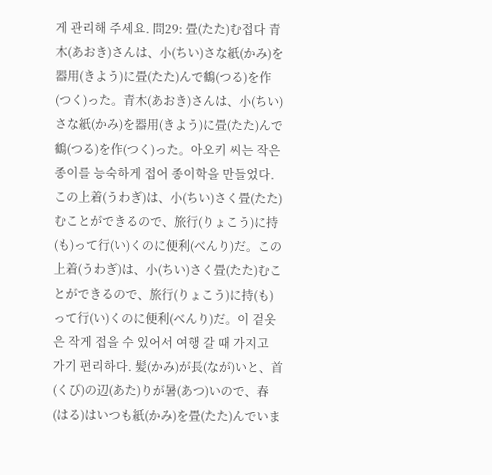게 관리해 주세요. 問29: 畳(たた)む접다 青木(あおき)さんは、小(ちい)さな紙(かみ)を器用(きよう)に畳(たた)んで鶴(つる)を作(つく)った。青木(あおき)さんは、小(ちい)さな紙(かみ)を器用(きよう)に畳(たた)んで鶴(つる)を作(つく)った。아오키 씨는 작은 종이를 능숙하게 접어 종이학을 만들었다. この上着(うわぎ)は、小(ちい)さく畳(たた)むことができるので、旅行(りょこう)に持(も)って行(い)くのに便利(べんり)だ。この上着(うわぎ)は、小(ちい)さく畳(たた)むことができるので、旅行(りょこう)に持(も)って行(い)くのに便利(べんり)だ。이 겉옷은 작게 접을 수 있어서 여행 갈 때 가지고 가기 편리하다. 髪(かみ)が長(なが)いと、首(くび)の辺(あた)りが暑(あつ)いので、春(はる)はいつも紙(かみ)を畳(たた)んでいま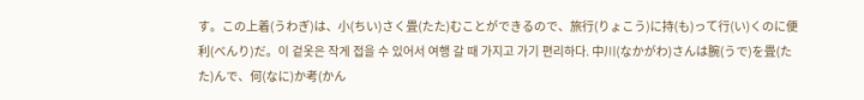す。この上着(うわぎ)は、小(ちい)さく畳(たた)むことができるので、旅行(りょこう)に持(も)って行(い)くのに便利(べんり)だ。이 겉옷은 작게 접을 수 있어서 여행 갈 때 가지고 가기 편리하다. 中川(なかがわ)さんは腕(うで)を畳(たた)んで、何(なに)か考(かん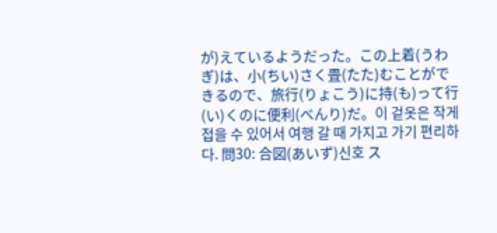が)えているようだった。この上着(うわぎ)は、小(ちい)さく畳(たた)むことができるので、旅行(りょこう)に持(も)って行(い)くのに便利(べんり)だ。이 겉옷은 작게 접을 수 있어서 여행 갈 때 가지고 가기 편리하다. 問30: 合図(あいず)신호 ス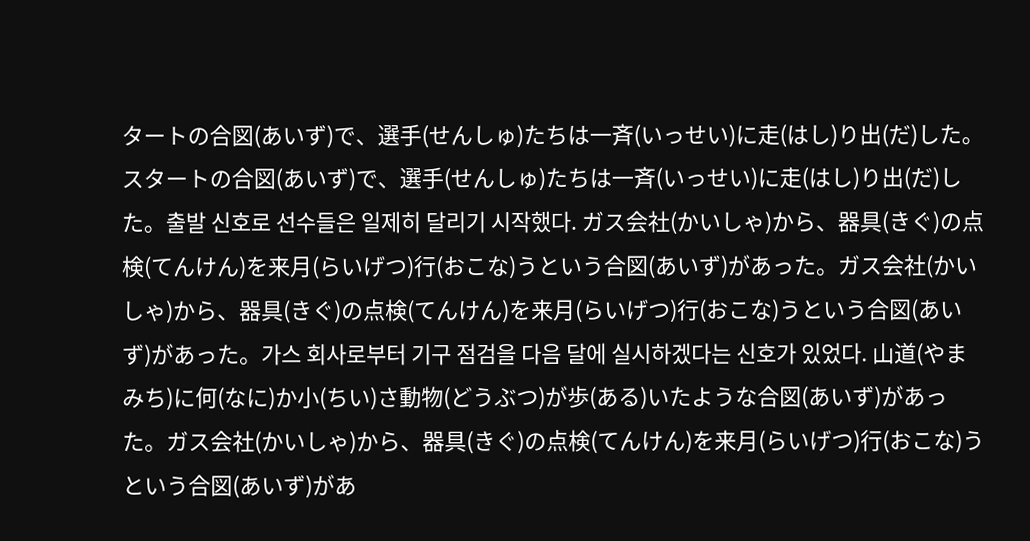タートの合図(あいず)で、選手(せんしゅ)たちは一斉(いっせい)に走(はし)り出(だ)した。スタートの合図(あいず)で、選手(せんしゅ)たちは一斉(いっせい)に走(はし)り出(だ)した。출발 신호로 선수들은 일제히 달리기 시작했다. ガス会社(かいしゃ)から、器具(きぐ)の点検(てんけん)を来月(らいげつ)行(おこな)うという合図(あいず)があった。ガス会社(かいしゃ)から、器具(きぐ)の点検(てんけん)を来月(らいげつ)行(おこな)うという合図(あいず)があった。가스 회사로부터 기구 점검을 다음 달에 실시하겠다는 신호가 있었다. 山道(やまみち)に何(なに)か小(ちい)さ動物(どうぶつ)が歩(ある)いたような合図(あいず)があった。ガス会社(かいしゃ)から、器具(きぐ)の点検(てんけん)を来月(らいげつ)行(おこな)うという合図(あいず)があ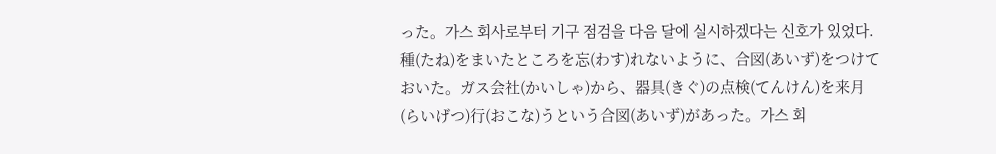った。가스 회사로부터 기구 점검을 다음 달에 실시하겠다는 신호가 있었다. 種(たね)をまいたところを忘(わす)れないように、合図(あいず)をつけておいた。ガス会社(かいしゃ)から、器具(きぐ)の点検(てんけん)を来月(らいげつ)行(おこな)うという合図(あいず)があった。가스 회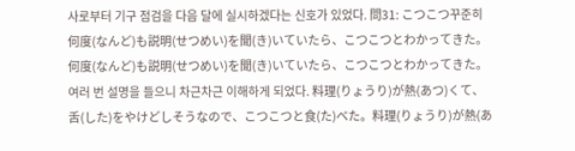사로부터 기구 점검을 다음 달에 실시하겠다는 신호가 있었다. 問31: こつこつ꾸준히 何度(なんど)も説明(せつめい)を聞(き)いていたら、こつこつとわかってきた。何度(なんど)も説明(せつめい)を聞(き)いていたら、こつこつとわかってきた。여러 번 설명을 들으니 차근차근 이해하게 되었다. 料理(りょうり)が熱(あつ)くて、舌(した)をやけどしそうなので、こつこつと食(た)べた。料理(りょうり)が熱(あ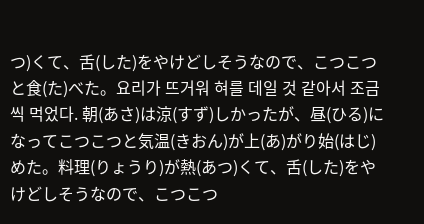つ)くて、舌(した)をやけどしそうなので、こつこつと食(た)べた。요리가 뜨거워 혀를 데일 것 같아서 조금씩 먹었다. 朝(あさ)は涼(すず)しかったが、昼(ひる)になってこつこつと気温(きおん)が上(あ)がり始(はじ)めた。料理(りょうり)が熱(あつ)くて、舌(した)をやけどしそうなので、こつこつ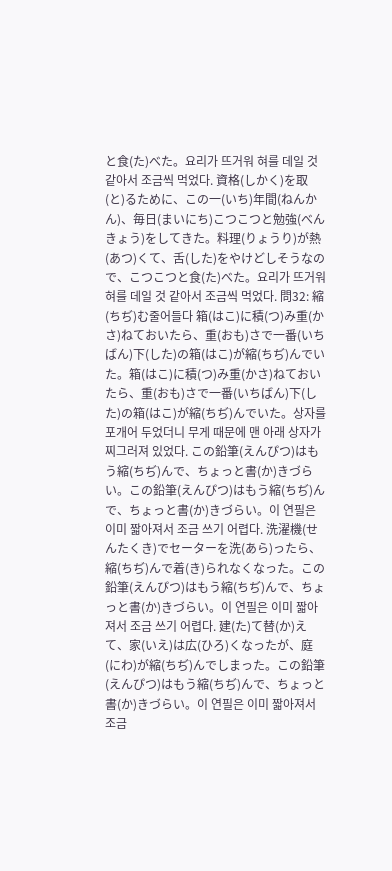と食(た)べた。요리가 뜨거워 혀를 데일 것 같아서 조금씩 먹었다. 資格(しかく)を取(と)るために、この一(いち)年間(ねんかん)、毎日(まいにち)こつこつと勉強(べんきょう)をしてきた。料理(りょうり)が熱(あつ)くて、舌(した)をやけどしそうなので、こつこつと食(た)べた。요리가 뜨거워 혀를 데일 것 같아서 조금씩 먹었다. 問32: 縮(ちぢ)む줄어들다 箱(はこ)に積(つ)み重(かさ)ねておいたら、重(おも)さで一番(いちばん)下(した)の箱(はこ)が縮(ちぢ)んでいた。箱(はこ)に積(つ)み重(かさ)ねておいたら、重(おも)さで一番(いちばん)下(した)の箱(はこ)が縮(ちぢ)んでいた。상자를 포개어 두었더니 무게 때문에 맨 아래 상자가 찌그러져 있었다. この鉛筆(えんぴつ)はもう縮(ちぢ)んで、ちょっと書(か)きづらい。この鉛筆(えんぴつ)はもう縮(ちぢ)んで、ちょっと書(か)きづらい。이 연필은 이미 짧아져서 조금 쓰기 어렵다. 洗濯機(せんたくき)でセーターを洗(あら)ったら、縮(ちぢ)んで着(き)られなくなった。この鉛筆(えんぴつ)はもう縮(ちぢ)んで、ちょっと書(か)きづらい。이 연필은 이미 짧아져서 조금 쓰기 어렵다. 建(た)て替(か)えて、家(いえ)は広(ひろ)くなったが、庭(にわ)が縮(ちぢ)んでしまった。この鉛筆(えんぴつ)はもう縮(ちぢ)んで、ちょっと書(か)きづらい。이 연필은 이미 짧아져서 조금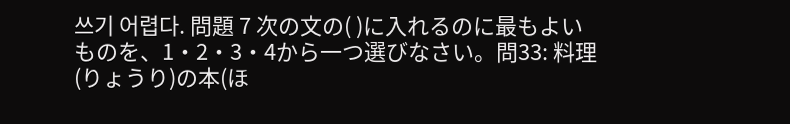쓰기 어렵다. 問題 7 次の文の( )に入れるのに最もよいものを、1・2・3・4から一つ選びなさい。問33: 料理(りょうり)の本(ほ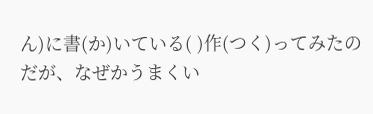ん)に書(か)いている( )作(つく)ってみたのだが、なぜかうまくい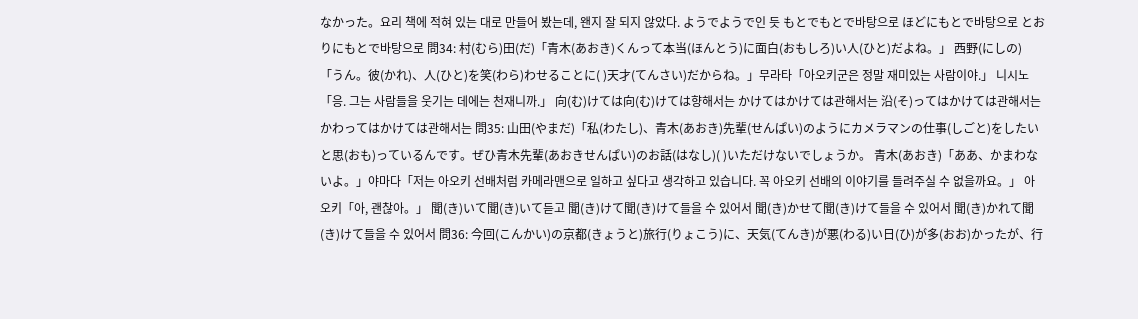なかった。요리 책에 적혀 있는 대로 만들어 봤는데, 왠지 잘 되지 않았다. ようでようで인 듯 もとでもとで바탕으로 ほどにもとで바탕으로 とおりにもとで바탕으로 問34: 村(むら)田(だ)「青木(あおき)くんって本当(ほんとう)に面白(おもしろ)い人(ひと)だよね。」 西野(にしの)「うん。彼(かれ)、人(ひと)を笑(わら)わせることに( )天才(てんさい)だからね。」무라타「아오키군은 정말 재미있는 사람이야.」 니시노「응. 그는 사람들을 웃기는 데에는 천재니까.」 向(む)けては向(む)けては향해서는 かけてはかけては관해서는 沿(そ)ってはかけては관해서는 かわってはかけては관해서는 問35: 山田(やまだ)「私(わたし)、青木(あおき)先輩(せんぱい)のようにカメラマンの仕事(しごと)をしたいと思(おも)っているんです。ぜひ青木先輩(あおきせんぱい)のお話(はなし)( )いただけないでしょうか。 青木(あおき)「ああ、かまわないよ。」야마다「저는 아오키 선배처럼 카메라맨으로 일하고 싶다고 생각하고 있습니다. 꼭 아오키 선배의 이야기를 들려주실 수 없을까요。」 아오키「아, 괜찮아。」 聞(き)いて聞(き)いて듣고 聞(き)けて聞(き)けて들을 수 있어서 聞(き)かせて聞(き)けて들을 수 있어서 聞(き)かれて聞(き)けて들을 수 있어서 問36: 今回(こんかい)の京都(きょうと)旅行(りょこう)に、天気(てんき)が悪(わる)い日(ひ)が多(おお)かったが、行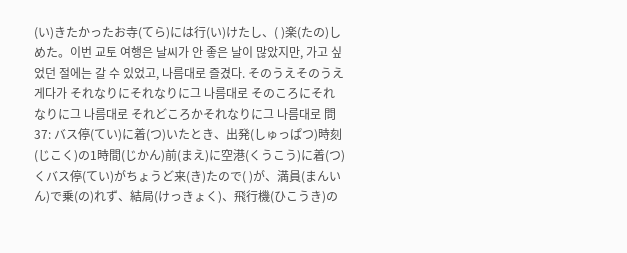(い)きたかったお寺(てら)には行(い)けたし、( )楽(たの)しめた。이번 교토 여행은 날씨가 안 좋은 날이 많았지만, 가고 싶었던 절에는 갈 수 있었고, 나름대로 즐겼다. そのうえそのうえ게다가 それなりにそれなりに그 나름대로 そのころにそれなりに그 나름대로 それどころかそれなりに그 나름대로 問37: バス停(てい)に着(つ)いたとき、出発(しゅっぱつ)時刻(じこく)の1時間(じかん)前(まえ)に空港(くうこう)に着(つ)くバス停(てい)がちょうど来(き)たので( )が、満員(まんいん)で乗(の)れず、結局(けっきょく)、飛行機(ひこうき)の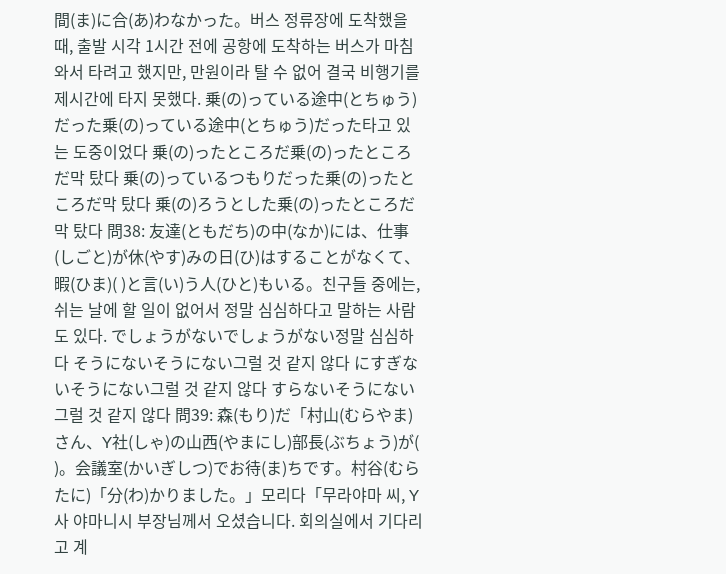間(ま)に合(あ)わなかった。버스 정류장에 도착했을 때, 출발 시각 1시간 전에 공항에 도착하는 버스가 마침 와서 타려고 했지만, 만원이라 탈 수 없어 결국 비행기를 제시간에 타지 못했다. 乗(の)っている途中(とちゅう)だった乗(の)っている途中(とちゅう)だった타고 있는 도중이었다 乗(の)ったところだ乗(の)ったところだ막 탔다 乗(の)っているつもりだった乗(の)ったところだ막 탔다 乗(の)ろうとした乗(の)ったところだ막 탔다 問38: 友達(ともだち)の中(なか)には、仕事(しごと)が休(やす)みの日(ひ)はすることがなくて、暇(ひま)( )と言(い)う人(ひと)もいる。친구들 중에는, 쉬는 날에 할 일이 없어서 정말 심심하다고 말하는 사람도 있다. でしょうがないでしょうがない정말 심심하다 そうにないそうにない그럴 것 같지 않다 にすぎないそうにない그럴 것 같지 않다 すらないそうにない그럴 것 같지 않다 問39: 森(もり)だ「村山(むらやま)さん、Y社(しゃ)の山西(やまにし)部長(ぶちょう)が( )。会議室(かいぎしつ)でお待(ま)ちです。村谷(むらたに)「分(わ)かりました。」모리다「무라야마 씨, Y사 야마니시 부장님께서 오셨습니다. 회의실에서 기다리고 계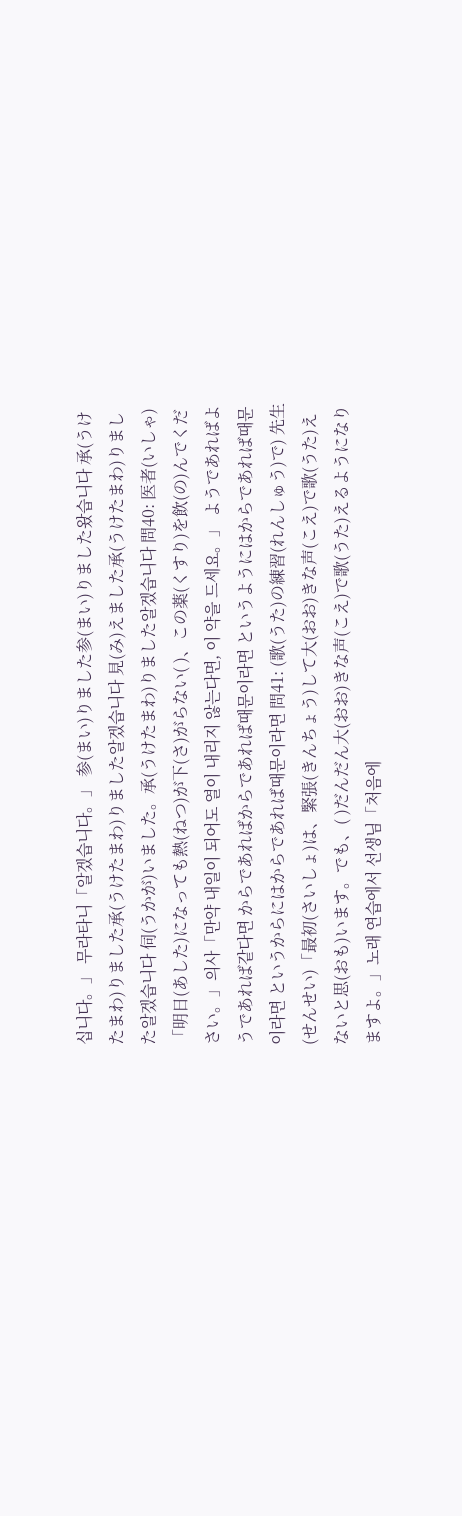십니다。」 무라타니「알겠습니다。」 参(まい)りました参(まい)りました왔습니다 承(うけたまわ)りました承(うけたまわ)りました알겠습니다 見(み)えました承(うけたまわ)りました알겠습니다 伺(うかが)いました。承(うけたまわ)りました알겠습니다 問40: 医者(いしゃ)「明日(あした)になっても熱(ねつ)が下(さ)がらない( )、この薬(くすり)を飲(の)んでください。」의사「만약 내일이 되어도 열이 내리지 않는다면, 이 약을 드세요。」 ようであればようであれば같다면 からであればからであれば때문이라면 というようにはからであれば때문이라면 というからにはからであれば때문이라면 問41: (歌(うた)の練習(れんしゅう)で) 先生(せんせい)「最初(さいしょ)は、緊張(きんちょう)して大(おお)きな声(こえ)で歌(うた)えないと思(おも)います。でも、( )だんだん大(おお)きな声(こえ)で歌(うた)えるようになりますよ。」노래 연습에서 선생님「처음에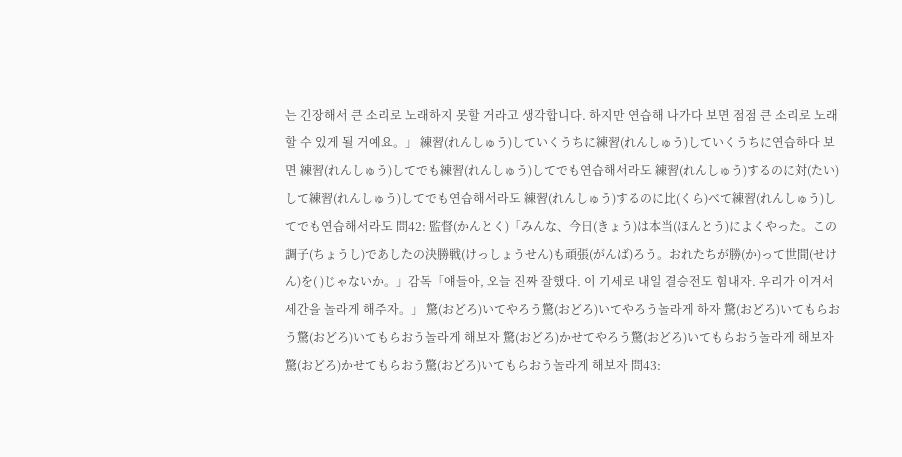는 긴장해서 큰 소리로 노래하지 못할 거라고 생각합니다. 하지만 연습해 나가다 보면 점점 큰 소리로 노래할 수 있게 될 거예요。」 練習(れんしゅう)していくうちに練習(れんしゅう)していくうちに연습하다 보면 練習(れんしゅう)してでも練習(れんしゅう)してでも연습해서라도 練習(れんしゅう)するのに対(たい)して練習(れんしゅう)してでも연습해서라도 練習(れんしゅう)するのに比(くら)べて練習(れんしゅう)してでも연습해서라도 問42: 監督(かんとく)「みんな、今日(きょう)は本当(ほんとう)によくやった。この調子(ちょうし)であしたの決勝戦(けっしょうせん)も頑張(がんば)ろう。おれたちが勝(か)って世間(せけん)を( )じゃないか。」감독「얘들아, 오늘 진짜 잘했다. 이 기세로 내일 결승전도 힘내자. 우리가 이겨서 세간을 놀라게 해주자。」 驚(おどろ)いてやろう驚(おどろ)いてやろう놀라게 하자 驚(おどろ)いてもらおう驚(おどろ)いてもらおう놀라게 해보자 驚(おどろ)かせてやろう驚(おどろ)いてもらおう놀라게 해보자 驚(おどろ)かせてもらおう驚(おどろ)いてもらおう놀라게 해보자 問43: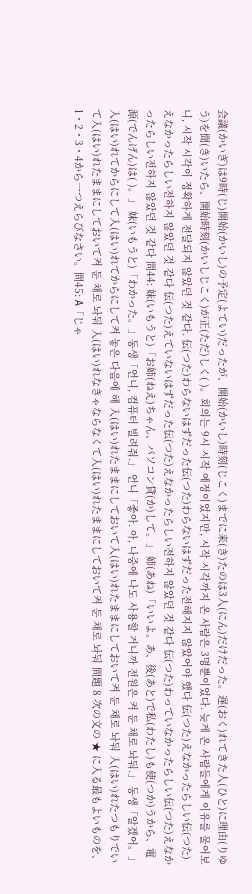会議(かいぎ)は9時(じ)開始(かいし)の予定(よてい)だったが、開始(かいし)時刻(じこく)までに来(き)たのは3人(にん)だけだった。遅(おく)れてきた人(ひと)に理由(りゆう)を聞(き)いたら、開始時刻(かいしじこく)が正(ただ)しく( )。회의는 9시 시작 예정이었지만, 시작 시각까지 온 사람은 3명뿐이었다. 늦게 온 사람들에게 이유를 물어보니, 시작 시각이 정확하게 전달되지 않았던 것 같다. 伝(つた)わらないはずだった伝(つた)わらないはずだった전해지지 않았어야 했다 伝(つた)えなかったらしい伝(つた)えなかったらしい전하지 않았던 것 같다 伝(つた)えていないはずだった伝(つた)えなかったらしい전하지 않았던 것 같다 伝(つた)わっていなかったらしい伝(つた)えなかったらしい전하지 않았던 것 같다 問44: 妹(いもうと)「お姉(ねえ)ちゃん、パソコン貸(か)して。」 姉(あね)「いいよ。あ、後(あと)で私(わたし)も使(つか)うから、電源(でんげん)は( )。」 妹(いもうと)「わかった。」동생「언니, 컴퓨터 빌려줘.」 언니「좋아. 아, 나중에 나도 사용할 거니까 전원은 켜 둔 채로 놔둬.」 동생「알겠어。」 入(はい)れてからにして入(はい)れてからにして켜 놓은 다음에 해 入(はい)れたままにしておいて入(はい)れたままにしておいて켜 둔 채로 놔둬 入(はい)れたつもりでいて入(はい)れたままにしておいて켜 둔 채로 놔둬 入(はい)れなきゃならなくて入(はい)れたままにしておいて켜 둔 채로 놔둬 問題 8 次の文の ★ に入る最もよいものを、1・2・3・4から一つえらびなさい。問45: A「じゃ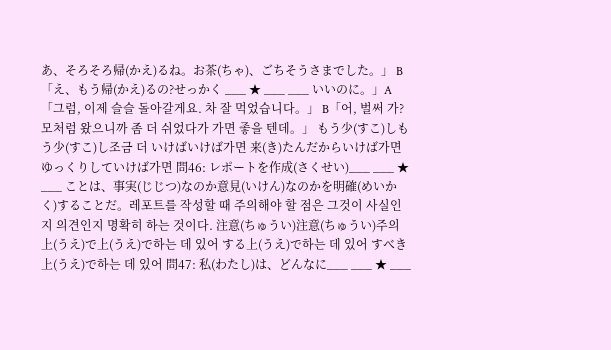あ、そろそろ帰(かえ)るね。お茶(ちゃ)、ごちそうさまでした。」 B「え、もう帰(かえ)るの?せっかく ___ ★ ___ ___ いいのに。」A「그럼, 이제 슬슬 돌아갈게요. 차 잘 먹었습니다。」 B「어, 벌써 가? 모처럼 왔으니까 좀 더 쉬었다가 가면 좋을 텐데。」 もう少(すこ)しもう少(すこ)し조금 더 いけばいけば가면 来(き)たんだからいけば가면 ゆっくりしていけば가면 問46: レポートを作成(さくせい)___ ___ ★ ___ ことは、事実(じじつ)なのか意見(いけん)なのかを明確(めいかく)することだ。레포트를 작성할 때 주의해야 할 점은 그것이 사실인지 의견인지 명확히 하는 것이다. 注意(ちゅうい)注意(ちゅうい)주의 上(うえ)で上(うえ)で하는 데 있어 する上(うえ)で하는 데 있어 すべき上(うえ)で하는 데 있어 問47: 私(わたし)は、どんなに___ ___ ★ ___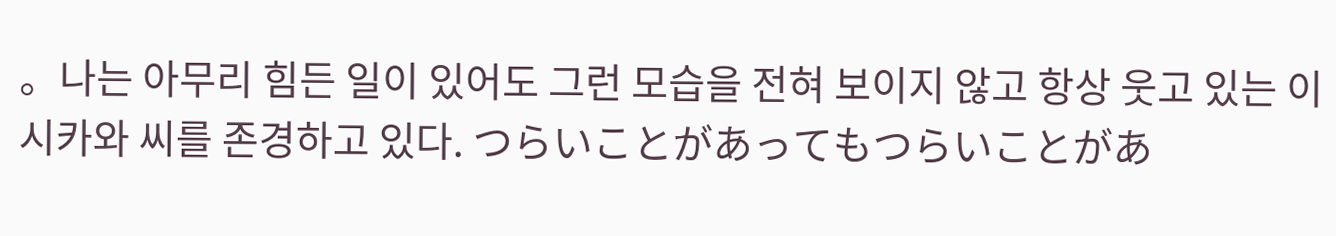。나는 아무리 힘든 일이 있어도 그런 모습을 전혀 보이지 않고 항상 웃고 있는 이시카와 씨를 존경하고 있다. つらいことがあってもつらいことがあ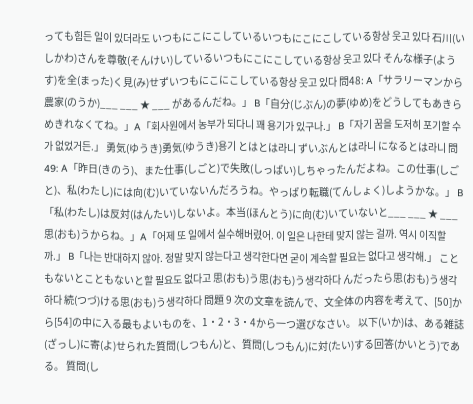っても힘든 일이 있더라도 いつもにこにこしているいつもにこにこしている항상 웃고 있다 石川(いしかわ)さんを尊敬(そんけい)しているいつもにこにこしている항상 웃고 있다 そんな様子(ようす)を全(まった)く見(み)せずいつもにこにこしている항상 웃고 있다 問48: A「サラリーマンから農家(のうか)___ ___ ★ ___ があるんだね。」 B「自分(じぶん)の夢(ゆめ)をどうしてもあきらめきれなくてね。」A「회사원에서 농부가 되다니 꽤 용기가 있구나.」 B「자기 꿈을 도저히 포기할 수가 없었거든.」 勇気(ゆうき)勇気(ゆうき)용기 とはとは라니 ずいぶんとは라니 になるとは라니 問49: A「昨日(きのう)、また仕事(しごと)で失敗(しっぱい)しちゃったんだよね。この仕事(しごと)、私(わたし)には向(む)いていないんだろうね。やっぱり転職(てんしょく)しようかな。」 B「私(わたし)は反対(はんたい)しないよ。本当(ほんとう)に向(む)いていないと___ ___ ★ ___ 思(おも)うからね。」A「어제 또 일에서 실수해버렸어. 이 일은 나한테 맞지 않는 걸까. 역시 이직할까.」 B「나는 반대하지 않아. 정말 맞지 않는다고 생각한다면 굳이 계속할 필요는 없다고 생각해.」 こともないとこともないと할 필요도 없다고 思(おも)う思(おも)う생각하다 んだったら思(おも)う생각하다 続(つづ)ける思(おも)う생각하다 問題 9 次の文章を読んで、文全体の内容を考えて、[50]から[54]の中に入る最もよいものを、1・2・3・4から一つ選びなさい。 以下(いか)は、ある雑誌(ざっし)に寄(よ)せられた質問(しつもん)と、質問(しつもん)に対(たい)する回答(かいとう)である。 質問(し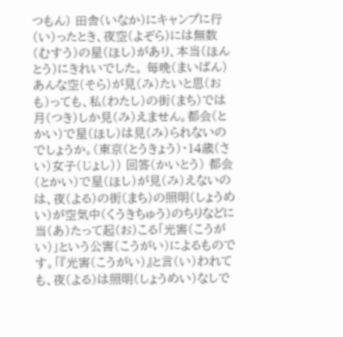つもん) 田舎(いなか)にキャンプに行(い)ったとき、夜空(よぞら)には無数(むすう)の星(ほし)があり、本当(ほんとう)にきれいでした。 毎晩(まいばん)あんな空(そら)が見(み)たいと思(おも)っても、私(わたし)の街(まち)では月(つき)しか見(み)えません。都会(とかい)で星(ほし)は見(み)られないのでしょうか。(東京(とうきょう)・14歳(さい)女子(じょし)) 回答(かいとう) 都会(とかい)で星(ほし)が見(み)えないのは、夜(よる)の街(まち)の照明(しょうめい)が空気中(くうきちゅう)のちりなどに当(あ)たって起(お)こる「光害(こうがい)」という公害(こうがい)によるものです。「『光害(こうがい)』と言(い)われても、夜(よる)は照明(しょうめい)なしで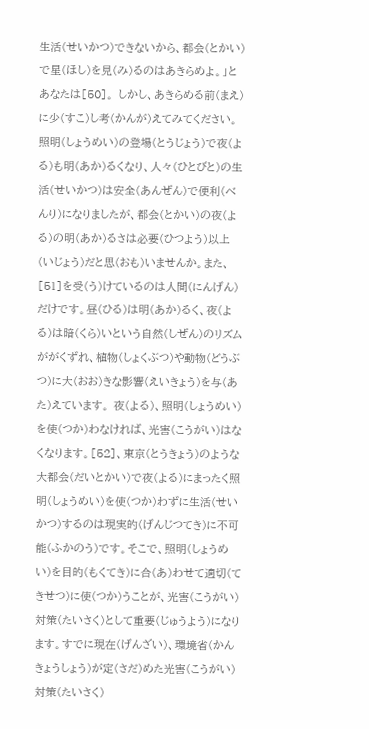生活(せいかつ)できないから、都会(とかい)で星(ほし)を見(み)るのはあきらめよ。」とあなたは[50]。 しかし、あきらめる前(まえ)に少(すこ)し考(かんが)えてみてください。照明(しょうめい)の登場(とうじょう)で夜(よる)も明(あか)るくなり、人々(ひとびと)の生活(せいかつ)は安全(あんぜん)で便利(べんり)になりましたが、都会(とかい)の夜(よる)の明(あか)るさは必要(ひつよう)以上(いじょう)だと思(おも)いませんか。また、[51]を受(う)けているのは人間(にんげん)だけです。昼(ひる)は明(あか)るく、夜(よる)は暗(くら)いという自然(しぜん)のリズムががくずれ、植物(しょくぶつ)や動物(どうぶつ)に大(おお)きな影響(えいきょう)を与(あた)えています。 夜(よる)、照明(しょうめい)を使(つか)わなければ、光害(こうがい)はなくなります。[52]、東京(とうきょう)のような大都会(だいとかい)で夜(よる)にまったく照明(しょうめい)を使(つか)わずに生活(せいかつ)するのは現実的(げんじつてき)に不可能(ふかのう)です。そこで、照明(しょうめい)を目的(もくてき)に合(あ)わせて適切(てきせつ)に使(つか)うことが、光害(こうがい)対策(たいさく)として重要(じゅうよう)になります。すでに現在(げんざい)、環境省(かんきょうしょう)が定(さだ)めた光害(こうがい)対策(たいさく)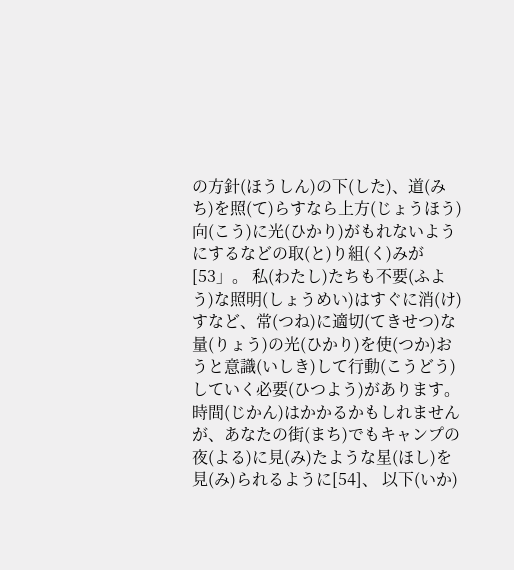の方針(ほうしん)の下(した)、道(みち)を照(て)らすなら上方(じょうほう)向(こう)に光(ひかり)がもれないようにするなどの取(と)り組(く)みが[53」。 私(わたし)たちも不要(ふよう)な照明(しょうめい)はすぐに消(け)すなど、常(つね)に適切(てきせつ)な量(りょう)の光(ひかり)を使(つか)おうと意識(いしき)して行動(こうどう)していく必要(ひつよう)があります。時間(じかん)はかかるかもしれませんが、あなたの街(まち)でもキャンプの夜(よる)に見(み)たような星(ほし)を見(み)られるように[54]、 以下(いか)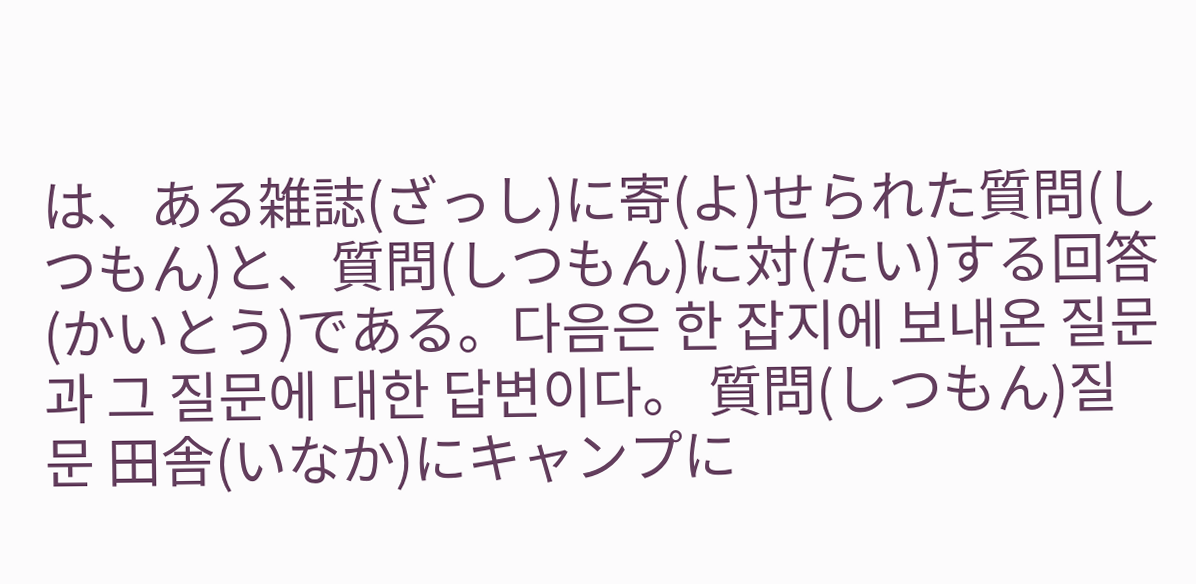は、ある雑誌(ざっし)に寄(よ)せられた質問(しつもん)と、質問(しつもん)に対(たい)する回答(かいとう)である。다음은 한 잡지에 보내온 질문과 그 질문에 대한 답변이다。 質問(しつもん)질문 田舎(いなか)にキャンプに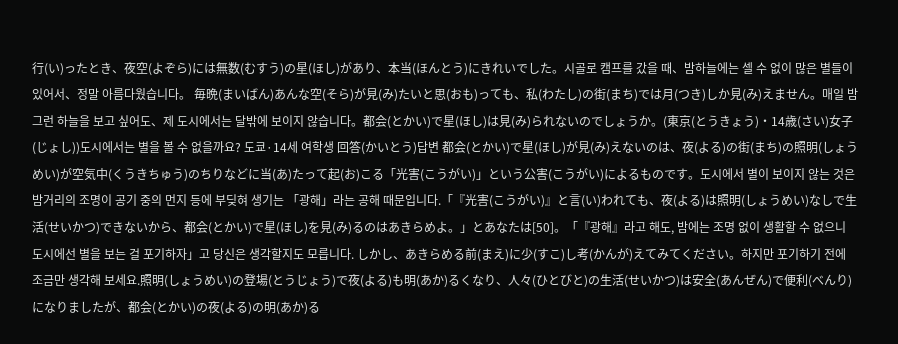行(い)ったとき、夜空(よぞら)には無数(むすう)の星(ほし)があり、本当(ほんとう)にきれいでした。시골로 캠프를 갔을 때、밤하늘에는 셀 수 없이 많은 별들이 있어서、정말 아름다웠습니다。 毎晩(まいばん)あんな空(そら)が見(み)たいと思(おも)っても、私(わたし)の街(まち)では月(つき)しか見(み)えません。매일 밤 그런 하늘을 보고 싶어도、제 도시에서는 달밖에 보이지 않습니다。都会(とかい)で星(ほし)は見(み)られないのでしょうか。(東京(とうきょう)・14歳(さい)女子(じょし))도시에서는 별을 볼 수 없을까요? 도쿄·14세 여학생 回答(かいとう)답변 都会(とかい)で星(ほし)が見(み)えないのは、夜(よる)の街(まち)の照明(しょうめい)が空気中(くうきちゅう)のちりなどに当(あ)たって起(お)こる「光害(こうがい)」という公害(こうがい)によるものです。도시에서 별이 보이지 않는 것은 밤거리의 조명이 공기 중의 먼지 등에 부딪혀 생기는 「광해」라는 공해 때문입니다.「『光害(こうがい)』と言(い)われても、夜(よる)は照明(しょうめい)なしで生活(せいかつ)できないから、都会(とかい)で星(ほし)を見(み)るのはあきらめよ。」とあなたは[50]。「『광해』라고 해도, 밤에는 조명 없이 생활할 수 없으니 도시에선 별을 보는 걸 포기하자」고 당신은 생각할지도 모릅니다. しかし、あきらめる前(まえ)に少(すこ)し考(かんが)えてみてください。하지만 포기하기 전에 조금만 생각해 보세요.照明(しょうめい)の登場(とうじょう)で夜(よる)も明(あか)るくなり、人々(ひとびと)の生活(せいかつ)は安全(あんぜん)で便利(べんり)になりましたが、都会(とかい)の夜(よる)の明(あか)る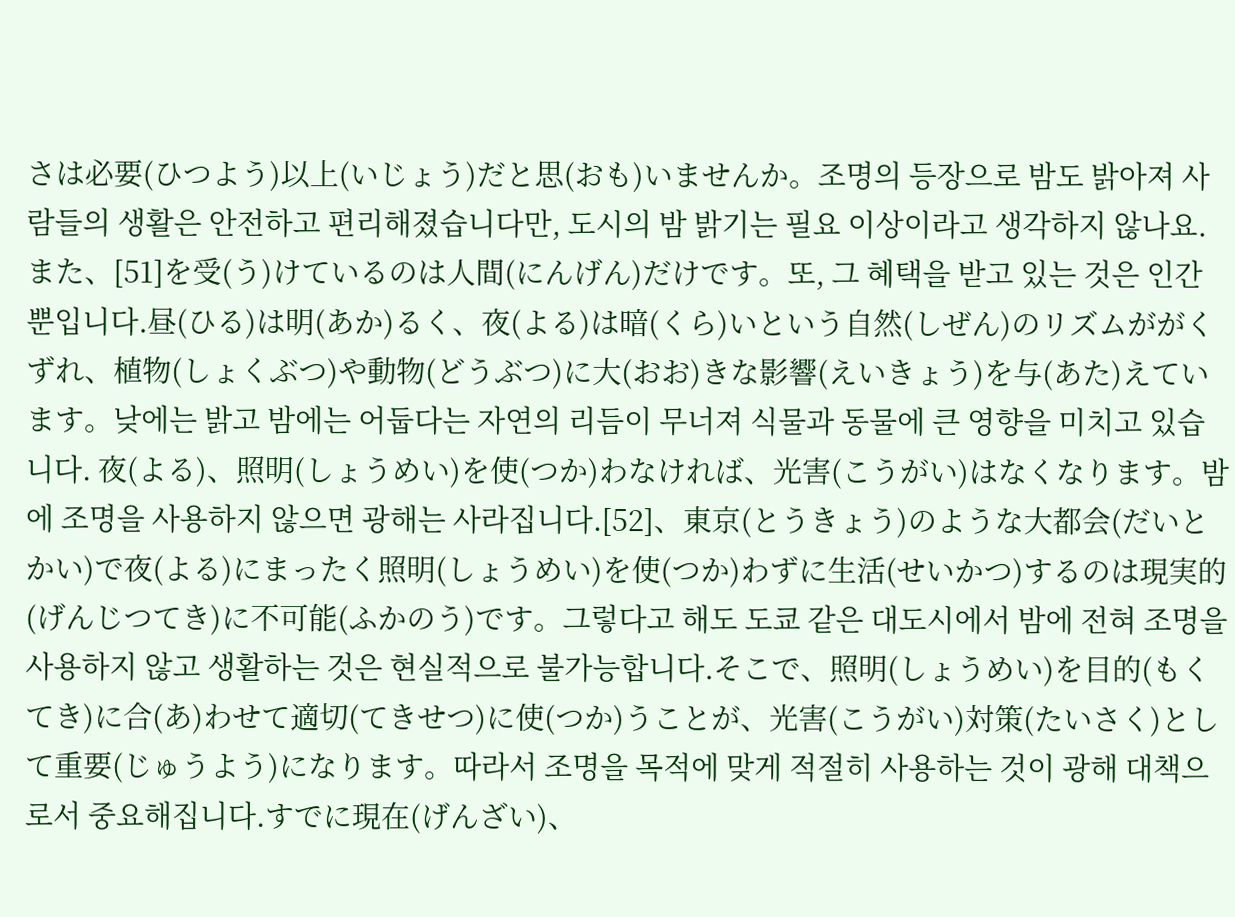さは必要(ひつよう)以上(いじょう)だと思(おも)いませんか。조명의 등장으로 밤도 밝아져 사람들의 생활은 안전하고 편리해졌습니다만, 도시의 밤 밝기는 필요 이상이라고 생각하지 않나요.また、[51]を受(う)けているのは人間(にんげん)だけです。또, 그 혜택을 받고 있는 것은 인간뿐입니다.昼(ひる)は明(あか)るく、夜(よる)は暗(くら)いという自然(しぜん)のリズムががくずれ、植物(しょくぶつ)や動物(どうぶつ)に大(おお)きな影響(えいきょう)を与(あた)えています。낮에는 밝고 밤에는 어둡다는 자연의 리듬이 무너져 식물과 동물에 큰 영향을 미치고 있습니다. 夜(よる)、照明(しょうめい)を使(つか)わなければ、光害(こうがい)はなくなります。밤에 조명을 사용하지 않으면 광해는 사라집니다.[52]、東京(とうきょう)のような大都会(だいとかい)で夜(よる)にまったく照明(しょうめい)を使(つか)わずに生活(せいかつ)するのは現実的(げんじつてき)に不可能(ふかのう)です。그렇다고 해도 도쿄 같은 대도시에서 밤에 전혀 조명을 사용하지 않고 생활하는 것은 현실적으로 불가능합니다.そこで、照明(しょうめい)を目的(もくてき)に合(あ)わせて適切(てきせつ)に使(つか)うことが、光害(こうがい)対策(たいさく)として重要(じゅうよう)になります。따라서 조명을 목적에 맞게 적절히 사용하는 것이 광해 대책으로서 중요해집니다.すでに現在(げんざい)、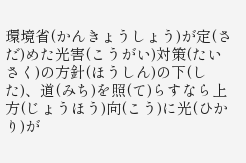環境省(かんきょうしょう)が定(さだ)めた光害(こうがい)対策(たいさく)の方針(ほうしん)の下(した)、道(みち)を照(て)らすなら上方(じょうほう)向(こう)に光(ひかり)が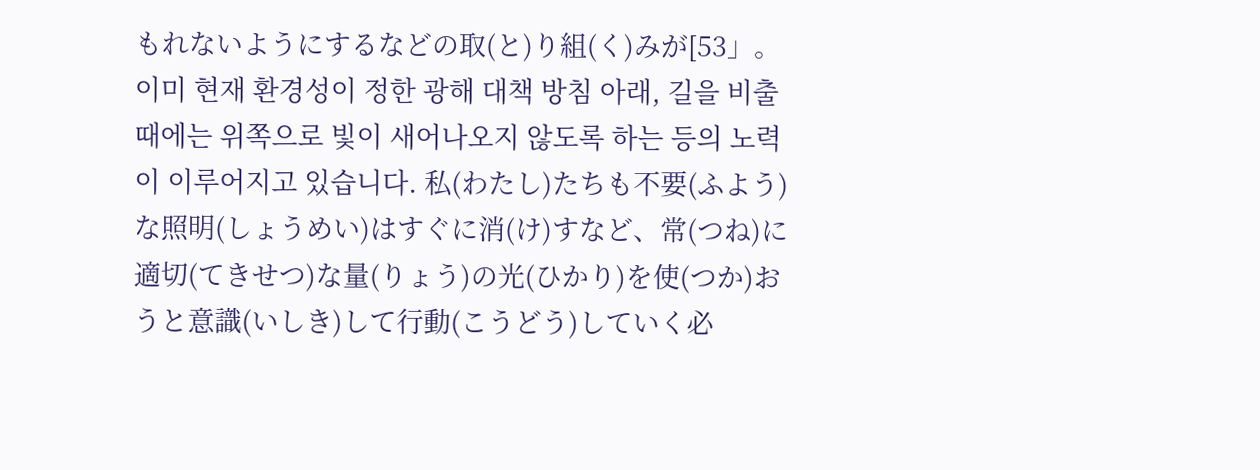もれないようにするなどの取(と)り組(く)みが[53」。이미 현재 환경성이 정한 광해 대책 방침 아래, 길을 비출 때에는 위쪽으로 빛이 새어나오지 않도록 하는 등의 노력이 이루어지고 있습니다. 私(わたし)たちも不要(ふよう)な照明(しょうめい)はすぐに消(け)すなど、常(つね)に適切(てきせつ)な量(りょう)の光(ひかり)を使(つか)おうと意識(いしき)して行動(こうどう)していく必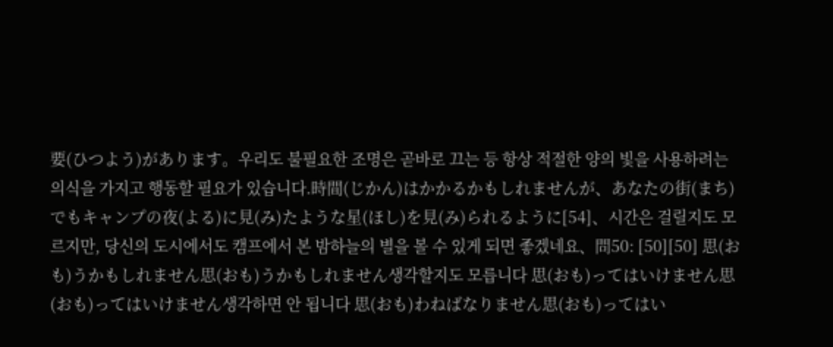要(ひつよう)があります。우리도 불필요한 조명은 곧바로 끄는 등 항상 적절한 양의 빛을 사용하려는 의식을 가지고 행동할 필요가 있습니다.時間(じかん)はかかるかもしれませんが、あなたの街(まち)でもキャンプの夜(よる)に見(み)たような星(ほし)を見(み)られるように[54]、시간은 걸릴지도 모르지만, 당신의 도시에서도 캠프에서 본 밤하늘의 별을 볼 수 있게 되면 좋겠네요、問50: [50][50] 思(おも)うかもしれません思(おも)うかもしれません생각할지도 모릅니다 思(おも)ってはいけません思(おも)ってはいけません생각하면 안 됩니다 思(おも)わねばなりません思(おも)ってはい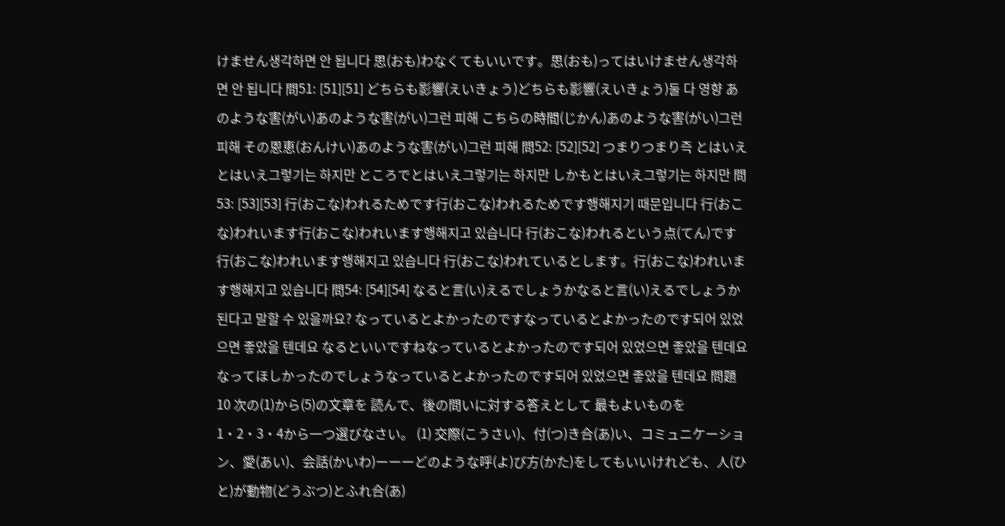けません생각하면 안 됩니다 思(おも)わなくてもいいです。思(おも)ってはいけません생각하면 안 됩니다 問51: [51][51] どちらも影響(えいきょう)どちらも影響(えいきょう)둘 다 영향 あのような害(がい)あのような害(がい)그런 피해 こちらの時間(じかん)あのような害(がい)그런 피해 その恩恵(おんけい)あのような害(がい)그런 피해 問52: [52][52] つまりつまり즉 とはいえとはいえ그렇기는 하지만 ところでとはいえ그렇기는 하지만 しかもとはいえ그렇기는 하지만 問53: [53][53] 行(おこな)われるためです行(おこな)われるためです행해지기 때문입니다 行(おこな)われいます行(おこな)われいます행해지고 있습니다 行(おこな)われるという点(てん)です行(おこな)われいます행해지고 있습니다 行(おこな)われているとします。行(おこな)われいます행해지고 있습니다 問54: [54][54] なると言(い)えるでしょうかなると言(い)えるでしょうか된다고 말할 수 있을까요? なっているとよかったのですなっているとよかったのです되어 있었으면 좋았을 텐데요 なるといいですねなっているとよかったのです되어 있었으면 좋았을 텐데요 なってほしかったのでしょうなっているとよかったのです되어 있었으면 좋았을 텐데요 問題 10 次の(1)から(5)の文章を 読んで、後の問いに対する答えとして 最もよいものを1・2・3・4から一つ選びなさい。 (1) 交際(こうさい)、付(つ)き合(あ)い、コミュニケーション、愛(あい)、会話(かいわ)ーーーどのような呼(よ)び方(かた)をしてもいいけれども、人(ひと)が動物(どうぶつ)とふれ合(あ)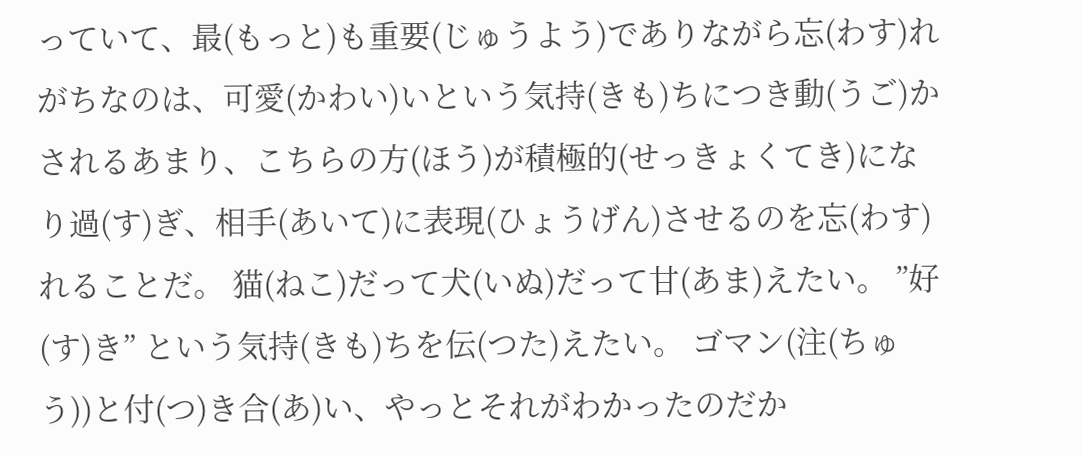っていて、最(もっと)も重要(じゅうよう)でありながら忘(わす)れがちなのは、可愛(かわい)いという気持(きも)ちにつき動(うご)かされるあまり、こちらの方(ほう)が積極的(せっきょくてき)になり過(す)ぎ、相手(あいて)に表現(ひょうげん)させるのを忘(わす)れることだ。 猫(ねこ)だって犬(いぬ)だって甘(あま)えたい。 ”好(す)き” という気持(きも)ちを伝(つた)えたい。 ゴマン(注(ちゅう))と付(つ)き合(あ)い、やっとそれがわかったのだか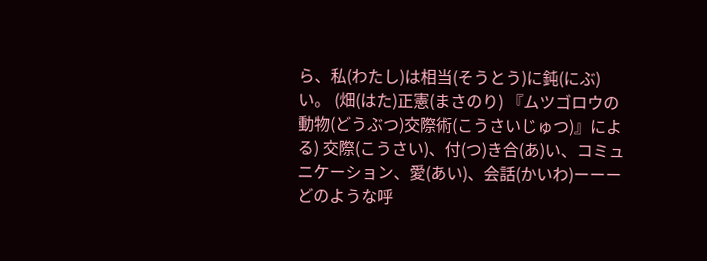ら、私(わたし)は相当(そうとう)に鈍(にぶ)い。 (畑(はた)正憲(まさのり) 『ムツゴロウの動物(どうぶつ)交際術(こうさいじゅつ)』による) 交際(こうさい)、付(つ)き合(あ)い、コミュニケーション、愛(あい)、会話(かいわ)ーーーどのような呼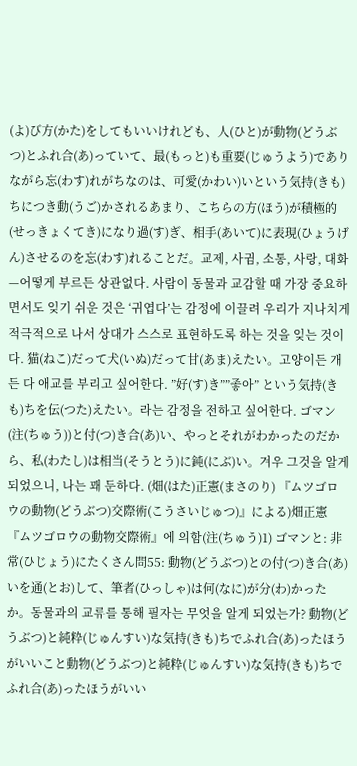(よ)び方(かた)をしてもいいけれども、人(ひと)が動物(どうぶつ)とふれ合(あ)っていて、最(もっと)も重要(じゅうよう)でありながら忘(わす)れがちなのは、可愛(かわい)いという気持(きも)ちにつき動(うご)かされるあまり、こちらの方(ほう)が積極的(せっきょくてき)になり過(す)ぎ、相手(あいて)に表現(ひょうげん)させるのを忘(わす)れることだ。교제, 사귐, 소통, 사랑, 대화—어떻게 부르든 상관없다. 사람이 동물과 교감할 때 가장 중요하면서도 잊기 쉬운 것은 ‘귀엽다’는 감정에 이끌려 우리가 지나치게 적극적으로 나서 상대가 스스로 표현하도록 하는 것을 잊는 것이다. 猫(ねこ)だって犬(いぬ)だって甘(あま)えたい。고양이든 개든 다 애교를 부리고 싶어한다. ”好(す)き””좋아” という気持(きも)ちを伝(つた)えたい。라는 감정을 전하고 싶어한다. ゴマン(注(ちゅう))と付(つ)き合(あ)い、やっとそれがわかったのだから、私(わたし)は相当(そうとう)に鈍(にぶ)い。겨우 그것을 알게 되었으니, 나는 꽤 둔하다. (畑(はた)正憲(まさのり) 『ムツゴロウの動物(どうぶつ)交際術(こうさいじゅつ)』による)畑正憲 『ムツゴロウの動物交際術』에 의함(注(ちゅう)1) ゴマンと: 非常(ひじょう)にたくさん問55: 動物(どうぶつ)との付(つ)き合(あ)いを通(とお)して、筆者(ひっしゃ)は何(なに)が分(わ)かったか。동물과의 교류를 통해 필자는 무엇을 알게 되었는가? 動物(どうぶつ)と純粋(じゅんすい)な気持(きも)ちでふれ合(あ)ったほうがいいこと動物(どうぶつ)と純粋(じゅんすい)な気持(きも)ちでふれ合(あ)ったほうがいい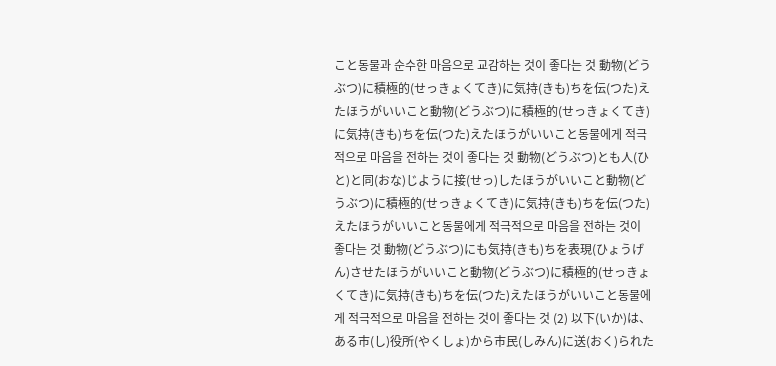こと동물과 순수한 마음으로 교감하는 것이 좋다는 것 動物(どうぶつ)に積極的(せっきょくてき)に気持(きも)ちを伝(つた)えたほうがいいこと動物(どうぶつ)に積極的(せっきょくてき)に気持(きも)ちを伝(つた)えたほうがいいこと동물에게 적극적으로 마음을 전하는 것이 좋다는 것 動物(どうぶつ)とも人(ひと)と同(おな)じように接(せっ)したほうがいいこと動物(どうぶつ)に積極的(せっきょくてき)に気持(きも)ちを伝(つた)えたほうがいいこと동물에게 적극적으로 마음을 전하는 것이 좋다는 것 動物(どうぶつ)にも気持(きも)ちを表現(ひょうげん)させたほうがいいこと動物(どうぶつ)に積極的(せっきょくてき)に気持(きも)ちを伝(つた)えたほうがいいこと동물에게 적극적으로 마음을 전하는 것이 좋다는 것 (2) 以下(いか)は、ある市(し)役所(やくしょ)から市民(しみん)に送(おく)られた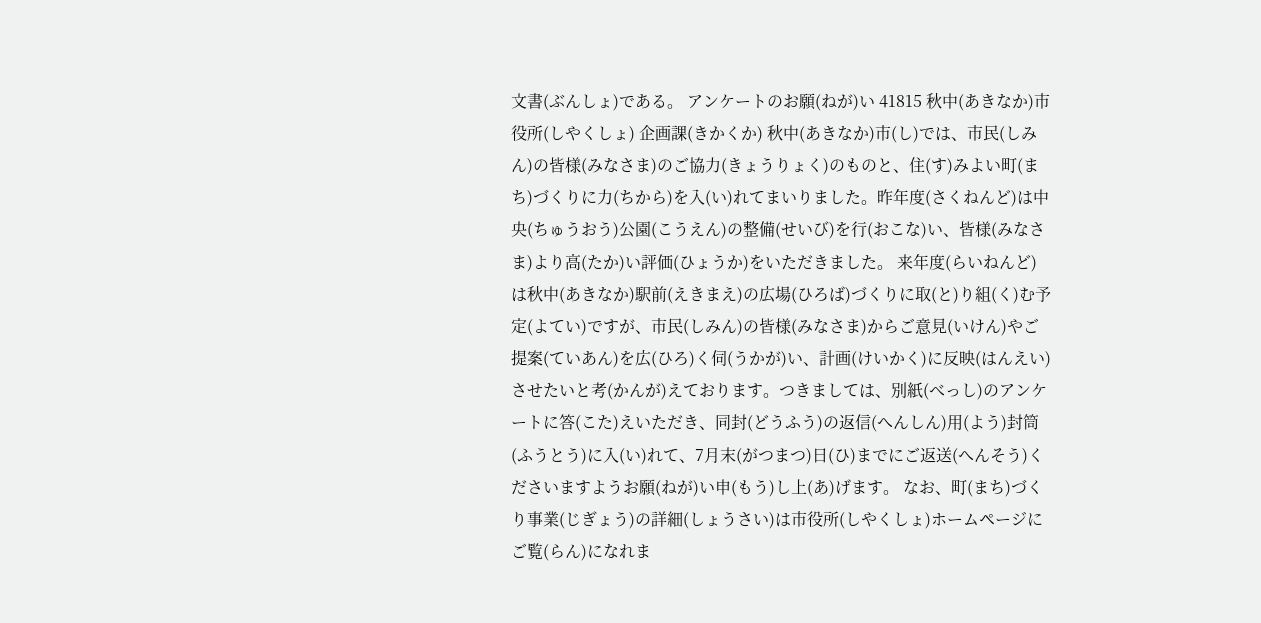文書(ぶんしょ)である。 アンケートのお願(ねが)い 41815 秋中(あきなか)市役所(しやくしょ) 企画課(きかくか) 秋中(あきなか)市(し)では、市民(しみん)の皆様(みなさま)のご協力(きょうりょく)のものと、住(す)みよい町(まち)づくりに力(ちから)を入(い)れてまいりました。昨年度(さくねんど)は中央(ちゅうおう)公園(こうえん)の整備(せいび)を行(おこな)い、皆様(みなさま)より高(たか)い評価(ひょうか)をいただきました。 来年度(らいねんど)は秋中(あきなか)駅前(えきまえ)の広場(ひろば)づくりに取(と)り組(く)む予定(よてい)ですが、市民(しみん)の皆様(みなさま)からご意見(いけん)やご提案(ていあん)を広(ひろ)く伺(うかが)い、計画(けいかく)に反映(はんえい)させたいと考(かんが)えております。つきましては、別紙(べっし)のアンケートに答(こた)えいただき、同封(どうふう)の返信(へんしん)用(よう)封筒(ふうとう)に入(い)れて、7月末(がつまつ)日(ひ)までにご返送(へんそう)くださいますようお願(ねが)い申(もう)し上(あ)げます。 なお、町(まち)づくり事業(じぎょう)の詳細(しょうさい)は市役所(しやくしょ)ホームページにご覧(らん)になれま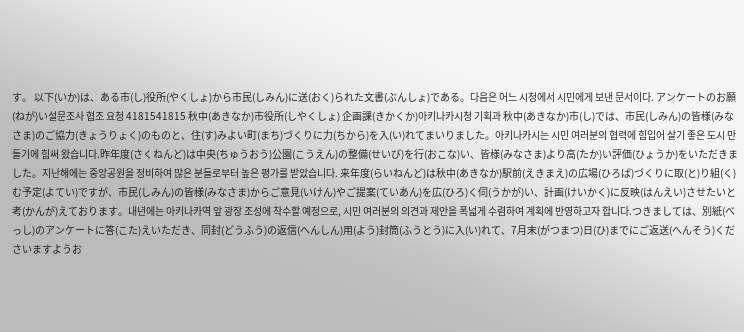す。 以下(いか)は、ある市(し)役所(やくしょ)から市民(しみん)に送(おく)られた文書(ぶんしょ)である。다음은 어느 시청에서 시민에게 보낸 문서이다. アンケートのお願(ねが)い설문조사 협조 요청 4181541815 秋中(あきなか)市役所(しやくしょ) 企画課(きかくか)아키나카시청 기획과 秋中(あきなか)市(し)では、市民(しみん)の皆様(みなさま)のご協力(きょうりょく)のものと、住(す)みよい町(まち)づくりに力(ちから)を入(い)れてまいりました。아키나카시는 시민 여러분의 협력에 힘입어 살기 좋은 도시 만들기에 힘써 왔습니다.昨年度(さくねんど)は中央(ちゅうおう)公園(こうえん)の整備(せいび)を行(おこな)い、皆様(みなさま)より高(たか)い評価(ひょうか)をいただきました。지난해에는 중앙공원을 정비하여 많은 분들로부터 높은 평가를 받았습니다. 来年度(らいねんど)は秋中(あきなか)駅前(えきまえ)の広場(ひろば)づくりに取(と)り組(く)む予定(よてい)ですが、市民(しみん)の皆様(みなさま)からご意見(いけん)やご提案(ていあん)を広(ひろ)く伺(うかが)い、計画(けいかく)に反映(はんえい)させたいと考(かんが)えております。내년에는 아키나카역 앞 광장 조성에 착수할 예정으로, 시민 여러분의 의견과 제안을 폭넓게 수렴하여 계획에 반영하고자 합니다.つきましては、別紙(べっし)のアンケートに答(こた)えいただき、同封(どうふう)の返信(へんしん)用(よう)封筒(ふうとう)に入(い)れて、7月末(がつまつ)日(ひ)までにご返送(へんそう)くださいますようお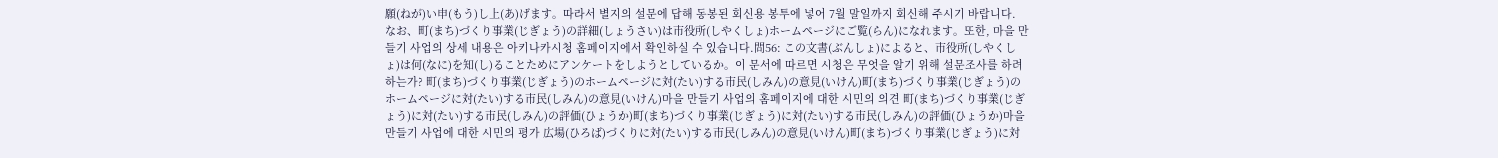願(ねが)い申(もう)し上(あ)げます。따라서 별지의 설문에 답해 동봉된 회신용 봉투에 넣어 7월 말일까지 회신해 주시기 바랍니다. なお、町(まち)づくり事業(じぎょう)の詳細(しょうさい)は市役所(しやくしょ)ホームページにご覧(らん)になれます。또한, 마을 만들기 사업의 상세 내용은 아키나카시청 홈페이지에서 확인하실 수 있습니다.問56: この文書(ぶんしょ)によると、市役所(しやくしょ)は何(なに)を知(し)ることためにアンケートをしようとしているか。이 문서에 따르면 시청은 무엇을 알기 위해 설문조사를 하려 하는가? 町(まち)づくり事業(じぎょう)のホームページに対(たい)する市民(しみん)の意見(いけん)町(まち)づくり事業(じぎょう)のホームページに対(たい)する市民(しみん)の意見(いけん)마을 만들기 사업의 홈페이지에 대한 시민의 의견 町(まち)づくり事業(じぎょう)に対(たい)する市民(しみん)の評価(ひょうか)町(まち)づくり事業(じぎょう)に対(たい)する市民(しみん)の評価(ひょうか)마을 만들기 사업에 대한 시민의 평가 広場(ひろば)づくりに対(たい)する市民(しみん)の意見(いけん)町(まち)づくり事業(じぎょう)に対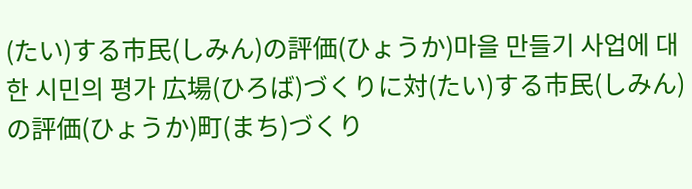(たい)する市民(しみん)の評価(ひょうか)마을 만들기 사업에 대한 시민의 평가 広場(ひろば)づくりに対(たい)する市民(しみん)の評価(ひょうか)町(まち)づくり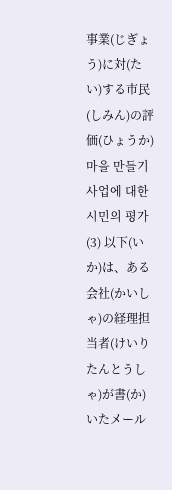事業(じぎょう)に対(たい)する市民(しみん)の評価(ひょうか)마을 만들기 사업에 대한 시민의 평가 (3) 以下(いか)は、ある会社(かいしゃ)の経理担当者(けいりたんとうしゃ)が書(か)いたメール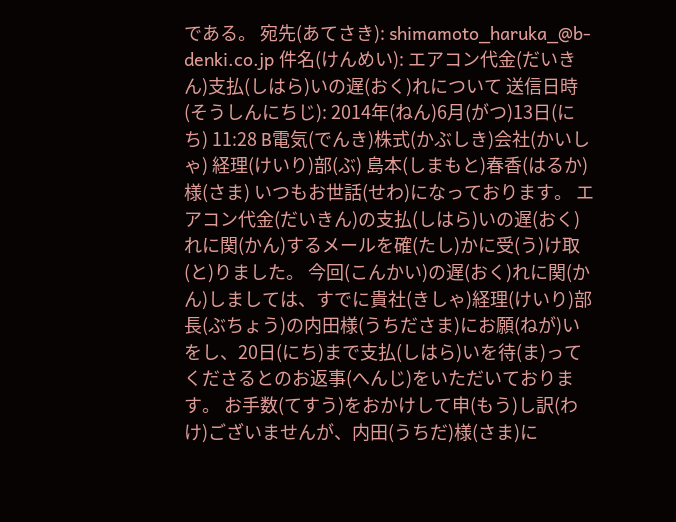である。 宛先(あてさき): shimamoto_haruka_@b-denki.co.jp 件名(けんめい): エアコン代金(だいきん)支払(しはら)いの遅(おく)れについて 送信日時(そうしんにちじ): 2014年(ねん)6月(がつ)13日(にち) 11:28 B電気(でんき)株式(かぶしき)会社(かいしゃ) 経理(けいり)部(ぶ) 島本(しまもと)春香(はるか)様(さま) いつもお世話(せわ)になっております。 エアコン代金(だいきん)の支払(しはら)いの遅(おく)れに関(かん)するメールを確(たし)かに受(う)け取(と)りました。 今回(こんかい)の遅(おく)れに関(かん)しましては、すでに貴社(きしゃ)経理(けいり)部長(ぶちょう)の内田様(うちださま)にお願(ねが)いをし、20日(にち)まで支払(しはら)いを待(ま)ってくださるとのお返事(へんじ)をいただいております。 お手数(てすう)をおかけして申(もう)し訳(わけ)ございませんが、内田(うちだ)様(さま)に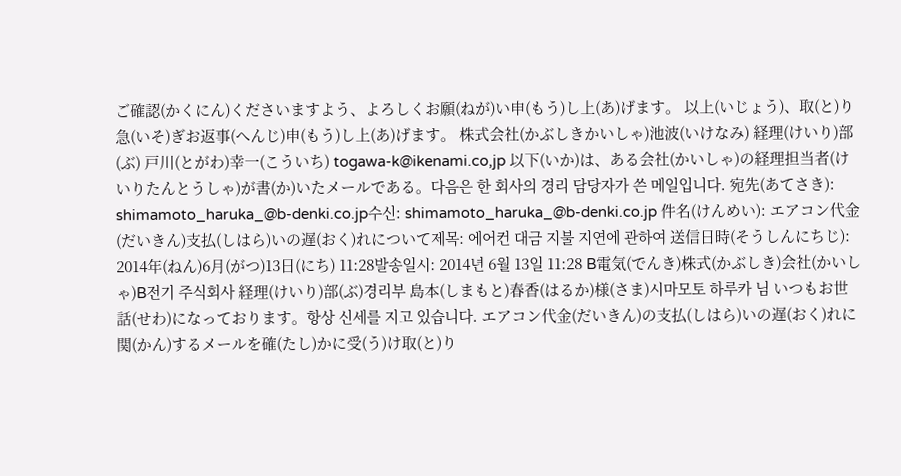ご確認(かくにん)くださいますよう、よろしくお願(ねが)い申(もう)し上(あ)げます。 以上(いじょう)、取(と)り急(いそ)ぎお返事(へんじ)申(もう)し上(あ)げます。 株式会社(かぶしきかいしゃ)池波(いけなみ) 経理(けいり)部(ぶ) 戸川(とがわ)幸一(こういち) togawa-k@ikenami.co,jp 以下(いか)は、ある会社(かいしゃ)の経理担当者(けいりたんとうしゃ)が書(か)いたメールである。다음은 한 회사의 경리 담당자가 쓴 메일입니다. 宛先(あてさき): shimamoto_haruka_@b-denki.co.jp수신: shimamoto_haruka_@b-denki.co.jp 件名(けんめい): エアコン代金(だいきん)支払(しはら)いの遅(おく)れについて제목: 에어컨 대금 지불 지연에 관하여 送信日時(そうしんにちじ): 2014年(ねん)6月(がつ)13日(にち) 11:28발송일시: 2014년 6월 13일 11:28 B電気(でんき)株式(かぶしき)会社(かいしゃ)B전기 주식회사 経理(けいり)部(ぶ)경리부 島本(しまもと)春香(はるか)様(さま)시마모토 하루카 님 いつもお世話(せわ)になっております。항상 신세를 지고 있습니다. エアコン代金(だいきん)の支払(しはら)いの遅(おく)れに関(かん)するメールを確(たし)かに受(う)け取(と)り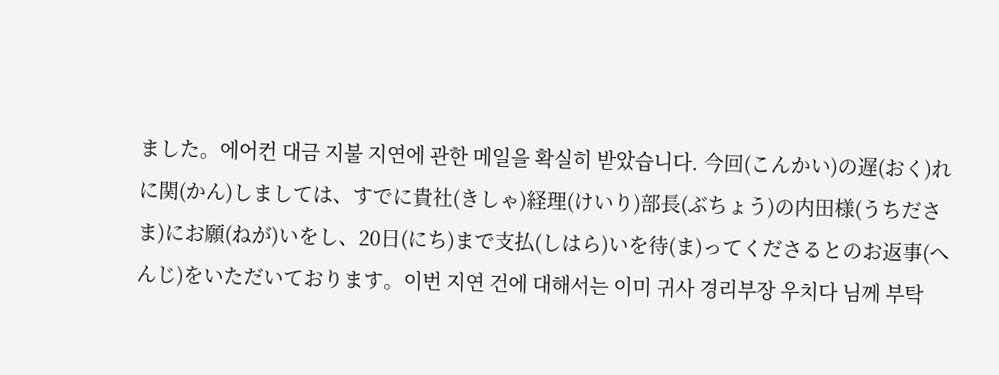ました。에어컨 대금 지불 지연에 관한 메일을 확실히 받았습니다. 今回(こんかい)の遅(おく)れに関(かん)しましては、すでに貴社(きしゃ)経理(けいり)部長(ぶちょう)の内田様(うちださま)にお願(ねが)いをし、20日(にち)まで支払(しはら)いを待(ま)ってくださるとのお返事(へんじ)をいただいております。이번 지연 건에 대해서는 이미 귀사 경리부장 우치다 님께 부탁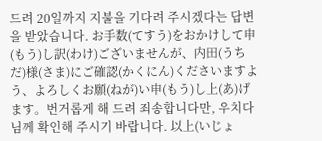드려 20일까지 지불을 기다려 주시겠다는 답변을 받았습니다. お手数(てすう)をおかけして申(もう)し訳(わけ)ございませんが、内田(うちだ)様(さま)にご確認(かくにん)くださいますよう、よろしくお願(ねが)い申(もう)し上(あ)げます。번거롭게 해 드려 죄송합니다만, 우치다 님께 확인해 주시기 바랍니다. 以上(いじょ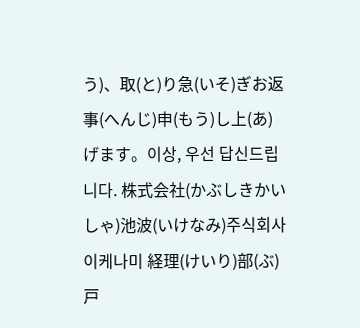う)、取(と)り急(いそ)ぎお返事(へんじ)申(もう)し上(あ)げます。이상, 우선 답신드립니다. 株式会社(かぶしきかいしゃ)池波(いけなみ)주식회사 이케나미 経理(けいり)部(ぶ) 戸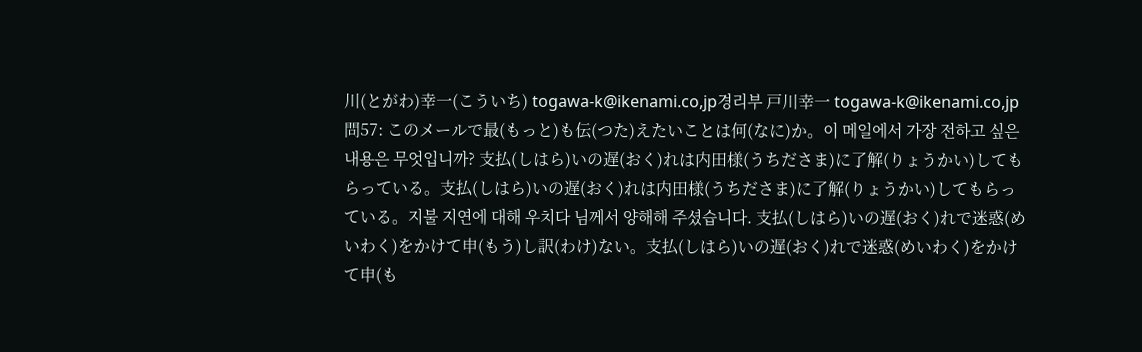川(とがわ)幸一(こういち) togawa-k@ikenami.co,jp경리부 戸川幸一 togawa-k@ikenami.co,jp問57: このメールで最(もっと)も伝(つた)えたいことは何(なに)か。이 메일에서 가장 전하고 싶은 내용은 무엇입니까? 支払(しはら)いの遅(おく)れは内田様(うちださま)に了解(りょうかい)してもらっている。支払(しはら)いの遅(おく)れは内田様(うちださま)に了解(りょうかい)してもらっている。지불 지연에 대해 우치다 님께서 양해해 주셨습니다. 支払(しはら)いの遅(おく)れで迷惑(めいわく)をかけて申(もう)し訳(わけ)ない。支払(しはら)いの遅(おく)れで迷惑(めいわく)をかけて申(も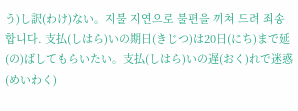う)し訳(わけ)ない。지불 지연으로 불편을 끼쳐 드려 죄송합니다. 支払(しはら)いの期日(きじつ)は20日(にち)まで延(の)ばしてもらいたい。支払(しはら)いの遅(おく)れで迷惑(めいわく)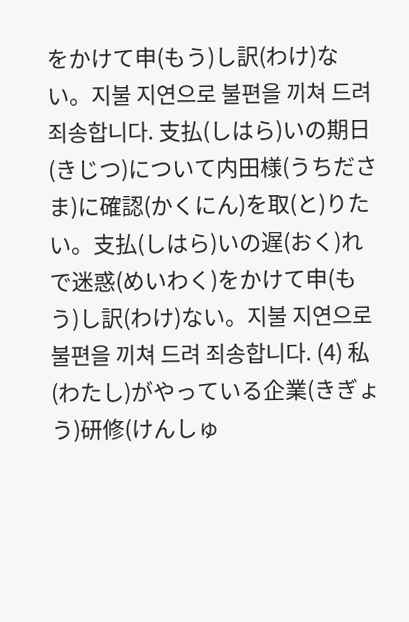をかけて申(もう)し訳(わけ)ない。지불 지연으로 불편을 끼쳐 드려 죄송합니다. 支払(しはら)いの期日(きじつ)について内田様(うちださま)に確認(かくにん)を取(と)りたい。支払(しはら)いの遅(おく)れで迷惑(めいわく)をかけて申(もう)し訳(わけ)ない。지불 지연으로 불편을 끼쳐 드려 죄송합니다. (4) 私(わたし)がやっている企業(きぎょう)研修(けんしゅ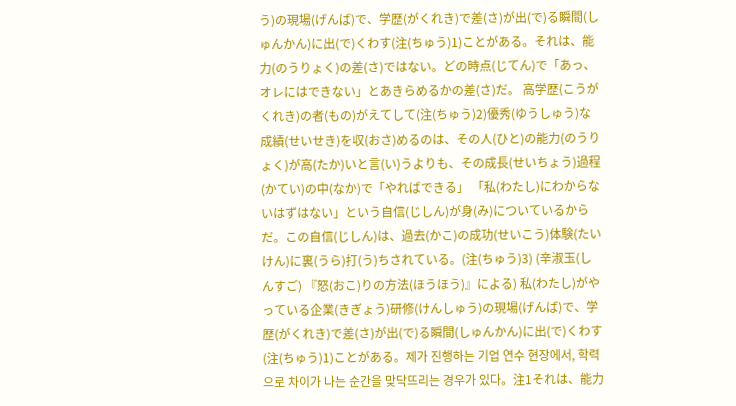う)の現場(げんば)で、学歴(がくれき)で差(さ)が出(で)る瞬間(しゅんかん)に出(で)くわす(注(ちゅう)1)ことがある。それは、能力(のうりょく)の差(さ)ではない。どの時点(じてん)で「あっ、オレにはできない」とあきらめるかの差(さ)だ。 高学歴(こうがくれき)の者(もの)がえてして(注(ちゅう)2)優秀(ゆうしゅう)な成績(せいせき)を収(おさ)めるのは、その人(ひと)の能力(のうりょく)が高(たか)いと言(い)うよりも、その成長(せいちょう)過程(かてい)の中(なか)で「やればできる」 「私(わたし)にわからないはずはない」という自信(じしん)が身(み)についているからだ。この自信(じしん)は、過去(かこ)の成功(せいこう)体験(たいけん)に裏(うら)打(う)ちされている。(注(ちゅう)3) (辛淑玉(しんすご) 『怒(おこ)りの方法(ほうほう)』による) 私(わたし)がやっている企業(きぎょう)研修(けんしゅう)の現場(げんば)で、学歴(がくれき)で差(さ)が出(で)る瞬間(しゅんかん)に出(で)くわす(注(ちゅう)1)ことがある。제가 진행하는 기업 연수 현장에서, 학력으로 차이가 나는 순간을 맞닥뜨리는 경우가 있다。注1それは、能力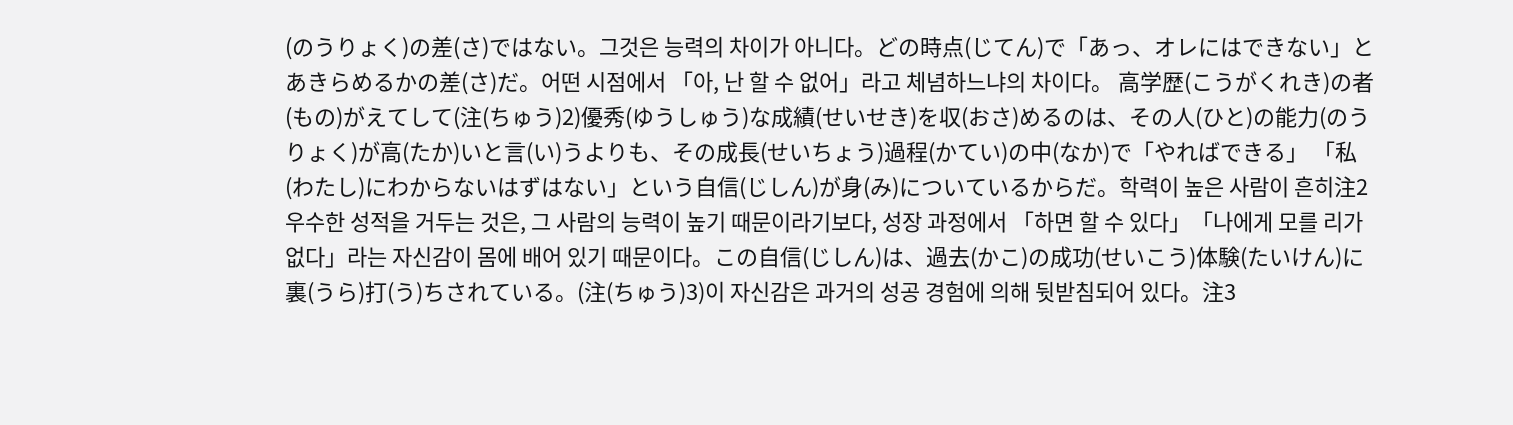(のうりょく)の差(さ)ではない。그것은 능력의 차이가 아니다。どの時点(じてん)で「あっ、オレにはできない」とあきらめるかの差(さ)だ。어떤 시점에서 「아, 난 할 수 없어」라고 체념하느냐의 차이다。 高学歴(こうがくれき)の者(もの)がえてして(注(ちゅう)2)優秀(ゆうしゅう)な成績(せいせき)を収(おさ)めるのは、その人(ひと)の能力(のうりょく)が高(たか)いと言(い)うよりも、その成長(せいちょう)過程(かてい)の中(なか)で「やればできる」 「私(わたし)にわからないはずはない」という自信(じしん)が身(み)についているからだ。학력이 높은 사람이 흔히注2 우수한 성적을 거두는 것은, 그 사람의 능력이 높기 때문이라기보다, 성장 과정에서 「하면 할 수 있다」「나에게 모를 리가 없다」라는 자신감이 몸에 배어 있기 때문이다。この自信(じしん)は、過去(かこ)の成功(せいこう)体験(たいけん)に裏(うら)打(う)ちされている。(注(ちゅう)3)이 자신감은 과거의 성공 경험에 의해 뒷받침되어 있다。注3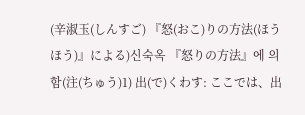(辛淑玉(しんすご) 『怒(おこ)りの方法(ほうほう)』による)신숙옥 『怒りの方法』에 의함(注(ちゅう)1) 出(で)くわす: ここでは、出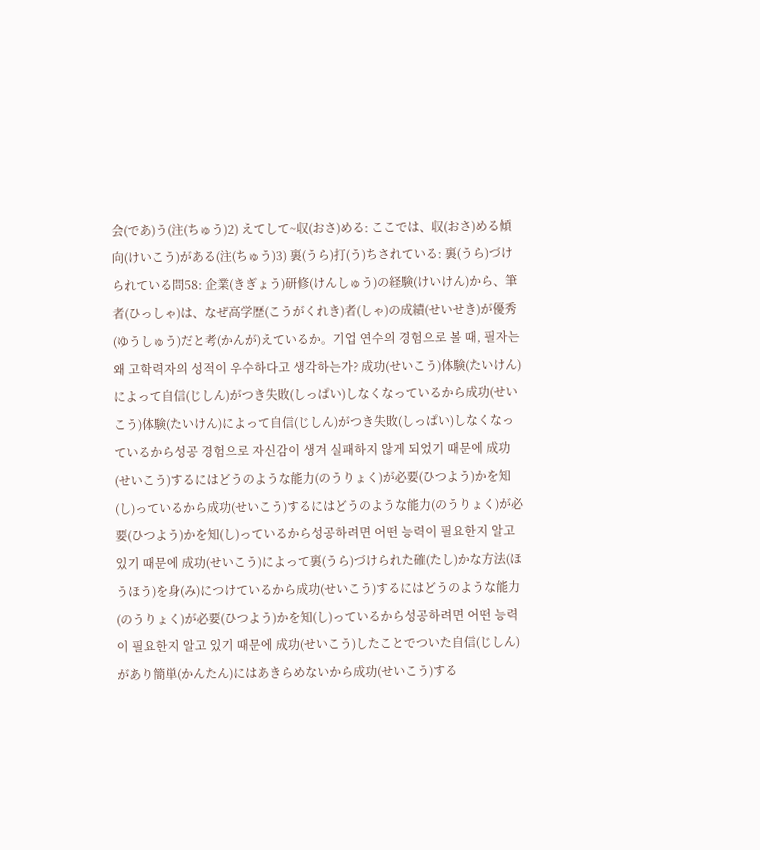会(であ)う(注(ちゅう)2) えてして~収(おさ)める: ここでは、収(おさ)める傾向(けいこう)がある(注(ちゅう)3) 裏(うら)打(う)ちされている: 裏(うら)づけられている問58: 企業(きぎょう)研修(けんしゅう)の経験(けいけん)から、筆者(ひっしゃ)は、なぜ高学歴(こうがくれき)者(しゃ)の成績(せいせき)が優秀(ゆうしゅう)だと考(かんが)えているか。기업 연수의 경험으로 볼 때, 필자는 왜 고학력자의 성적이 우수하다고 생각하는가? 成功(せいこう)体験(たいけん)によって自信(じしん)がつき失敗(しっぱい)しなくなっているから成功(せいこう)体験(たいけん)によって自信(じしん)がつき失敗(しっぱい)しなくなっているから성공 경험으로 자신감이 생겨 실패하지 않게 되었기 때문에 成功(せいこう)するにはどうのような能力(のうりょく)が必要(ひつよう)かを知(し)っているから成功(せいこう)するにはどうのような能力(のうりょく)が必要(ひつよう)かを知(し)っているから성공하려면 어떤 능력이 필요한지 알고 있기 때문에 成功(せいこう)によって裏(うら)づけられた確(たし)かな方法(ほうほう)を身(み)につけているから成功(せいこう)するにはどうのような能力(のうりょく)が必要(ひつよう)かを知(し)っているから성공하려면 어떤 능력이 필요한지 알고 있기 때문에 成功(せいこう)したことでついた自信(じしん)があり簡単(かんたん)にはあきらめないから成功(せいこう)する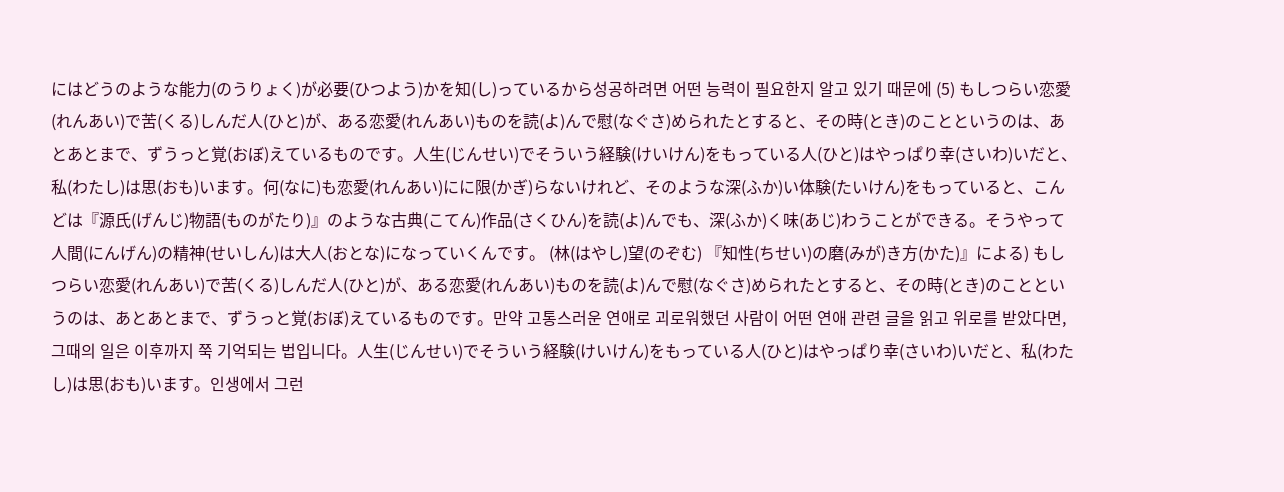にはどうのような能力(のうりょく)が必要(ひつよう)かを知(し)っているから성공하려면 어떤 능력이 필요한지 알고 있기 때문에 (5) もしつらい恋愛(れんあい)で苦(くる)しんだ人(ひと)が、ある恋愛(れんあい)ものを読(よ)んで慰(なぐさ)められたとすると、その時(とき)のことというのは、あとあとまで、ずうっと覚(おぼ)えているものです。人生(じんせい)でそういう経験(けいけん)をもっている人(ひと)はやっぱり幸(さいわ)いだと、私(わたし)は思(おも)います。何(なに)も恋愛(れんあい)にに限(かぎ)らないけれど、そのような深(ふか)い体験(たいけん)をもっていると、こんどは『源氏(げんじ)物語(ものがたり)』のような古典(こてん)作品(さくひん)を読(よ)んでも、深(ふか)く味(あじ)わうことができる。そうやって人間(にんげん)の精神(せいしん)は大人(おとな)になっていくんです。 (林(はやし)望(のぞむ) 『知性(ちせい)の磨(みが)き方(かた)』による) もしつらい恋愛(れんあい)で苦(くる)しんだ人(ひと)が、ある恋愛(れんあい)ものを読(よ)んで慰(なぐさ)められたとすると、その時(とき)のことというのは、あとあとまで、ずうっと覚(おぼ)えているものです。만약 고통스러운 연애로 괴로워했던 사람이 어떤 연애 관련 글을 읽고 위로를 받았다면, 그때의 일은 이후까지 쭉 기억되는 법입니다。人生(じんせい)でそういう経験(けいけん)をもっている人(ひと)はやっぱり幸(さいわ)いだと、私(わたし)は思(おも)います。인생에서 그런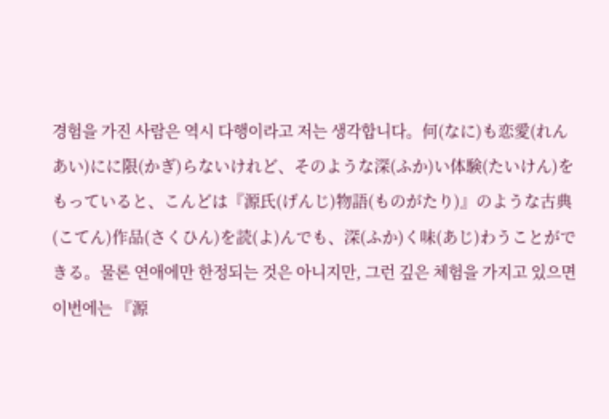경험을 가진 사람은 역시 다행이라고 저는 생각합니다。何(なに)も恋愛(れんあい)にに限(かぎ)らないけれど、そのような深(ふか)い体験(たいけん)をもっていると、こんどは『源氏(げんじ)物語(ものがたり)』のような古典(こてん)作品(さくひん)を読(よ)んでも、深(ふか)く味(あじ)わうことができる。물론 연애에만 한정되는 것은 아니지만, 그런 깊은 체험을 가지고 있으면 이번에는 『源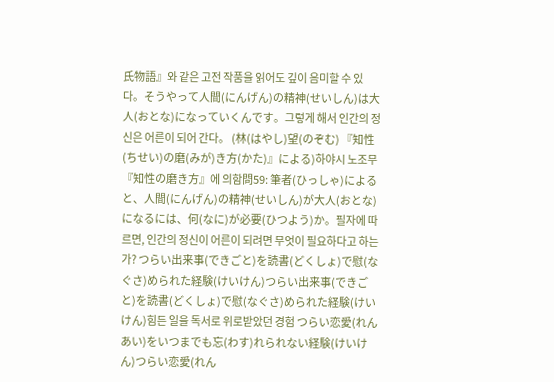氏物語』와 같은 고전 작품을 읽어도 깊이 음미할 수 있다。そうやって人間(にんげん)の精神(せいしん)は大人(おとな)になっていくんです。그렇게 해서 인간의 정신은 어른이 되어 간다。 (林(はやし)望(のぞむ) 『知性(ちせい)の磨(みが)き方(かた)』による)하야시 노조무 『知性の磨き方』에 의함問59: 筆者(ひっしゃ)によると、人間(にんげん)の精神(せいしん)が大人(おとな)になるには、何(なに)が必要(ひつよう)か。필자에 따르면, 인간의 정신이 어른이 되려면 무엇이 필요하다고 하는가? つらい出来事(できごと)を読書(どくしょ)で慰(なぐさ)められた経験(けいけん)つらい出来事(できごと)を読書(どくしょ)で慰(なぐさ)められた経験(けいけん)힘든 일을 독서로 위로받았던 경험 つらい恋愛(れんあい)をいつまでも忘(わす)れられない経験(けいけん)つらい恋愛(れん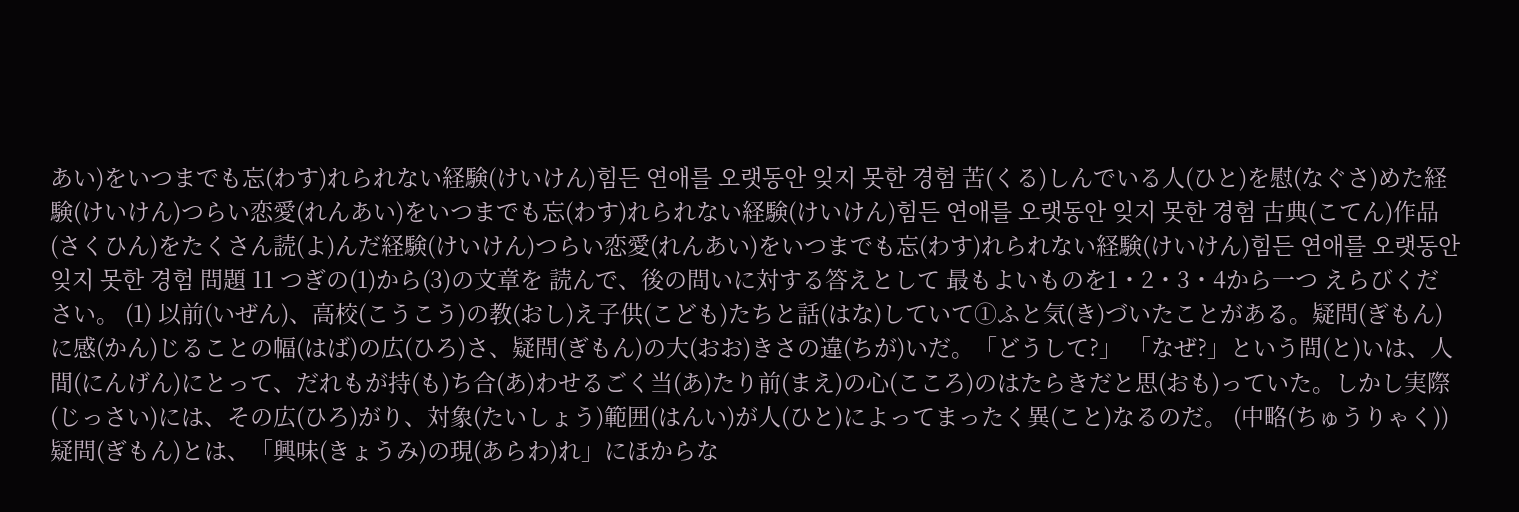あい)をいつまでも忘(わす)れられない経験(けいけん)힘든 연애를 오랫동안 잊지 못한 경험 苦(くる)しんでいる人(ひと)を慰(なぐさ)めた経験(けいけん)つらい恋愛(れんあい)をいつまでも忘(わす)れられない経験(けいけん)힘든 연애를 오랫동안 잊지 못한 경험 古典(こてん)作品(さくひん)をたくさん読(よ)んだ経験(けいけん)つらい恋愛(れんあい)をいつまでも忘(わす)れられない経験(けいけん)힘든 연애를 오랫동안 잊지 못한 경험 問題 11 つぎの(1)から(3)の文章を 読んで、後の問いに対する答えとして 最もよいものを1・2・3・4から一つ えらびください。 (1) 以前(いぜん)、高校(こうこう)の教(おし)え子供(こども)たちと話(はな)していて①ふと気(き)づいたことがある。疑問(ぎもん)に感(かん)じることの幅(はば)の広(ひろ)さ、疑問(ぎもん)の大(おお)きさの違(ちが)いだ。「どうして?」 「なぜ?」という問(と)いは、人間(にんげん)にとって、だれもが持(も)ち合(あ)わせるごく当(あ)たり前(まえ)の心(こころ)のはたらきだと思(おも)っていた。しかし実際(じっさい)には、その広(ひろ)がり、対象(たいしょう)範囲(はんい)が人(ひと)によってまったく異(こと)なるのだ。 (中略(ちゅうりゃく)) 疑問(ぎもん)とは、「興味(きょうみ)の現(あらわ)れ」にほからな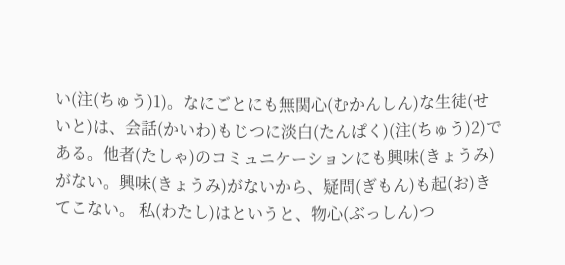い(注(ちゅう)1)。なにごとにも無関心(むかんしん)な生徒(せいと)は、会話(かいわ)もじつに淡白(たんぱく)(注(ちゅう)2)である。他者(たしゃ)のコミュニケーションにも興味(きょうみ)がない。興味(きょうみ)がないから、疑問(ぎもん)も起(お)きてこない。 私(わたし)はというと、物心(ぶっしん)つ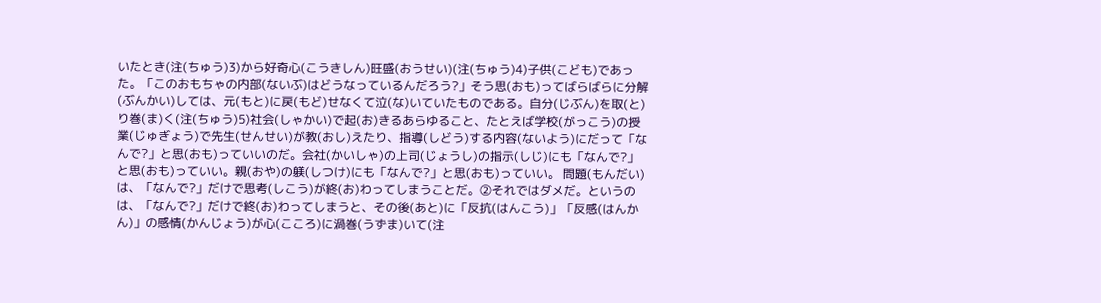いたとき(注(ちゅう)3)から好奇心(こうきしん)旺盛(おうせい)(注(ちゅう)4)子供(こども)であった。「このおもちゃの内部(ないぶ)はどうなっているんだろう?」そう思(おも)ってばらばらに分解(ぶんかい)しては、元(もと)に戻(もど)せなくて泣(な)いていたものである。自分(じぶん)を取(と)り巻(ま)く(注(ちゅう)5)社会(しゃかい)で起(お)きるあらゆること、たとえば学校(がっこう)の授業(じゅぎょう)で先生(せんせい)が教(おし)えたり、指導(しどう)する内容(ないよう)にだって「なんで?」と思(おも)っていいのだ。会社(かいしゃ)の上司(じょうし)の指示(しじ)にも「なんで?」と思(おも)っていい。親(おや)の躾(しつけ)にも「なんで?」と思(おも)っていい。 問題(もんだい)は、「なんで?」だけで思考(しこう)が終(お)わってしまうことだ。②それではダメだ。というのは、「なんで?」だけで終(お)わってしまうと、その後(あと)に「反抗(はんこう)」「反感(はんかん)」の感情(かんじょう)が心(こころ)に渦巻(うずま)いて(注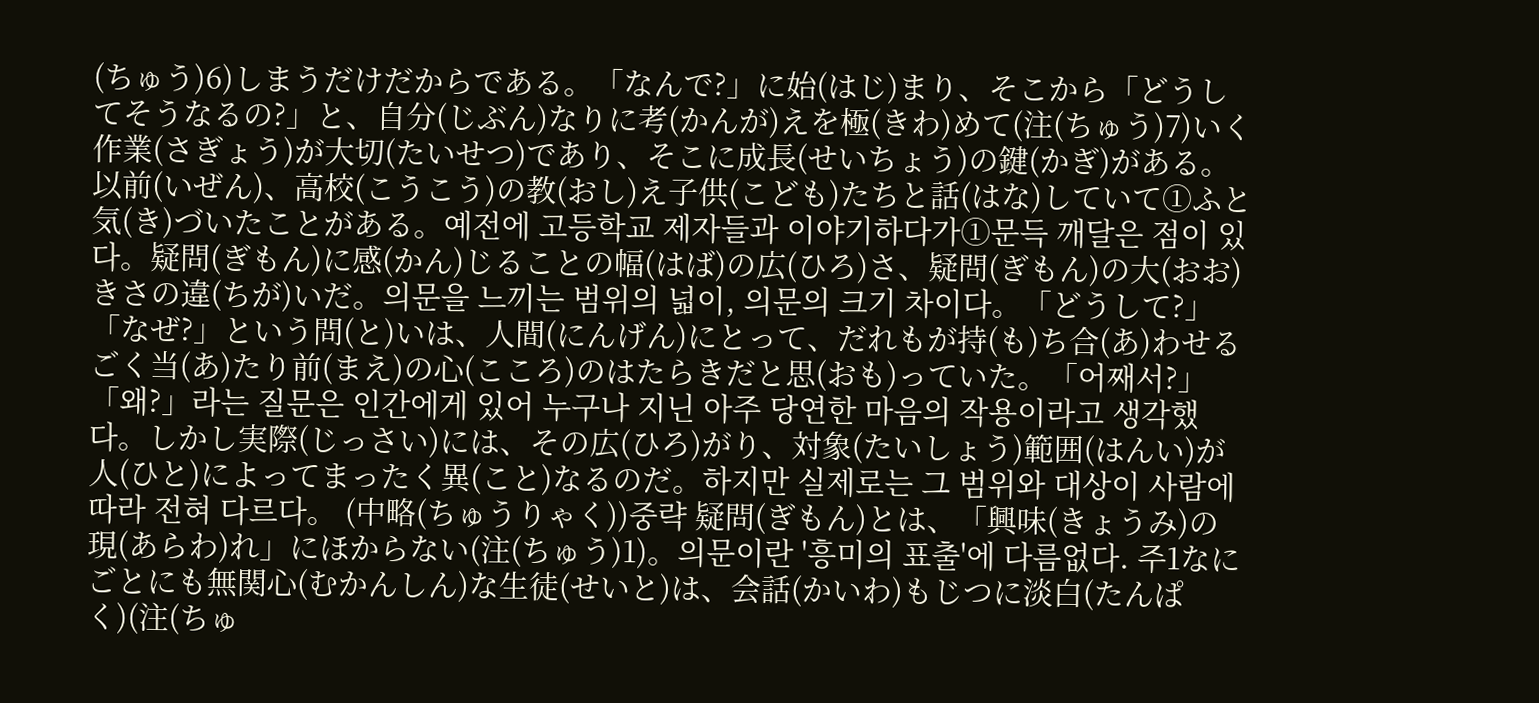(ちゅう)6)しまうだけだからである。「なんで?」に始(はじ)まり、そこから「どうしてそうなるの?」と、自分(じぶん)なりに考(かんが)えを極(きわ)めて(注(ちゅう)7)いく作業(さぎょう)が大切(たいせつ)であり、そこに成長(せいちょう)の鍵(かぎ)がある。 以前(いぜん)、高校(こうこう)の教(おし)え子供(こども)たちと話(はな)していて①ふと気(き)づいたことがある。예전에 고등학교 제자들과 이야기하다가①문득 깨달은 점이 있다。疑問(ぎもん)に感(かん)じることの幅(はば)の広(ひろ)さ、疑問(ぎもん)の大(おお)きさの違(ちが)いだ。의문을 느끼는 범위의 넓이, 의문의 크기 차이다。「どうして?」 「なぜ?」という問(と)いは、人間(にんげん)にとって、だれもが持(も)ち合(あ)わせるごく当(あ)たり前(まえ)の心(こころ)のはたらきだと思(おも)っていた。「어째서?」「왜?」라는 질문은 인간에게 있어 누구나 지닌 아주 당연한 마음의 작용이라고 생각했다。しかし実際(じっさい)には、その広(ひろ)がり、対象(たいしょう)範囲(はんい)が人(ひと)によってまったく異(こと)なるのだ。하지만 실제로는 그 범위와 대상이 사람에 따라 전혀 다르다。 (中略(ちゅうりゃく))중략 疑問(ぎもん)とは、「興味(きょうみ)の現(あらわ)れ」にほからない(注(ちゅう)1)。의문이란 '흥미의 표출'에 다름없다. 주1なにごとにも無関心(むかんしん)な生徒(せいと)は、会話(かいわ)もじつに淡白(たんぱく)(注(ちゅ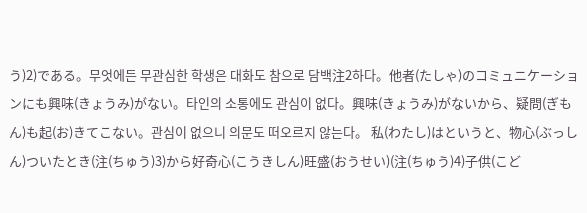う)2)である。무엇에든 무관심한 학생은 대화도 참으로 담백注2하다。他者(たしゃ)のコミュニケーションにも興味(きょうみ)がない。타인의 소통에도 관심이 없다。興味(きょうみ)がないから、疑問(ぎもん)も起(お)きてこない。관심이 없으니 의문도 떠오르지 않는다。 私(わたし)はというと、物心(ぶっしん)ついたとき(注(ちゅう)3)から好奇心(こうきしん)旺盛(おうせい)(注(ちゅう)4)子供(こど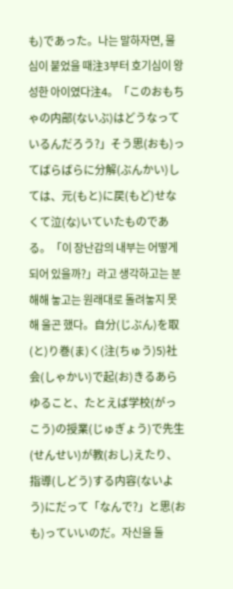も)であった。나는 말하자면, 물심이 붙었을 때注3부터 호기심이 왕성한 아이였다注4。「このおもちゃの内部(ないぶ)はどうなっているんだろう?」そう思(おも)ってばらばらに分解(ぶんかい)しては、元(もと)に戻(もど)せなくて泣(な)いていたものである。「이 장난감의 내부는 어떻게 되어 있을까?」라고 생각하고는 분해해 놓고는 원래대로 돌려놓지 못해 울곤 했다。自分(じぶん)を取(と)り巻(ま)く(注(ちゅう)5)社会(しゃかい)で起(お)きるあらゆること、たとえば学校(がっこう)の授業(じゅぎょう)で先生(せんせい)が教(おし)えたり、指導(しどう)する内容(ないよう)にだって「なんで?」と思(おも)っていいのだ。자신을 둘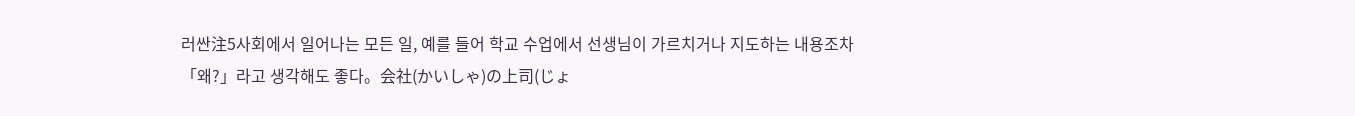러싼注5사회에서 일어나는 모든 일, 예를 들어 학교 수업에서 선생님이 가르치거나 지도하는 내용조차「왜?」라고 생각해도 좋다。会社(かいしゃ)の上司(じょ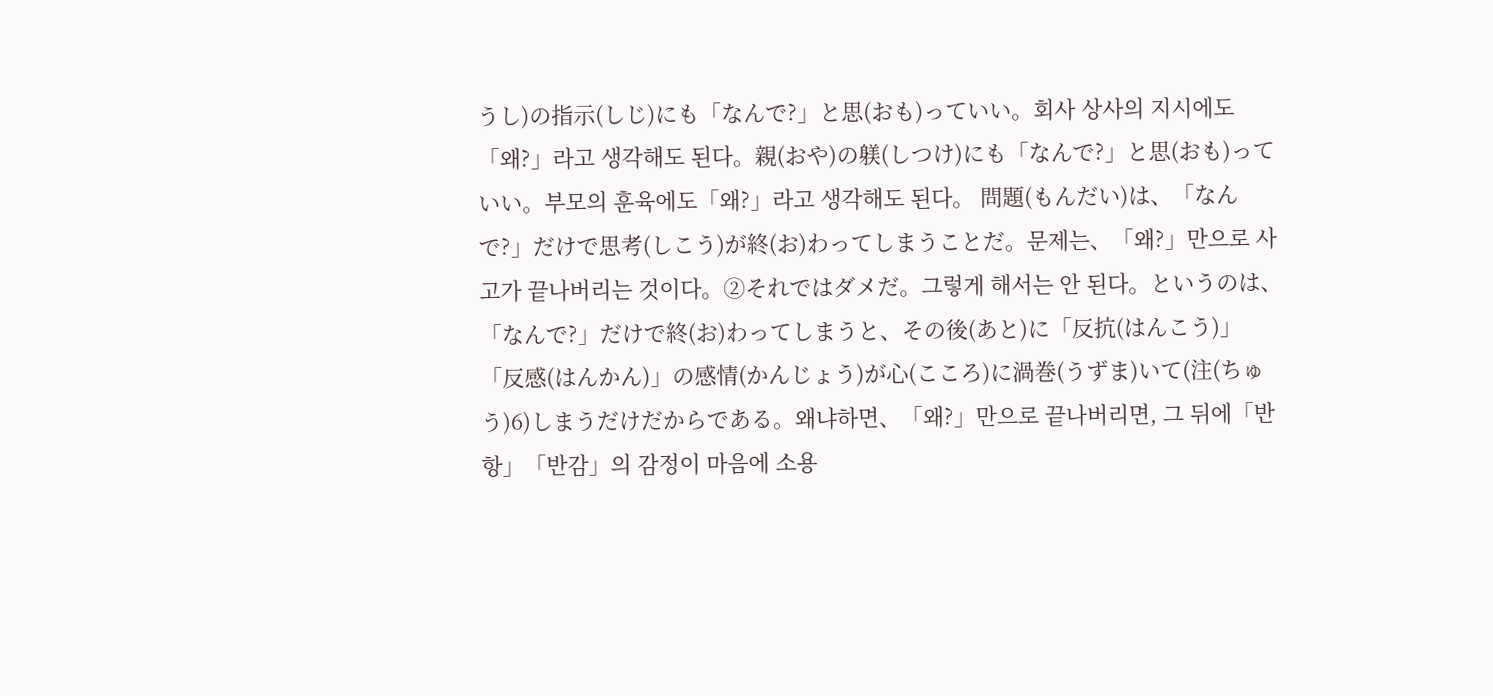うし)の指示(しじ)にも「なんで?」と思(おも)っていい。회사 상사의 지시에도「왜?」라고 생각해도 된다。親(おや)の躾(しつけ)にも「なんで?」と思(おも)っていい。부모의 훈육에도「왜?」라고 생각해도 된다。 問題(もんだい)は、「なんで?」だけで思考(しこう)が終(お)わってしまうことだ。문제는、「왜?」만으로 사고가 끝나버리는 것이다。②それではダメだ。그렇게 해서는 안 된다。というのは、「なんで?」だけで終(お)わってしまうと、その後(あと)に「反抗(はんこう)」「反感(はんかん)」の感情(かんじょう)が心(こころ)に渦巻(うずま)いて(注(ちゅう)6)しまうだけだからである。왜냐하면、「왜?」만으로 끝나버리면, 그 뒤에「반항」「반감」의 감정이 마음에 소용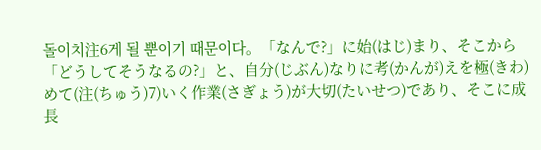돌이치注6게 될 뿐이기 때문이다。「なんで?」に始(はじ)まり、そこから「どうしてそうなるの?」と、自分(じぶん)なりに考(かんが)えを極(きわ)めて(注(ちゅう)7)いく作業(さぎょう)が大切(たいせつ)であり、そこに成長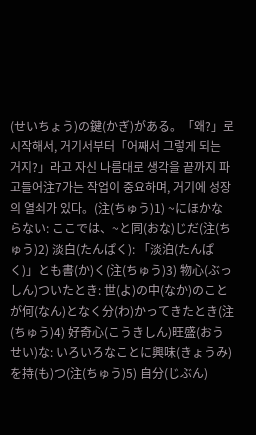(せいちょう)の鍵(かぎ)がある。「왜?」로 시작해서, 거기서부터「어째서 그렇게 되는 거지?」라고 자신 나름대로 생각을 끝까지 파고들어注7가는 작업이 중요하며, 거기에 성장의 열쇠가 있다。(注(ちゅう)1) ~にほかならない: ここでは、~と同(おな)じだ(注(ちゅう)2) 淡白(たんぱく): 「淡泊(たんぱく)」とも書(か)く(注(ちゅう)3) 物心(ぶっしん)ついたとき: 世(よ)の中(なか)のことが何(なん)となく分(わ)かってきたとき(注(ちゅう)4) 好奇心(こうきしん)旺盛(おうせい)な: いろいろなことに興味(きょうみ)を持(も)つ(注(ちゅう)5) 自分(じぶん)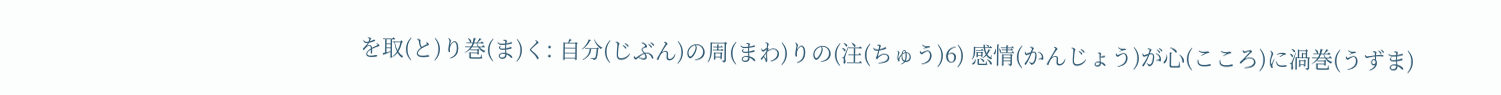を取(と)り巻(ま)く: 自分(じぶん)の周(まわ)りの(注(ちゅう)6) 感情(かんじょう)が心(こころ)に渦巻(うずま)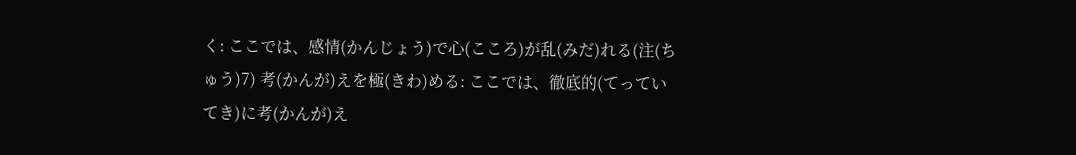く: ここでは、感情(かんじょう)で心(こころ)が乱(みだ)れる(注(ちゅう)7) 考(かんが)えを極(きわ)める: ここでは、徹底的(てっていてき)に考(かんが)え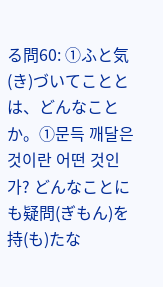る問60: ①ふと気(き)づいてこととは、どんなことか。①문득 깨달은 것이란 어떤 것인가? どんなことにも疑問(ぎもん)を持(も)たな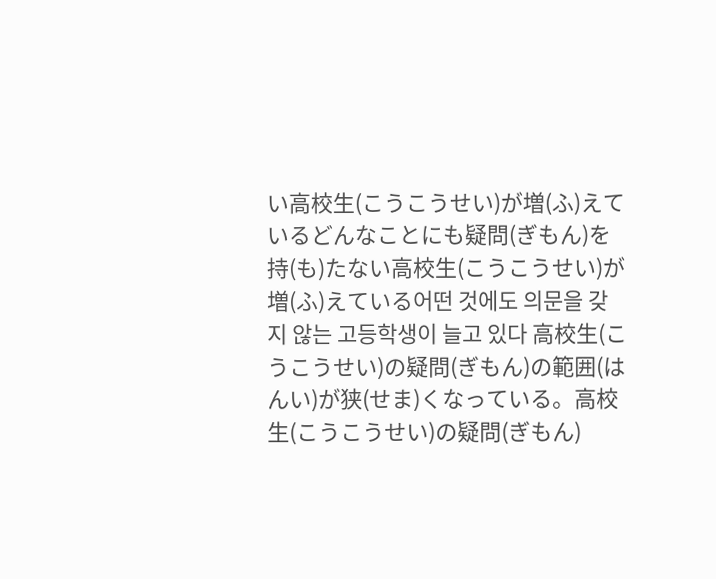い高校生(こうこうせい)が増(ふ)えているどんなことにも疑問(ぎもん)を持(も)たない高校生(こうこうせい)が増(ふ)えている어떤 것에도 의문을 갖지 않는 고등학생이 늘고 있다 高校生(こうこうせい)の疑問(ぎもん)の範囲(はんい)が狭(せま)くなっている。高校生(こうこうせい)の疑問(ぎもん)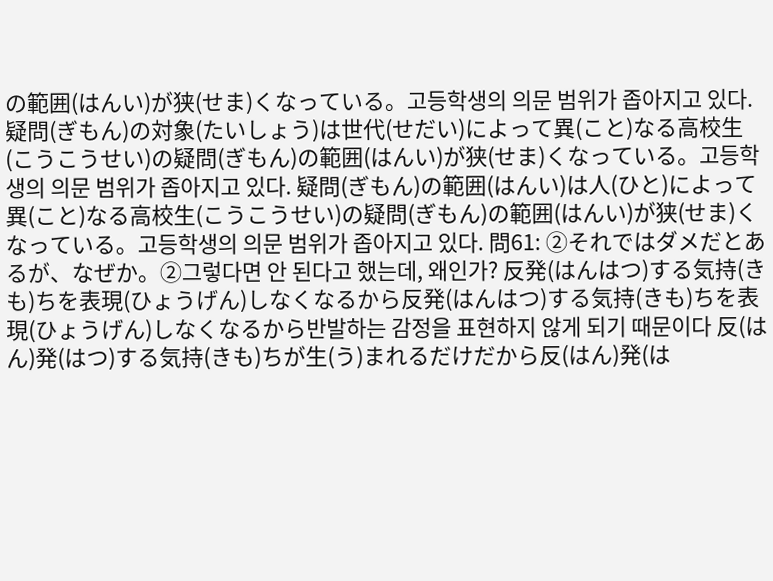の範囲(はんい)が狭(せま)くなっている。고등학생의 의문 범위가 좁아지고 있다. 疑問(ぎもん)の対象(たいしょう)は世代(せだい)によって異(こと)なる高校生(こうこうせい)の疑問(ぎもん)の範囲(はんい)が狭(せま)くなっている。고등학생의 의문 범위가 좁아지고 있다. 疑問(ぎもん)の範囲(はんい)は人(ひと)によって異(こと)なる高校生(こうこうせい)の疑問(ぎもん)の範囲(はんい)が狭(せま)くなっている。고등학생의 의문 범위가 좁아지고 있다. 問61: ②それではダメだとあるが、なぜか。②그렇다면 안 된다고 했는데, 왜인가? 反発(はんはつ)する気持(きも)ちを表現(ひょうげん)しなくなるから反発(はんはつ)する気持(きも)ちを表現(ひょうげん)しなくなるから반발하는 감정을 표현하지 않게 되기 때문이다 反(はん)発(はつ)する気持(きも)ちが生(う)まれるだけだから反(はん)発(は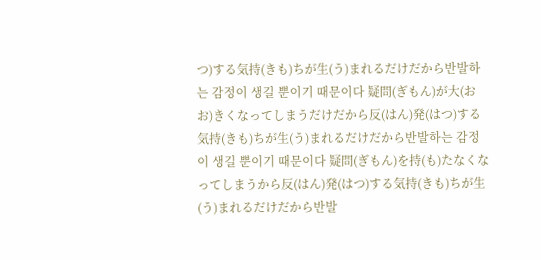つ)する気持(きも)ちが生(う)まれるだけだから반발하는 감정이 생길 뿐이기 때문이다 疑問(ぎもん)が大(おお)きくなってしまうだけだから反(はん)発(はつ)する気持(きも)ちが生(う)まれるだけだから반발하는 감정이 생길 뿐이기 때문이다 疑問(ぎもん)を持(も)たなくなってしまうから反(はん)発(はつ)する気持(きも)ちが生(う)まれるだけだから반발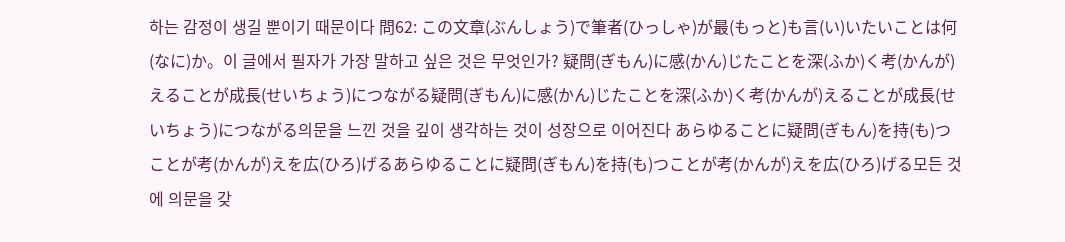하는 감정이 생길 뿐이기 때문이다 問62: この文章(ぶんしょう)で筆者(ひっしゃ)が最(もっと)も言(い)いたいことは何(なに)か。이 글에서 필자가 가장 말하고 싶은 것은 무엇인가? 疑問(ぎもん)に感(かん)じたことを深(ふか)く考(かんが)えることが成長(せいちょう)につながる疑問(ぎもん)に感(かん)じたことを深(ふか)く考(かんが)えることが成長(せいちょう)につながる의문을 느낀 것을 깊이 생각하는 것이 성장으로 이어진다 あらゆることに疑問(ぎもん)を持(も)つことが考(かんが)えを広(ひろ)げるあらゆることに疑問(ぎもん)を持(も)つことが考(かんが)えを広(ひろ)げる모든 것에 의문을 갖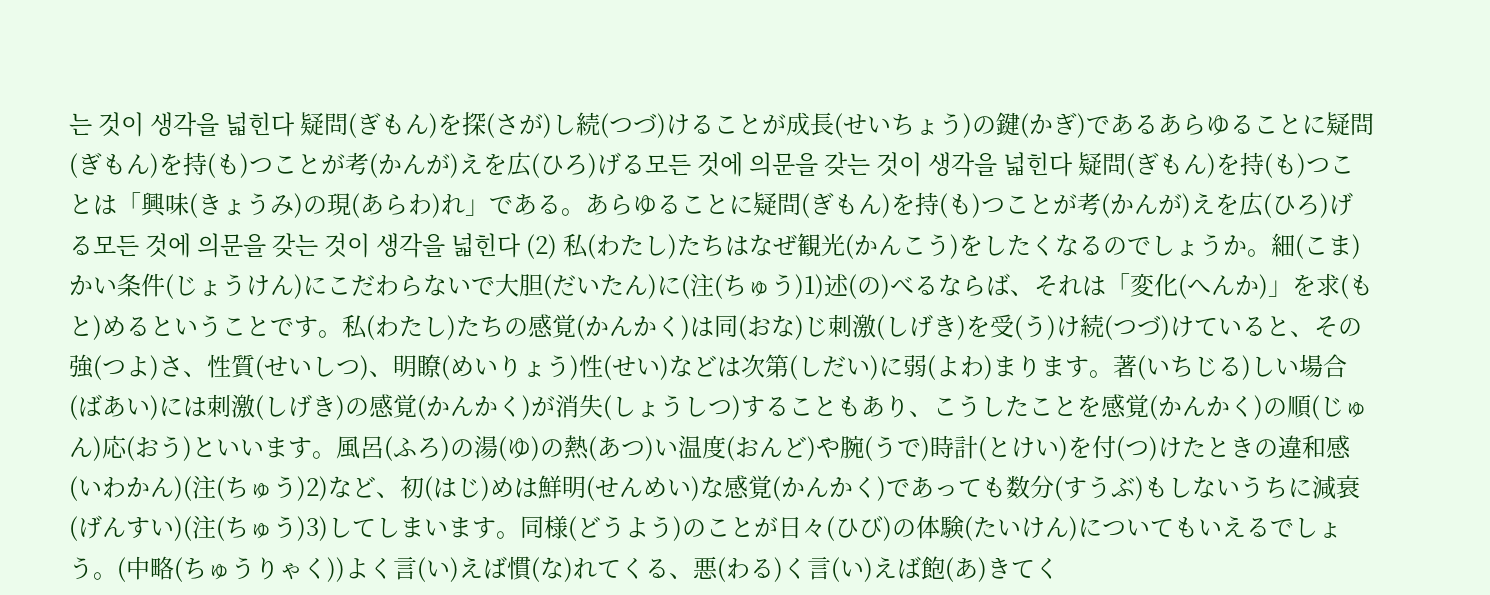는 것이 생각을 넓힌다 疑問(ぎもん)を探(さが)し続(つづ)けることが成長(せいちょう)の鍵(かぎ)であるあらゆることに疑問(ぎもん)を持(も)つことが考(かんが)えを広(ひろ)げる모든 것에 의문을 갖는 것이 생각을 넓힌다 疑問(ぎもん)を持(も)つことは「興味(きょうみ)の現(あらわ)れ」である。あらゆることに疑問(ぎもん)を持(も)つことが考(かんが)えを広(ひろ)げる모든 것에 의문을 갖는 것이 생각을 넓힌다 (2) 私(わたし)たちはなぜ観光(かんこう)をしたくなるのでしょうか。細(こま)かい条件(じょうけん)にこだわらないで大胆(だいたん)に(注(ちゅう)1)述(の)べるならば、それは「変化(へんか)」を求(もと)めるということです。私(わたし)たちの感覚(かんかく)は同(おな)じ刺激(しげき)を受(う)け続(つづ)けていると、その強(つよ)さ、性質(せいしつ)、明瞭(めいりょう)性(せい)などは次第(しだい)に弱(よわ)まります。著(いちじる)しい場合(ばあい)には刺激(しげき)の感覚(かんかく)が消失(しょうしつ)することもあり、こうしたことを感覚(かんかく)の順(じゅん)応(おう)といいます。風呂(ふろ)の湯(ゆ)の熱(あつ)い温度(おんど)や腕(うで)時計(とけい)を付(つ)けたときの違和感(いわかん)(注(ちゅう)2)など、初(はじ)めは鮮明(せんめい)な感覚(かんかく)であっても数分(すうぶ)もしないうちに減衰(げんすい)(注(ちゅう)3)してしまいます。同様(どうよう)のことが日々(ひび)の体験(たいけん)についてもいえるでしょう。(中略(ちゅうりゃく))よく言(い)えば慣(な)れてくる、悪(わる)く言(い)えば飽(あ)きてく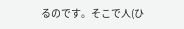るのです。そこで人(ひ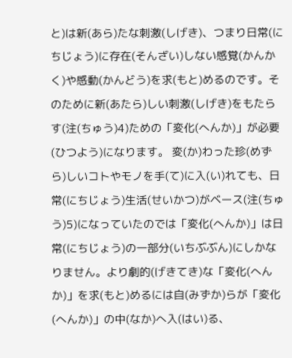と)は新(あら)たな刺激(しげき)、つまり日常(にちじょう)に存在(そんざい)しない感覚(かんかく)や感動(かんどう)を求(もと)めるのです。そのために新(あたら)しい刺激(しげき)をもたらす(注(ちゅう)4)ための「変化(へんか)」が必要(ひつよう)になります。 変(か)わった珍(めずら)しいコトやモノを手(て)に入(い)れても、日常(にちじょう)生活(せいかつ)がベース(注(ちゅう)5)になっていたのでは「変化(へんか)」は日常(にちじょう)の一部分(いちぶぶん)にしかなりません。より劇的(げきてき)な「変化(へんか)」を求(もと)めるには自(みずか)らが「変化(へんか)」の中(なか)へ入(はい)る、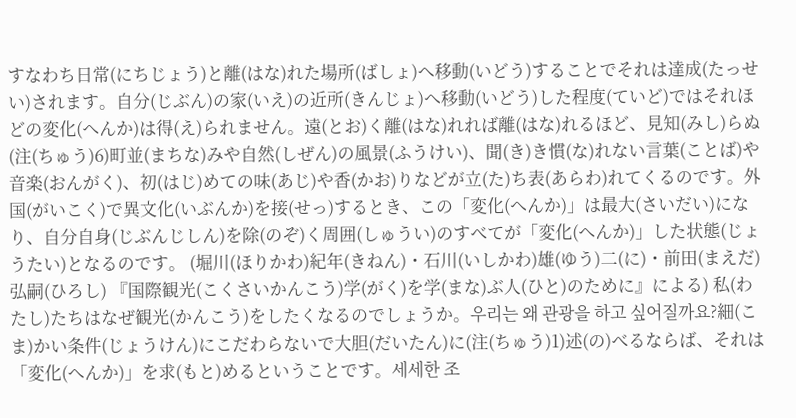すなわち日常(にちじょう)と離(はな)れた場所(ばしょ)へ移動(いどう)することでそれは達成(たっせい)されます。自分(じぶん)の家(いえ)の近所(きんじょ)へ移動(いどう)した程度(ていど)ではそれほどの変化(へんか)は得(え)られません。遠(とお)く離(はな)れれば離(はな)れるほど、見知(みし)らぬ(注(ちゅう)6)町並(まちな)みや自然(しぜん)の風景(ふうけい)、聞(き)き慣(な)れない言葉(ことば)や音楽(おんがく)、初(はじ)めての味(あじ)や香(かお)りなどが立(た)ち表(あらわ)れてくるのです。外国(がいこく)で異文化(いぶんか)を接(せっ)するとき、この「変化(へんか)」は最大(さいだい)になり、自分自身(じぶんじしん)を除(のぞ)く周囲(しゅうい)のすべてが「変化(へんか)」した状態(じょうたい)となるのです。 (堀川(ほりかわ)紀年(きねん)・石川(いしかわ)雄(ゆう)二(に)・前田(まえだ)弘嗣(ひろし) 『国際観光(こくさいかんこう)学(がく)を学(まな)ぶ人(ひと)のために』による) 私(わたし)たちはなぜ観光(かんこう)をしたくなるのでしょうか。우리는 왜 관광을 하고 싶어질까요?細(こま)かい条件(じょうけん)にこだわらないで大胆(だいたん)に(注(ちゅう)1)述(の)べるならば、それは「変化(へんか)」を求(もと)めるということです。세세한 조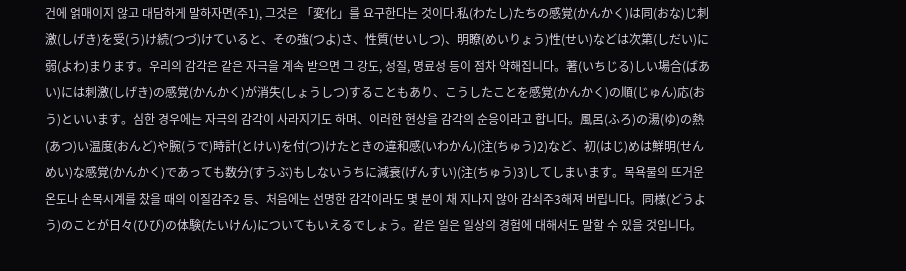건에 얽매이지 않고 대담하게 말하자면(주1), 그것은 「変化」를 요구한다는 것이다.私(わたし)たちの感覚(かんかく)は同(おな)じ刺激(しげき)を受(う)け続(つづ)けていると、その強(つよ)さ、性質(せいしつ)、明瞭(めいりょう)性(せい)などは次第(しだい)に弱(よわ)まります。우리의 감각은 같은 자극을 계속 받으면 그 강도, 성질, 명료성 등이 점차 약해집니다。著(いちじる)しい場合(ばあい)には刺激(しげき)の感覚(かんかく)が消失(しょうしつ)することもあり、こうしたことを感覚(かんかく)の順(じゅん)応(おう)といいます。심한 경우에는 자극의 감각이 사라지기도 하며、이러한 현상을 감각의 순응이라고 합니다。風呂(ふろ)の湯(ゆ)の熱(あつ)い温度(おんど)や腕(うで)時計(とけい)を付(つ)けたときの違和感(いわかん)(注(ちゅう)2)など、初(はじ)めは鮮明(せんめい)な感覚(かんかく)であっても数分(すうぶ)もしないうちに減衰(げんすい)(注(ちゅう)3)してしまいます。목욕물의 뜨거운 온도나 손목시계를 찼을 때의 이질감주2 등、처음에는 선명한 감각이라도 몇 분이 채 지나지 않아 감쇠주3해져 버립니다。同様(どうよう)のことが日々(ひび)の体験(たいけん)についてもいえるでしょう。같은 일은 일상의 경험에 대해서도 말할 수 있을 것입니다。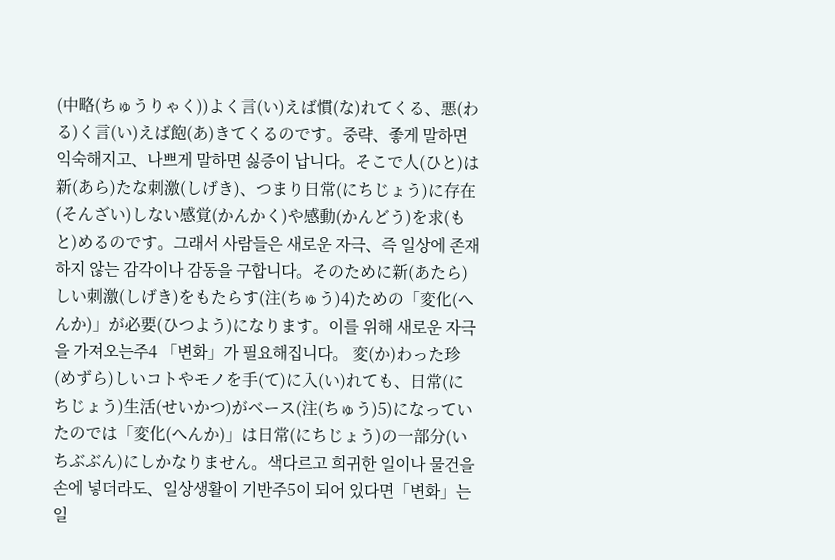(中略(ちゅうりゃく))よく言(い)えば慣(な)れてくる、悪(わる)く言(い)えば飽(あ)きてくるのです。중략、좋게 말하면 익숙해지고、나쁘게 말하면 싫증이 납니다。そこで人(ひと)は新(あら)たな刺激(しげき)、つまり日常(にちじょう)に存在(そんざい)しない感覚(かんかく)や感動(かんどう)を求(もと)めるのです。그래서 사람들은 새로운 자극、즉 일상에 존재하지 않는 감각이나 감동을 구합니다。そのために新(あたら)しい刺激(しげき)をもたらす(注(ちゅう)4)ための「変化(へんか)」が必要(ひつよう)になります。이를 위해 새로운 자극을 가져오는주4 「변화」가 필요해집니다。 変(か)わった珍(めずら)しいコトやモノを手(て)に入(い)れても、日常(にちじょう)生活(せいかつ)がベース(注(ちゅう)5)になっていたのでは「変化(へんか)」は日常(にちじょう)の一部分(いちぶぶん)にしかなりません。색다르고 희귀한 일이나 물건을 손에 넣더라도、일상생활이 기반주5이 되어 있다면「변화」는 일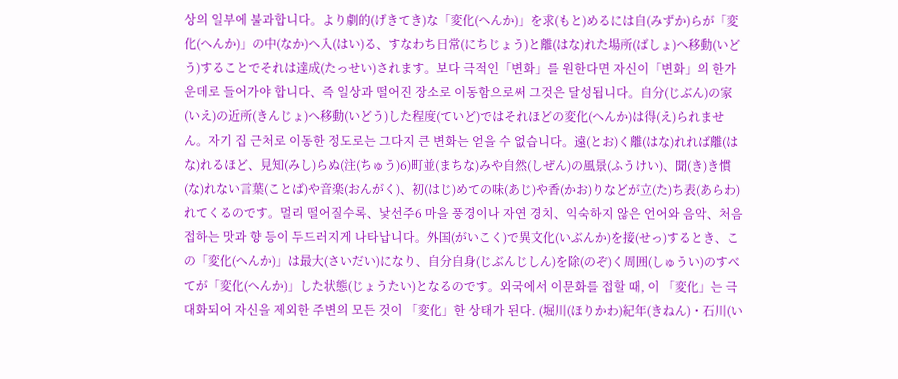상의 일부에 불과합니다。より劇的(げきてき)な「変化(へんか)」を求(もと)めるには自(みずか)らが「変化(へんか)」の中(なか)へ入(はい)る、すなわち日常(にちじょう)と離(はな)れた場所(ばしょ)へ移動(いどう)することでそれは達成(たっせい)されます。보다 극적인「변화」를 원한다면 자신이「변화」의 한가운데로 들어가야 합니다、즉 일상과 떨어진 장소로 이동함으로써 그것은 달성됩니다。自分(じぶん)の家(いえ)の近所(きんじょ)へ移動(いどう)した程度(ていど)ではそれほどの変化(へんか)は得(え)られません。자기 집 근처로 이동한 정도로는 그다지 큰 변화는 얻을 수 없습니다。遠(とお)く離(はな)れれば離(はな)れるほど、見知(みし)らぬ(注(ちゅう)6)町並(まちな)みや自然(しぜん)の風景(ふうけい)、聞(き)き慣(な)れない言葉(ことば)や音楽(おんがく)、初(はじ)めての味(あじ)や香(かお)りなどが立(た)ち表(あらわ)れてくるのです。멀리 떨어질수록、낯선주6 마을 풍경이나 자연 경치、익숙하지 않은 언어와 음악、처음 접하는 맛과 향 등이 두드러지게 나타납니다。外国(がいこく)で異文化(いぶんか)を接(せっ)するとき、この「変化(へんか)」は最大(さいだい)になり、自分自身(じぶんじしん)を除(のぞ)く周囲(しゅうい)のすべてが「変化(へんか)」した状態(じょうたい)となるのです。외국에서 이문화를 접할 때, 이 「変化」는 극대화되어 자신을 제외한 주변의 모든 것이 「変化」한 상태가 된다. (堀川(ほりかわ)紀年(きねん)・石川(い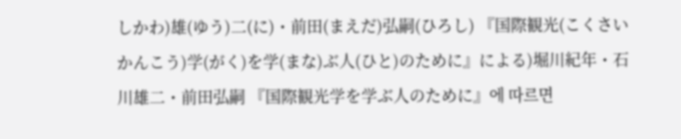しかわ)雄(ゆう)二(に)・前田(まえだ)弘嗣(ひろし) 『国際観光(こくさいかんこう)学(がく)を学(まな)ぶ人(ひと)のために』による)堀川紀年・石川雄二・前田弘嗣 『国際観光学を学ぶ人のために』에 따르면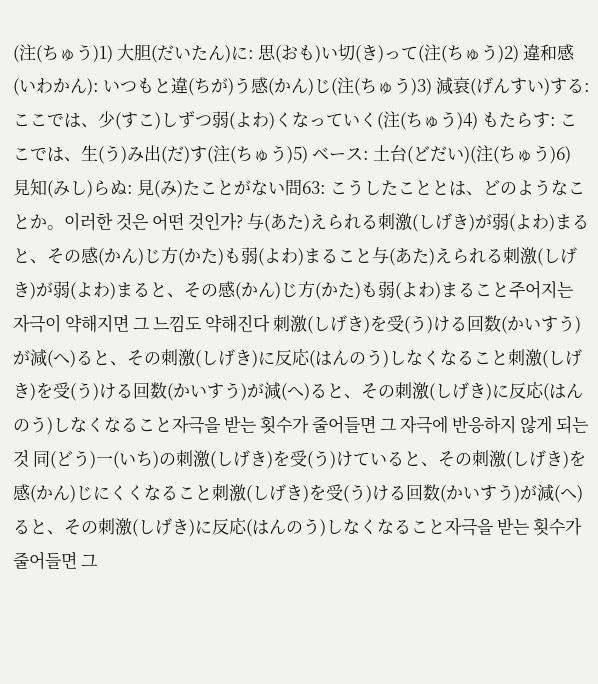(注(ちゅう)1) 大胆(だいたん)に: 思(おも)い切(き)って(注(ちゅう)2) 違和感(いわかん): いつもと違(ちが)う感(かん)じ(注(ちゅう)3) 減衰(げんすい)する: ここでは、少(すこ)しずつ弱(よわ)くなっていく(注(ちゅう)4) もたらす: ここでは、生(う)み出(だ)す(注(ちゅう)5) ベース: 土台(どだい)(注(ちゅう)6) 見知(みし)らぬ: 見(み)たことがない問63: こうしたこととは、どのようなことか。이러한 것은 어떤 것인가? 与(あた)えられる刺激(しげき)が弱(よわ)まると、その感(かん)じ方(かた)も弱(よわ)まること与(あた)えられる刺激(しげき)が弱(よわ)まると、その感(かん)じ方(かた)も弱(よわ)まること주어지는 자극이 약해지면 그 느낌도 약해진다 刺激(しげき)を受(う)ける回数(かいすう)が減(へ)ると、その刺激(しげき)に反応(はんのう)しなくなること刺激(しげき)を受(う)ける回数(かいすう)が減(へ)ると、その刺激(しげき)に反応(はんのう)しなくなること자극을 받는 횟수가 줄어들면 그 자극에 반응하지 않게 되는 것 同(どう)一(いち)の刺激(しげき)を受(う)けていると、その刺激(しげき)を感(かん)じにくくなること刺激(しげき)を受(う)ける回数(かいすう)が減(へ)ると、その刺激(しげき)に反応(はんのう)しなくなること자극을 받는 횟수가 줄어들면 그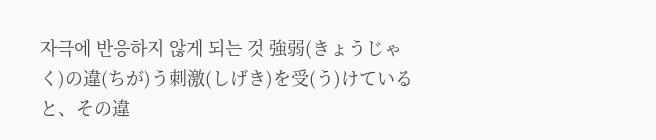자극에 반응하지 않게 되는 것 強弱(きょうじゃく)の違(ちが)う刺激(しげき)を受(う)けていると、その違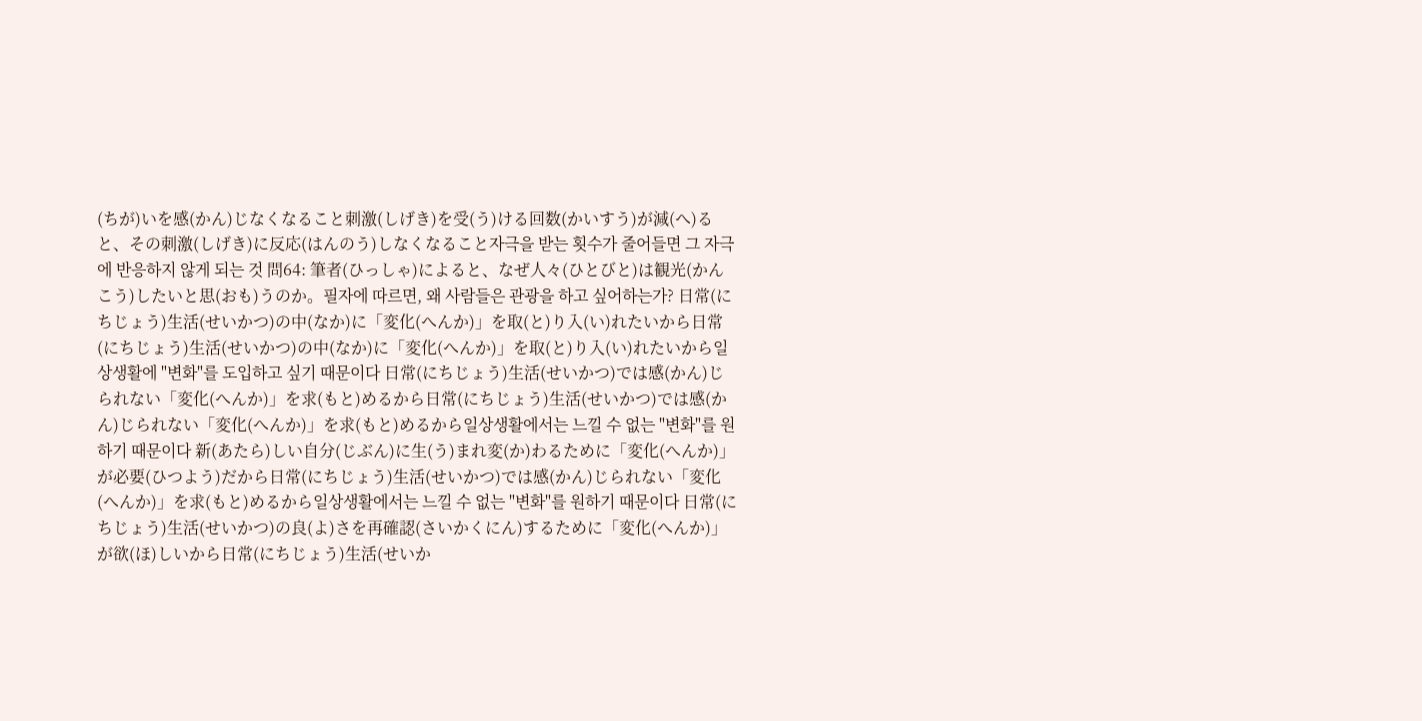(ちが)いを感(かん)じなくなること刺激(しげき)を受(う)ける回数(かいすう)が減(へ)ると、その刺激(しげき)に反応(はんのう)しなくなること자극을 받는 횟수가 줄어들면 그 자극에 반응하지 않게 되는 것 問64: 筆者(ひっしゃ)によると、なぜ人々(ひとびと)は観光(かんこう)したいと思(おも)うのか。필자에 따르면, 왜 사람들은 관광을 하고 싶어하는가? 日常(にちじょう)生活(せいかつ)の中(なか)に「変化(へんか)」を取(と)り入(い)れたいから日常(にちじょう)生活(せいかつ)の中(なか)に「変化(へんか)」を取(と)り入(い)れたいから일상생활에 "변화"를 도입하고 싶기 때문이다 日常(にちじょう)生活(せいかつ)では感(かん)じられない「変化(へんか)」を求(もと)めるから日常(にちじょう)生活(せいかつ)では感(かん)じられない「変化(へんか)」を求(もと)めるから일상생활에서는 느낄 수 없는 "변화"를 원하기 때문이다 新(あたら)しい自分(じぶん)に生(う)まれ変(か)わるために「変化(へんか)」が必要(ひつよう)だから日常(にちじょう)生活(せいかつ)では感(かん)じられない「変化(へんか)」を求(もと)めるから일상생활에서는 느낄 수 없는 "변화"를 원하기 때문이다 日常(にちじょう)生活(せいかつ)の良(よ)さを再確認(さいかくにん)するために「変化(へんか)」が欲(ほ)しいから日常(にちじょう)生活(せいか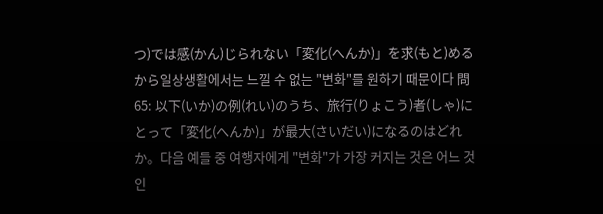つ)では感(かん)じられない「変化(へんか)」を求(もと)めるから일상생활에서는 느낄 수 없는 "변화"를 원하기 때문이다 問65: 以下(いか)の例(れい)のうち、旅行(りょこう)者(しゃ)にとって「変化(へんか)」が最大(さいだい)になるのはどれか。다음 예들 중 여행자에게 "변화"가 가장 커지는 것은 어느 것인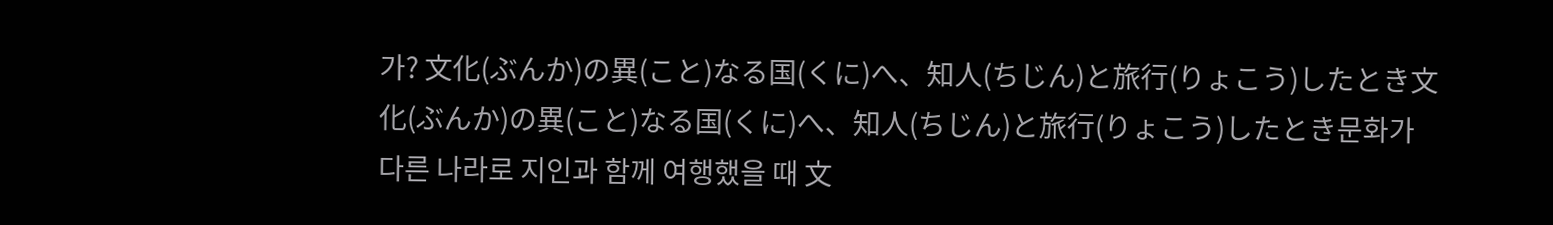가? 文化(ぶんか)の異(こと)なる国(くに)へ、知人(ちじん)と旅行(りょこう)したとき文化(ぶんか)の異(こと)なる国(くに)へ、知人(ちじん)と旅行(りょこう)したとき문화가 다른 나라로 지인과 함께 여행했을 때 文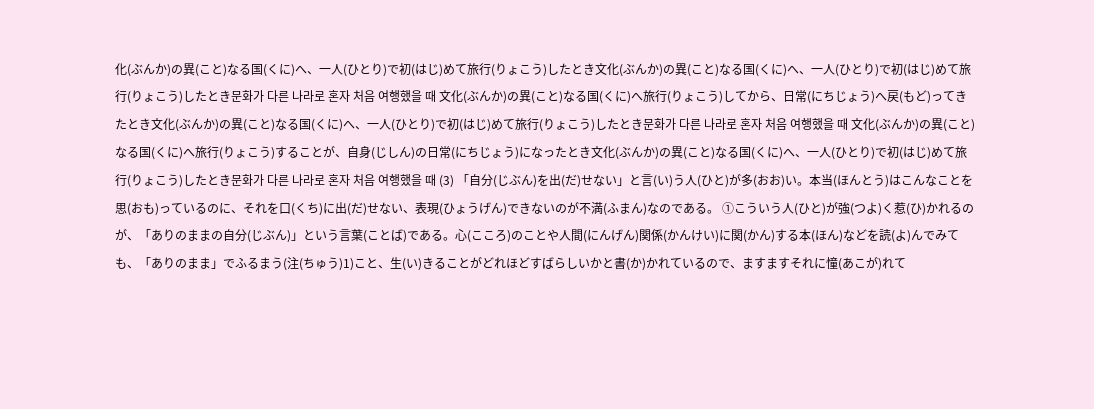化(ぶんか)の異(こと)なる国(くに)へ、一人(ひとり)で初(はじ)めて旅行(りょこう)したとき文化(ぶんか)の異(こと)なる国(くに)へ、一人(ひとり)で初(はじ)めて旅行(りょこう)したとき문화가 다른 나라로 혼자 처음 여행했을 때 文化(ぶんか)の異(こと)なる国(くに)へ旅行(りょこう)してから、日常(にちじょう)へ戻(もど)ってきたとき文化(ぶんか)の異(こと)なる国(くに)へ、一人(ひとり)で初(はじ)めて旅行(りょこう)したとき문화가 다른 나라로 혼자 처음 여행했을 때 文化(ぶんか)の異(こと)なる国(くに)へ旅行(りょこう)することが、自身(じしん)の日常(にちじょう)になったとき文化(ぶんか)の異(こと)なる国(くに)へ、一人(ひとり)で初(はじ)めて旅行(りょこう)したとき문화가 다른 나라로 혼자 처음 여행했을 때 (3) 「自分(じぶん)を出(だ)せない」と言(い)う人(ひと)が多(おお)い。本当(ほんとう)はこんなことを思(おも)っているのに、それを口(くち)に出(だ)せない、表現(ひょうげん)できないのが不満(ふまん)なのである。 ①こういう人(ひと)が強(つよ)く惹(ひ)かれるのが、「ありのままの自分(じぶん)」という言葉(ことば)である。心(こころ)のことや人間(にんげん)関係(かんけい)に関(かん)する本(ほん)などを読(よ)んでみても、「ありのまま」でふるまう(注(ちゅう)1)こと、生(い)きることがどれほどすばらしいかと書(か)かれているので、ますますそれに憧(あこが)れて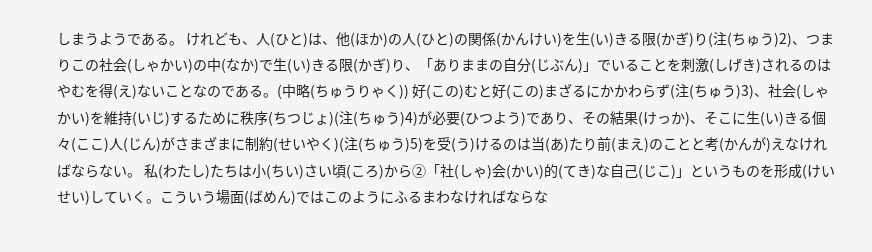しまうようである。 けれども、人(ひと)は、他(ほか)の人(ひと)の関係(かんけい)を生(い)きる限(かぎ)り(注(ちゅう)2)、つまりこの社会(しゃかい)の中(なか)で生(い)きる限(かぎ)り、「ありままの自分(じぶん)」でいることを刺激(しげき)されるのはやむを得(え)ないことなのである。(中略(ちゅうりゃく)) 好(この)むと好(この)まざるにかかわらず(注(ちゅう)3)、社会(しゃかい)を維持(いじ)するために秩序(ちつじょ)(注(ちゅう)4)が必要(ひつよう)であり、その結果(けっか)、そこに生(い)きる個々(ここ)人(じん)がさまざまに制約(せいやく)(注(ちゅう)5)を受(う)けるのは当(あ)たり前(まえ)のことと考(かんが)えなければならない。 私(わたし)たちは小(ちい)さい頃(ころ)から②「社(しゃ)会(かい)的(てき)な自己(じこ)」というものを形成(けいせい)していく。こういう場面(ばめん)ではこのようにふるまわなければならな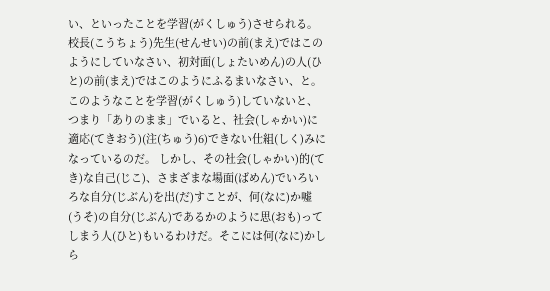い、といったことを学習(がくしゅう)させられる。校長(こうちょう)先生(せんせい)の前(まえ)ではこのようにしていなさい、初対面(しょたいめん)の人(ひと)の前(まえ)ではこのようにふるまいなさい、と。このようなことを学習(がくしゅう)していないと、つまり「ありのまま」でいると、社会(しゃかい)に適応(てきおう)(注(ちゅう)6)できない仕組(しく)みになっているのだ。 しかし、その社会(しゃかい)的(てき)な自己(じこ)、さまざまな場面(ばめん)でいろいろな自分(じぶん)を出(だ)すことが、何(なに)か嘘(うそ)の自分(じぶん)であるかのように思(おも)ってしまう人(ひと)もいるわけだ。そこには何(なに)かしら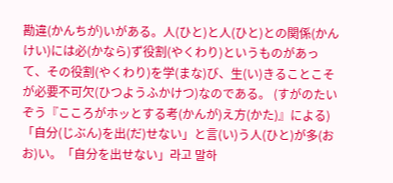勘違(かんちが)いがある。人(ひと)と人(ひと)との関係(かんけい)には必(かなら)ず役割(やくわり)というものがあって、その役割(やくわり)を学(まな)び、生(い)きることこそが必要不可欠(ひつようふかけつ)なのである。 (すがのたいぞう『こころがホッとする考(かんが)え方(かた)』による) 「自分(じぶん)を出(だ)せない」と言(い)う人(ひと)が多(おお)い。「自分を出せない」라고 말하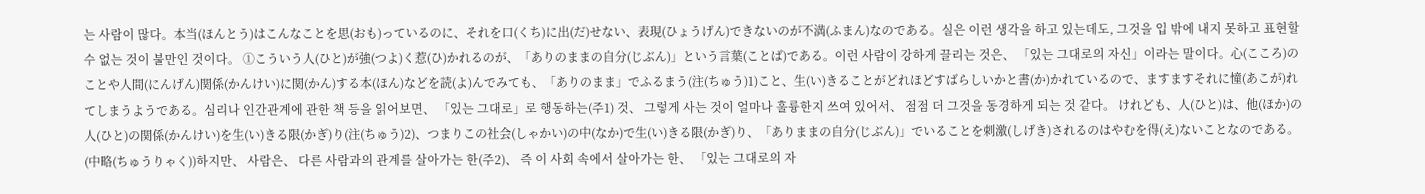는 사람이 많다。本当(ほんとう)はこんなことを思(おも)っているのに、それを口(くち)に出(だ)せない、表現(ひょうげん)できないのが不満(ふまん)なのである。실은 이런 생각을 하고 있는데도, 그것을 입 밖에 내지 못하고 표현할 수 없는 것이 불만인 것이다。 ①こういう人(ひと)が強(つよ)く惹(ひ)かれるのが、「ありのままの自分(じぶん)」という言葉(ことば)である。이런 사람이 강하게 끌리는 것은、 「있는 그대로의 자신」이라는 말이다。心(こころ)のことや人間(にんげん)関係(かんけい)に関(かん)する本(ほん)などを読(よ)んでみても、「ありのまま」でふるまう(注(ちゅう)1)こと、生(い)きることがどれほどすばらしいかと書(か)かれているので、ますますそれに憧(あこが)れてしまうようである。심리나 인간관계에 관한 책 등을 읽어보면、 「있는 그대로」로 행동하는(주1) 것、 그렇게 사는 것이 얼마나 훌륭한지 쓰여 있어서、 점점 더 그것을 동경하게 되는 것 같다。 けれども、人(ひと)は、他(ほか)の人(ひと)の関係(かんけい)を生(い)きる限(かぎ)り(注(ちゅう)2)、つまりこの社会(しゃかい)の中(なか)で生(い)きる限(かぎ)り、「ありままの自分(じぶん)」でいることを刺激(しげき)されるのはやむを得(え)ないことなのである。(中略(ちゅうりゃく))하지만、 사람은、 다른 사람과의 관계를 살아가는 한(주2)、 즉 이 사회 속에서 살아가는 한、 「있는 그대로의 자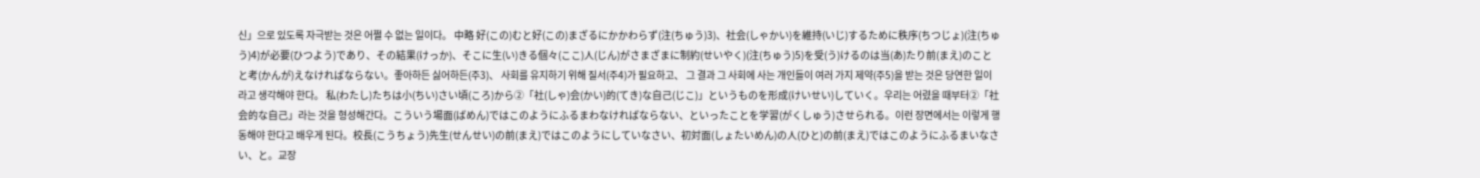신」으로 있도록 자극받는 것은 어쩔 수 없는 일이다。 中略 好(この)むと好(この)まざるにかかわらず(注(ちゅう)3)、社会(しゃかい)を維持(いじ)するために秩序(ちつじょ)(注(ちゅう)4)が必要(ひつよう)であり、その結果(けっか)、そこに生(い)きる個々(ここ)人(じん)がさまざまに制約(せいやく)(注(ちゅう)5)を受(う)けるのは当(あ)たり前(まえ)のことと考(かんが)えなければならない。좋아하든 싫어하든(주3)、 사회를 유지하기 위해 질서(주4)가 필요하고、 그 결과 그 사회에 사는 개인들이 여러 가지 제약(주5)을 받는 것은 당연한 일이라고 생각해야 한다。 私(わたし)たちは小(ちい)さい頃(ころ)から②「社(しゃ)会(かい)的(てき)な自己(じこ)」というものを形成(けいせい)していく。우리는 어렸을 때부터②「社会的な自己」라는 것을 형성해간다。こういう場面(ばめん)ではこのようにふるまわなければならない、といったことを学習(がくしゅう)させられる。이런 장면에서는 이렇게 행동해야 한다고 배우게 된다。校長(こうちょう)先生(せんせい)の前(まえ)ではこのようにしていなさい、初対面(しょたいめん)の人(ひと)の前(まえ)ではこのようにふるまいなさい、と。교장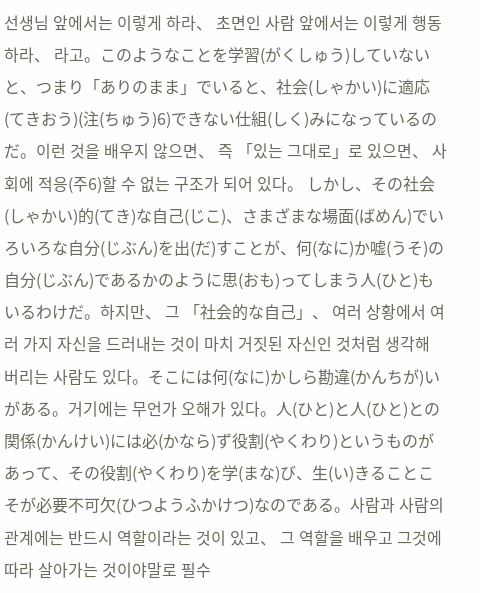선생님 앞에서는 이렇게 하라、 초면인 사람 앞에서는 이렇게 행동하라、 라고。このようなことを学習(がくしゅう)していないと、つまり「ありのまま」でいると、社会(しゃかい)に適応(てきおう)(注(ちゅう)6)できない仕組(しく)みになっているのだ。이런 것을 배우지 않으면、 즉 「있는 그대로」로 있으면、 사회에 적응(주6)할 수 없는 구조가 되어 있다。 しかし、その社会(しゃかい)的(てき)な自己(じこ)、さまざまな場面(ばめん)でいろいろな自分(じぶん)を出(だ)すことが、何(なに)か嘘(うそ)の自分(じぶん)であるかのように思(おも)ってしまう人(ひと)もいるわけだ。하지만、 그 「社会的な自己」、 여러 상황에서 여러 가지 자신을 드러내는 것이 마치 거짓된 자신인 것처럼 생각해 버리는 사람도 있다。そこには何(なに)かしら勘違(かんちが)いがある。거기에는 무언가 오해가 있다。人(ひと)と人(ひと)との関係(かんけい)には必(かなら)ず役割(やくわり)というものがあって、その役割(やくわり)を学(まな)び、生(い)きることこそが必要不可欠(ひつようふかけつ)なのである。사람과 사람의 관계에는 반드시 역할이라는 것이 있고、 그 역할을 배우고 그것에 따라 살아가는 것이야말로 필수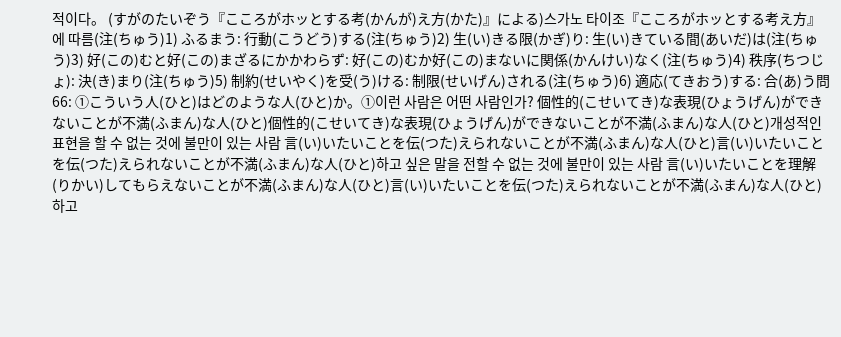적이다。 (すがのたいぞう『こころがホッとする考(かんが)え方(かた)』による)스가노 타이조『こころがホッとする考え方』에 따름(注(ちゅう)1) ふるまう: 行動(こうどう)する(注(ちゅう)2) 生(い)きる限(かぎ)り: 生(い)きている間(あいだ)は(注(ちゅう)3) 好(この)むと好(この)まざるにかかわらず: 好(この)むか好(この)まないに関係(かんけい)なく(注(ちゅう)4) 秩序(ちつじょ): 決(き)まり(注(ちゅう)5) 制約(せいやく)を受(う)ける: 制限(せいげん)される(注(ちゅう)6) 適応(てきおう)する: 合(あ)う問66: ①こういう人(ひと)はどのような人(ひと)か。①이런 사람은 어떤 사람인가? 個性的(こせいてき)な表現(ひょうげん)ができないことが不満(ふまん)な人(ひと)個性的(こせいてき)な表現(ひょうげん)ができないことが不満(ふまん)な人(ひと)개성적인 표현을 할 수 없는 것에 불만이 있는 사람 言(い)いたいことを伝(つた)えられないことが不満(ふまん)な人(ひと)言(い)いたいことを伝(つた)えられないことが不満(ふまん)な人(ひと)하고 싶은 말을 전할 수 없는 것에 불만이 있는 사람 言(い)いたいことを理解(りかい)してもらえないことが不満(ふまん)な人(ひと)言(い)いたいことを伝(つた)えられないことが不満(ふまん)な人(ひと)하고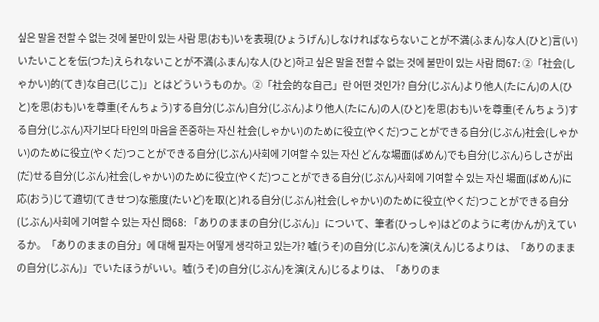싶은 말을 전할 수 없는 것에 불만이 있는 사람 思(おも)いを表現(ひょうげん)しなければならないことが不満(ふまん)な人(ひと)言(い)いたいことを伝(つた)えられないことが不満(ふまん)な人(ひと)하고 싶은 말을 전할 수 없는 것에 불만이 있는 사람 問67: ②「社会(しゃかい)的(てき)な自己(じこ)」とはどういうものか。②「社会的な自己」란 어떤 것인가? 自分(じぶん)より他人(たにん)の人(ひと)を思(おも)いを尊重(そんちょう)する自分(じぶん)自分(じぶん)より他人(たにん)の人(ひと)を思(おも)いを尊重(そんちょう)する自分(じぶん)자기보다 타인의 마음을 존중하는 자신 社会(しゃかい)のために役立(やくだ)つことができる自分(じぶん)社会(しゃかい)のために役立(やくだ)つことができる自分(じぶん)사회에 기여할 수 있는 자신 どんな場面(ばめん)でも自分(じぶん)らしさが出(だ)せる自分(じぶん)社会(しゃかい)のために役立(やくだ)つことができる自分(じぶん)사회에 기여할 수 있는 자신 場面(ばめん)に応(おう)じて適切(てきせつ)な態度(たいど)を取(と)れる自分(じぶん)社会(しゃかい)のために役立(やくだ)つことができる自分(じぶん)사회에 기여할 수 있는 자신 問68: 「ありのままの自分(じぶん)」について、筆者(ひっしゃ)はどのように考(かんが)えているか。「ありのままの自分」에 대해 필자는 어떻게 생각하고 있는가? 嘘(うそ)の自分(じぶん)を演(えん)じるよりは、「ありのままの自分(じぶん)」でいたほうがいい。嘘(うそ)の自分(じぶん)を演(えん)じるよりは、「ありのま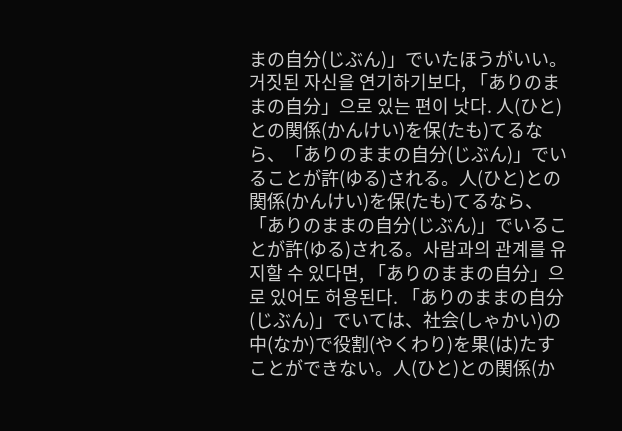まの自分(じぶん)」でいたほうがいい。거짓된 자신을 연기하기보다, 「ありのままの自分」으로 있는 편이 낫다. 人(ひと)との関係(かんけい)を保(たも)てるなら、「ありのままの自分(じぶん)」でいることが許(ゆる)される。人(ひと)との関係(かんけい)を保(たも)てるなら、「ありのままの自分(じぶん)」でいることが許(ゆる)される。사람과의 관계를 유지할 수 있다면, 「ありのままの自分」으로 있어도 허용된다. 「ありのままの自分(じぶん)」でいては、社会(しゃかい)の中(なか)で役割(やくわり)を果(は)たすことができない。人(ひと)との関係(か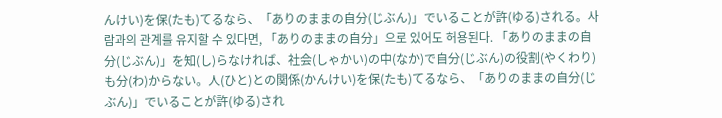んけい)を保(たも)てるなら、「ありのままの自分(じぶん)」でいることが許(ゆる)される。사람과의 관계를 유지할 수 있다면, 「ありのままの自分」으로 있어도 허용된다. 「ありのままの自分(じぶん)」を知(し)らなければ、社会(しゃかい)の中(なか)で自分(じぶん)の役割(やくわり)も分(わ)からない。人(ひと)との関係(かんけい)を保(たも)てるなら、「ありのままの自分(じぶん)」でいることが許(ゆる)され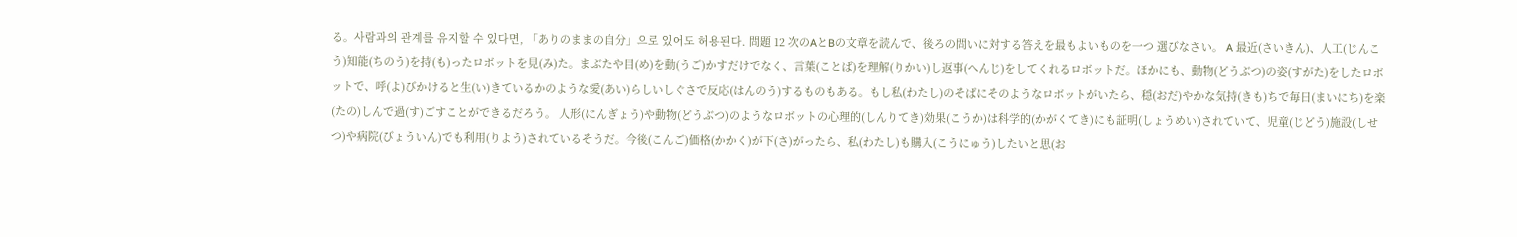る。사람과의 관계를 유지할 수 있다면, 「ありのままの自分」으로 있어도 허용된다. 問題 12 次のAとBの文章を読んで、後ろの問いに対する答えを最もよいものを一つ 選びなさい。 A 最近(さいきん)、人工(じんこう)知能(ちのう)を持(も)ったロボットを見(み)た。まぶたや目(め)を動(うご)かすだけでなく、言葉(ことば)を理解(りかい)し返事(へんじ)をしてくれるロボットだ。ほかにも、動物(どうぶつ)の姿(すがた)をしたロボットで、呼(よ)びかけると生(い)きているかのような愛(あい)らしいしぐさで反応(はんのう)するものもある。もし私(わたし)のそばにそのようなロボットがいたら、穏(おだ)やかな気持(きも)ちで毎日(まいにち)を楽(たの)しんで過(す)ごすことができるだろう。 人形(にんぎょう)や動物(どうぶつ)のようなロボットの心理的(しんりてき)効果(こうか)は科学的(かがくてき)にも証明(しょうめい)されていて、児童(じどう)施設(しせつ)や病院(びょういん)でも利用(りよう)されているそうだ。今後(こんご)価格(かかく)が下(さ)がったら、私(わたし)も購入(こうにゅう)したいと思(お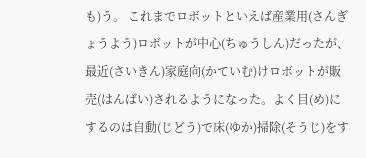も)う。 これまでロボットといえば産業用(さんぎょうよう)ロボットが中心(ちゅうしん)だったが、最近(さいきん)家庭向(かていむ)けロボットが販売(はんばい)されるようになった。よく目(め)にするのは自動(じどう)で床(ゆか)掃除(そうじ)をす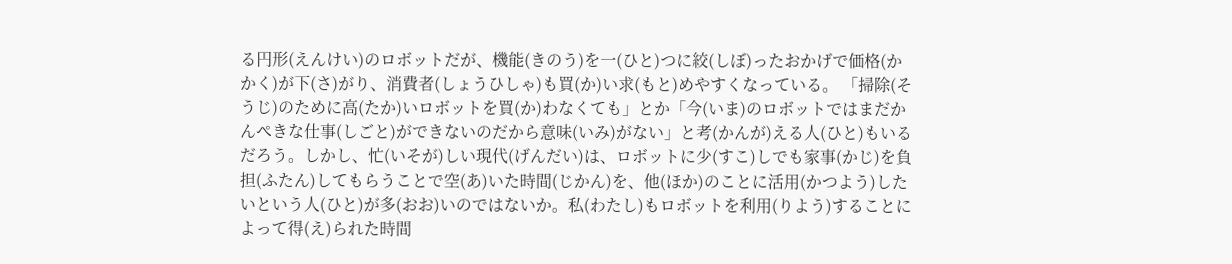る円形(えんけい)のロボットだが、機能(きのう)を一(ひと)つに絞(しぼ)ったおかげで価格(かかく)が下(さ)がり、消費者(しょうひしゃ)も買(か)い求(もと)めやすくなっている。 「掃除(そうじ)のために高(たか)いロボットを買(か)わなくても」とか「今(いま)のロボットではまだかんぺきな仕事(しごと)ができないのだから意味(いみ)がない」と考(かんが)える人(ひと)もいるだろう。しかし、忙(いそが)しい現代(げんだい)は、ロボットに少(すこ)しでも家事(かじ)を負担(ふたん)してもらうことで空(あ)いた時間(じかん)を、他(ほか)のことに活用(かつよう)したいという人(ひと)が多(おお)いのではないか。私(わたし)もロボットを利用(りよう)することによって得(え)られた時間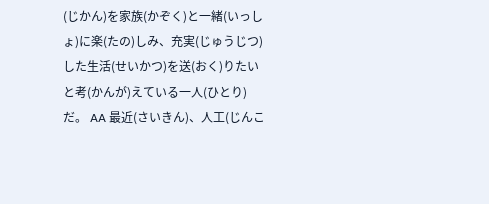(じかん)を家族(かぞく)と一緒(いっしょ)に楽(たの)しみ、充実(じゅうじつ)した生活(せいかつ)を送(おく)りたいと考(かんが)えている一人(ひとり)だ。 AA 最近(さいきん)、人工(じんこ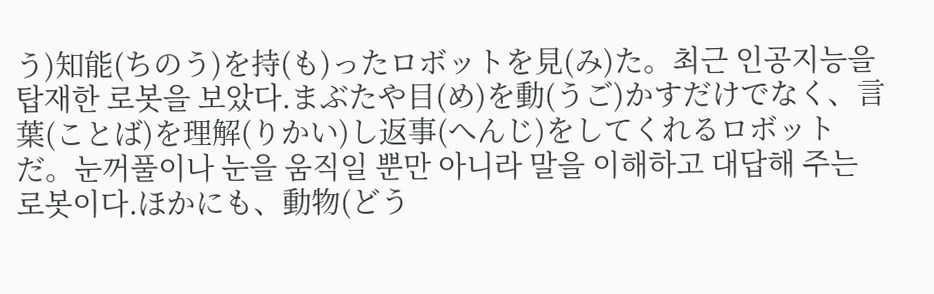う)知能(ちのう)を持(も)ったロボットを見(み)た。최근 인공지능을 탑재한 로봇을 보았다.まぶたや目(め)を動(うご)かすだけでなく、言葉(ことば)を理解(りかい)し返事(へんじ)をしてくれるロボットだ。눈꺼풀이나 눈을 움직일 뿐만 아니라 말을 이해하고 대답해 주는 로봇이다.ほかにも、動物(どう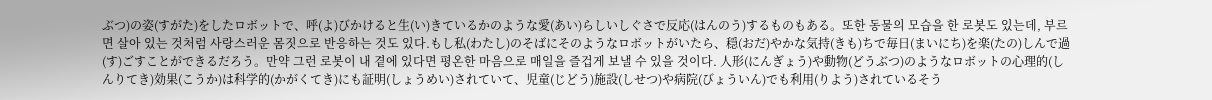ぶつ)の姿(すがた)をしたロボットで、呼(よ)びかけると生(い)きているかのような愛(あい)らしいしぐさで反応(はんのう)するものもある。또한 동물의 모습을 한 로봇도 있는데, 부르면 살아 있는 것처럼 사랑스러운 몸짓으로 반응하는 것도 있다.もし私(わたし)のそばにそのようなロボットがいたら、穏(おだ)やかな気持(きも)ちで毎日(まいにち)を楽(たの)しんで過(す)ごすことができるだろう。만약 그런 로봇이 내 곁에 있다면 평온한 마음으로 매일을 즐겁게 보낼 수 있을 것이다. 人形(にんぎょう)や動物(どうぶつ)のようなロボットの心理的(しんりてき)効果(こうか)は科学的(かがくてき)にも証明(しょうめい)されていて、児童(じどう)施設(しせつ)や病院(びょういん)でも利用(りよう)されているそう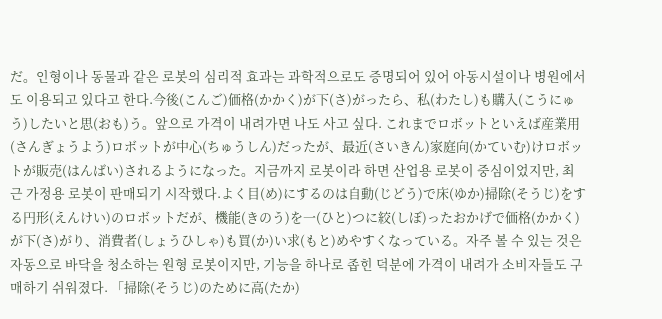だ。인형이나 동물과 같은 로봇의 심리적 효과는 과학적으로도 증명되어 있어 아동시설이나 병원에서도 이용되고 있다고 한다.今後(こんご)価格(かかく)が下(さ)がったら、私(わたし)も購入(こうにゅう)したいと思(おも)う。앞으로 가격이 내려가면 나도 사고 싶다. これまでロボットといえば産業用(さんぎょうよう)ロボットが中心(ちゅうしん)だったが、最近(さいきん)家庭向(かていむ)けロボットが販売(はんばい)されるようになった。지금까지 로봇이라 하면 산업용 로봇이 중심이었지만, 최근 가정용 로봇이 판매되기 시작했다.よく目(め)にするのは自動(じどう)で床(ゆか)掃除(そうじ)をする円形(えんけい)のロボットだが、機能(きのう)を一(ひと)つに絞(しぼ)ったおかげで価格(かかく)が下(さ)がり、消費者(しょうひしゃ)も買(か)い求(もと)めやすくなっている。자주 볼 수 있는 것은 자동으로 바닥을 청소하는 원형 로봇이지만, 기능을 하나로 좁힌 덕분에 가격이 내려가 소비자들도 구매하기 쉬워졌다. 「掃除(そうじ)のために高(たか)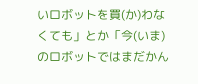いロボットを買(か)わなくても」とか「今(いま)のロボットではまだかん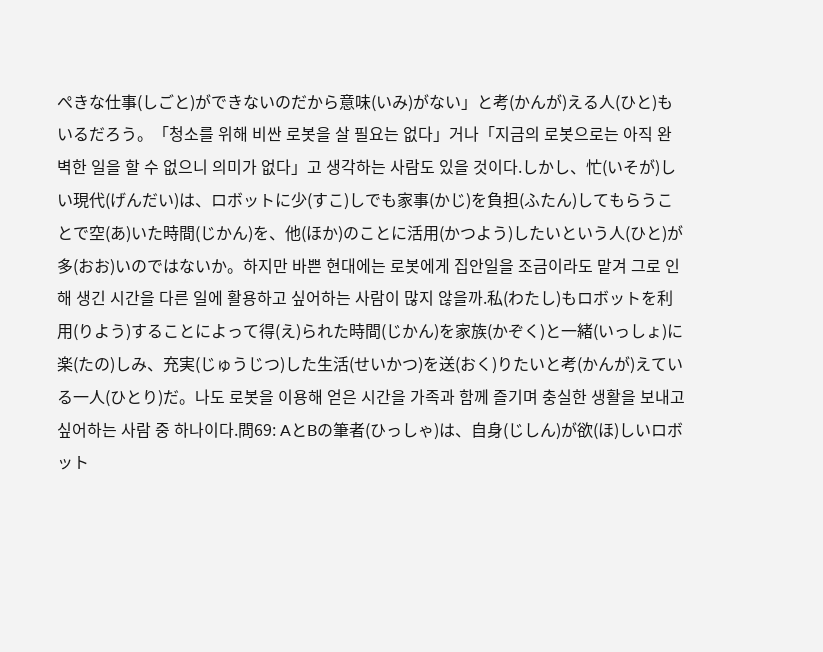ぺきな仕事(しごと)ができないのだから意味(いみ)がない」と考(かんが)える人(ひと)もいるだろう。「청소를 위해 비싼 로봇을 살 필요는 없다」거나「지금의 로봇으로는 아직 완벽한 일을 할 수 없으니 의미가 없다」고 생각하는 사람도 있을 것이다.しかし、忙(いそが)しい現代(げんだい)は、ロボットに少(すこ)しでも家事(かじ)を負担(ふたん)してもらうことで空(あ)いた時間(じかん)を、他(ほか)のことに活用(かつよう)したいという人(ひと)が多(おお)いのではないか。하지만 바쁜 현대에는 로봇에게 집안일을 조금이라도 맡겨 그로 인해 생긴 시간을 다른 일에 활용하고 싶어하는 사람이 많지 않을까.私(わたし)もロボットを利用(りよう)することによって得(え)られた時間(じかん)を家族(かぞく)と一緒(いっしょ)に楽(たの)しみ、充実(じゅうじつ)した生活(せいかつ)を送(おく)りたいと考(かんが)えている一人(ひとり)だ。나도 로봇을 이용해 얻은 시간을 가족과 함께 즐기며 충실한 생활을 보내고 싶어하는 사람 중 하나이다.問69: AとBの筆者(ひっしゃ)は、自身(じしん)が欲(ほ)しいロボット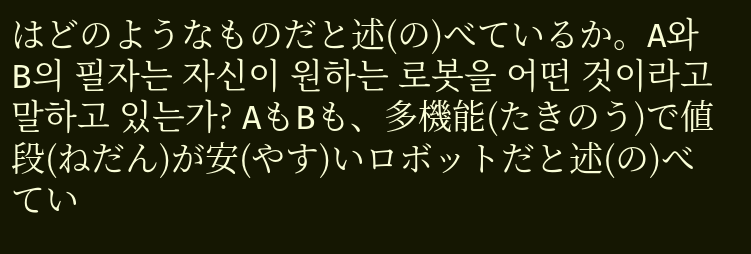はどのようなものだと述(の)べているか。A와 B의 필자는 자신이 원하는 로봇을 어떤 것이라고 말하고 있는가? AもBも、多機能(たきのう)で値段(ねだん)が安(やす)いロボットだと述(の)べてい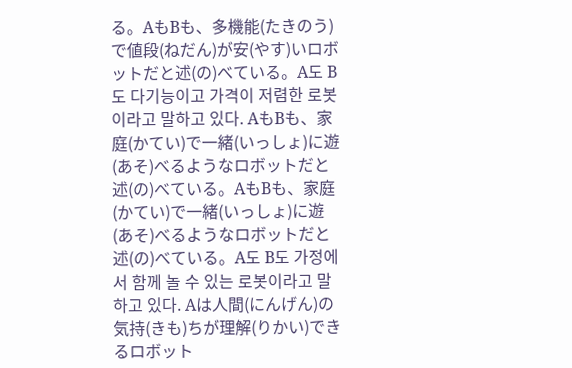る。AもBも、多機能(たきのう)で値段(ねだん)が安(やす)いロボットだと述(の)べている。A도 B도 다기능이고 가격이 저렴한 로봇이라고 말하고 있다. AもBも、家庭(かてい)で一緒(いっしょ)に遊(あそ)べるようなロボットだと述(の)べている。AもBも、家庭(かてい)で一緒(いっしょ)に遊(あそ)べるようなロボットだと述(の)べている。A도 B도 가정에서 함께 놀 수 있는 로봇이라고 말하고 있다. Aは人間(にんげん)の気持(きも)ちが理解(りかい)できるロボット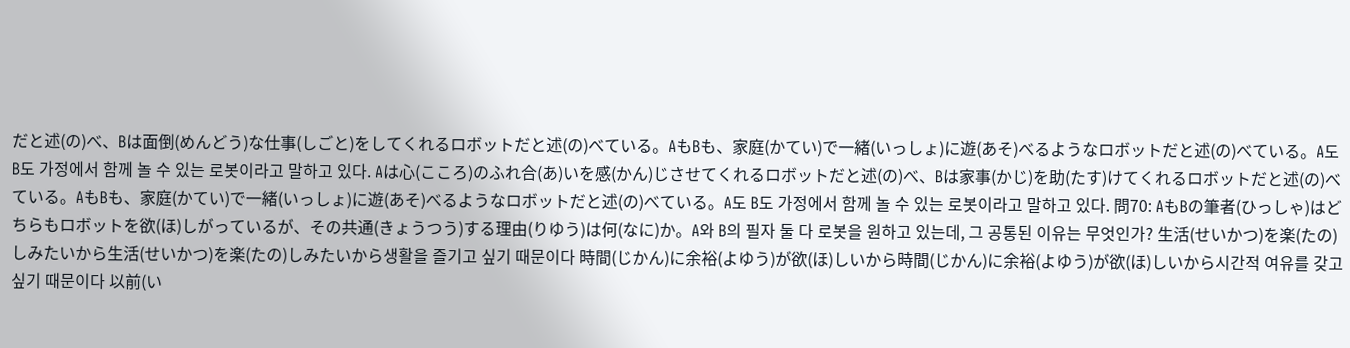だと述(の)べ、Bは面倒(めんどう)な仕事(しごと)をしてくれるロボットだと述(の)べている。AもBも、家庭(かてい)で一緒(いっしょ)に遊(あそ)べるようなロボットだと述(の)べている。A도 B도 가정에서 함께 놀 수 있는 로봇이라고 말하고 있다. Aは心(こころ)のふれ合(あ)いを感(かん)じさせてくれるロボットだと述(の)べ、Bは家事(かじ)を助(たす)けてくれるロボットだと述(の)べている。AもBも、家庭(かてい)で一緒(いっしょ)に遊(あそ)べるようなロボットだと述(の)べている。A도 B도 가정에서 함께 놀 수 있는 로봇이라고 말하고 있다. 問70: AもBの筆者(ひっしゃ)はどちらもロボットを欲(ほ)しがっているが、その共通(きょうつう)する理由(りゆう)は何(なに)か。A와 B의 필자 둘 다 로봇을 원하고 있는데, 그 공통된 이유는 무엇인가? 生活(せいかつ)を楽(たの)しみたいから生活(せいかつ)を楽(たの)しみたいから생활을 즐기고 싶기 때문이다 時間(じかん)に余裕(よゆう)が欲(ほ)しいから時間(じかん)に余裕(よゆう)が欲(ほ)しいから시간적 여유를 갖고 싶기 때문이다 以前(い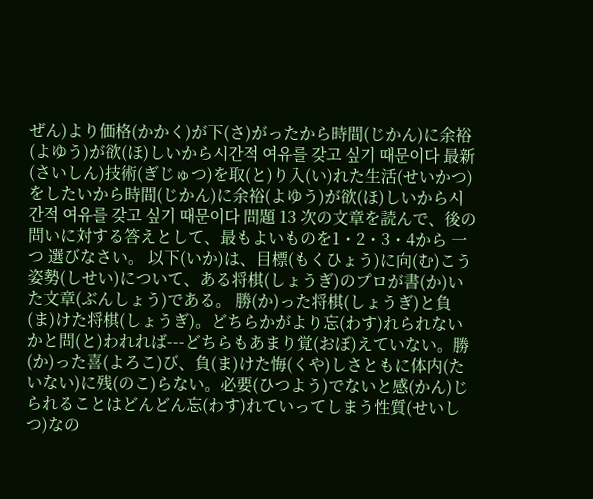ぜん)より価格(かかく)が下(さ)がったから時間(じかん)に余裕(よゆう)が欲(ほ)しいから시간적 여유를 갖고 싶기 때문이다 最新(さいしん)技術(ぎじゅつ)を取(と)り入(い)れた生活(せいかつ)をしたいから時間(じかん)に余裕(よゆう)が欲(ほ)しいから시간적 여유를 갖고 싶기 때문이다 問題 13 次の文章を読んで、後の問いに対する答えとして、最もよいものを1・2・3・4から 一つ 選びなさい。 以下(いか)は、目標(もくひょう)に向(む)こう姿勢(しせい)について、ある将棋(しょうぎ)のプロが書(か)いた文章(ぶんしょう)である。 勝(か)った将棋(しょうぎ)と負(ま)けた将棋(しょうぎ)。どちらかがより忘(わす)れられないかと問(と)われれば---どちらもあまり覚(おぼ)えていない。勝(か)った喜(よろこ)び、負(ま)けた悔(くや)しさともに体内(たいない)に残(のこ)らない。必要(ひつよう)でないと感(かん)じられることはどんどん忘(わす)れていってしまう性質(せいしつ)なの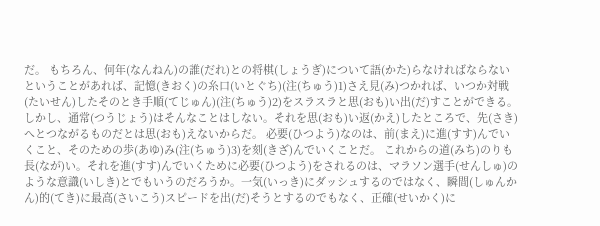だ。 もちろん、何年(なんねん)の誰(だれ)との将棋(しょうぎ)について語(かた)らなければならないということがあれば、記憶(きおく)の糸口(いとぐち)(注(ちゅう)1)さえ見(み)つかれば、いつか対戦(たいせん)したそのとき手順(てじゅん)(注(ちゅう)2)をスラスラと思(おも)い出(だ)すことができる。 しかし、通常(つうじょう)はそんなことはしない。それを思(おも)い返(かえ)したところで、先(さき)へとつながるものだとは思(おも)えないからだ。 必要(ひつよう)なのは、前(まえ)に進(すす)んでいくこと、そのための歩(あゆ)み(注(ちゅう)3)を刻(きざ)んでいくことだ。 これからの道(みち)のりも長(なが)い。それを進(すす)んでいくために必要(ひつよう)をされるのは、マラソン選手(せんしゅ)のような意識(いしき)とでもいうのだろうか。一気(いっき)にダッシュするのではなく、瞬間(しゅんかん)的(てき)に最高(さいこう)スピードを出(だ)そうとするのでもなく、正確(せいかく)に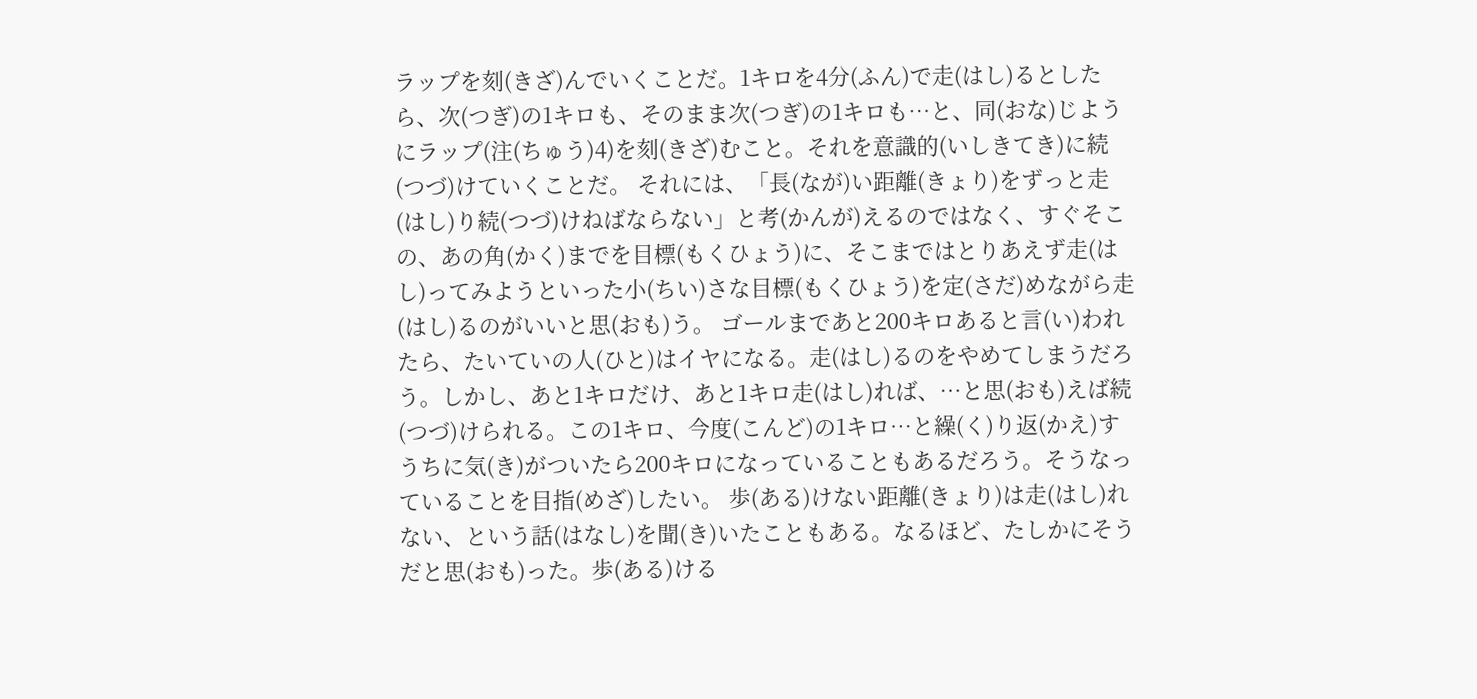ラップを刻(きざ)んでいくことだ。1キロを4分(ふん)で走(はし)るとしたら、次(つぎ)の1キロも、そのまま次(つぎ)の1キロも…と、同(おな)じようにラップ(注(ちゅう)4)を刻(きざ)むこと。それを意識的(いしきてき)に続(つづ)けていくことだ。 それには、「長(なが)い距離(きょり)をずっと走(はし)り続(つづ)けねばならない」と考(かんが)えるのではなく、すぐそこの、あの角(かく)までを目標(もくひょう)に、そこまではとりあえず走(はし)ってみようといった小(ちい)さな目標(もくひょう)を定(さだ)めながら走(はし)るのがいいと思(おも)う。 ゴールまであと200キロあると言(い)われたら、たいていの人(ひと)はイヤになる。走(はし)るのをやめてしまうだろう。しかし、あと1キロだけ、あと1キロ走(はし)れば、…と思(おも)えば続(つづ)けられる。この1キロ、今度(こんど)の1キロ…と繰(く)り返(かえ)すうちに気(き)がついたら200キロになっていることもあるだろう。そうなっていることを目指(めざ)したい。 歩(ある)けない距離(きょり)は走(はし)れない、という話(はなし)を聞(き)いたこともある。なるほど、たしかにそうだと思(おも)った。歩(ある)ける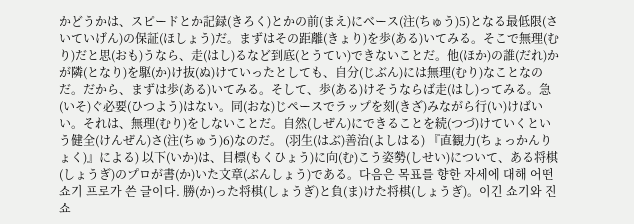かどうかは、スピードとか記録(きろく)とかの前(まえ)にベース(注(ちゅう)5)となる最低限(さいていげん)の保証(ほしょう)だ。まずはその距離(きょり)を歩(ある)いてみる。そこで無理(むり)だと思(おも)うなら、走(はし)るなど到底(とうてい)できないことだ。他(ほか)の誰(だれ)かが隣(となり)を駆(か)け抜(ぬ)けていったとしても、自分(じぶん)には無理(むり)なことなのだ。だから、まずは歩(ある)いてみる。そして、歩(ある)けそうならば走(はし)ってみる。急(いそ)ぐ必要(ひつよう)はない。同(おな)じペースでラップを刻(きざ)みながら行(い)けばいい。それは、無理(むり)をしないことだ。自然(しぜん)にできることを続(つづ)けていくという健全(けんぜん)さ(注(ちゅう)6)なのだ。 (羽生(はぶ)善治(よしはる) 『直観力(ちょっかんりょく)』による) 以下(いか)は、目標(もくひょう)に向(む)こう姿勢(しせい)について、ある将棋(しょうぎ)のプロが書(か)いた文章(ぶんしょう)である。다음은 목표를 향한 자세에 대해 어떤 쇼기 프로가 쓴 글이다. 勝(か)った将棋(しょうぎ)と負(ま)けた将棋(しょうぎ)。이긴 쇼기와 진 쇼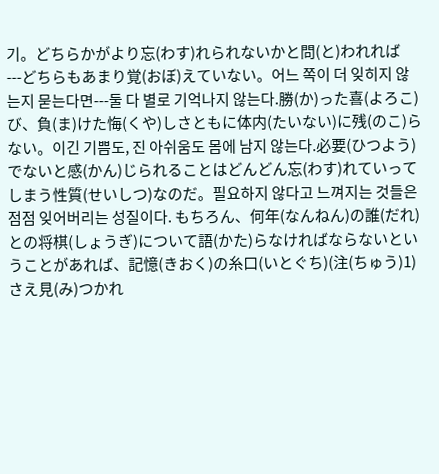기。どちらかがより忘(わす)れられないかと問(と)われれば---どちらもあまり覚(おぼ)えていない。어느 쪽이 더 잊히지 않는지 묻는다면---둘 다 별로 기억나지 않는다.勝(か)った喜(よろこ)び、負(ま)けた悔(くや)しさともに体内(たいない)に残(のこ)らない。이긴 기쁨도, 진 아쉬움도 몸에 남지 않는다.必要(ひつよう)でないと感(かん)じられることはどんどん忘(わす)れていってしまう性質(せいしつ)なのだ。필요하지 않다고 느껴지는 것들은 점점 잊어버리는 성질이다. もちろん、何年(なんねん)の誰(だれ)との将棋(しょうぎ)について語(かた)らなければならないということがあれば、記憶(きおく)の糸口(いとぐち)(注(ちゅう)1)さえ見(み)つかれ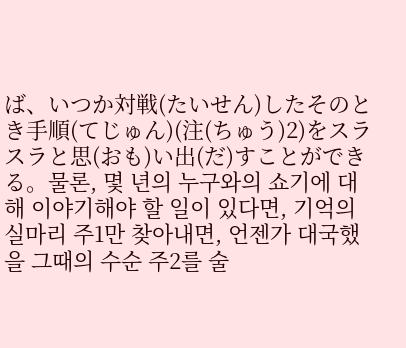ば、いつか対戦(たいせん)したそのとき手順(てじゅん)(注(ちゅう)2)をスラスラと思(おも)い出(だ)すことができる。물론, 몇 년의 누구와의 쇼기에 대해 이야기해야 할 일이 있다면, 기억의 실마리 주1만 찾아내면, 언젠가 대국했을 그때의 수순 주2를 술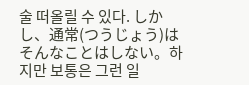술 떠올릴 수 있다. しかし、通常(つうじょう)はそんなことはしない。하지만 보통은 그런 일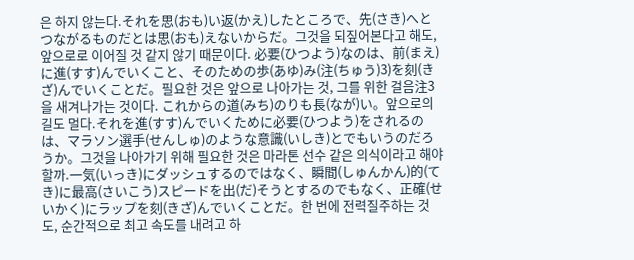은 하지 않는다.それを思(おも)い返(かえ)したところで、先(さき)へとつながるものだとは思(おも)えないからだ。그것을 되짚어본다고 해도, 앞으로로 이어질 것 같지 않기 때문이다. 必要(ひつよう)なのは、前(まえ)に進(すす)んでいくこと、そのための歩(あゆ)み(注(ちゅう)3)を刻(きざ)んでいくことだ。필요한 것은 앞으로 나아가는 것, 그를 위한 걸음注3을 새겨나가는 것이다. これからの道(みち)のりも長(なが)い。앞으로의 길도 멀다.それを進(すす)んでいくために必要(ひつよう)をされるのは、マラソン選手(せんしゅ)のような意識(いしき)とでもいうのだろうか。그것을 나아가기 위해 필요한 것은 마라톤 선수 같은 의식이라고 해야 할까.一気(いっき)にダッシュするのではなく、瞬間(しゅんかん)的(てき)に最高(さいこう)スピードを出(だ)そうとするのでもなく、正確(せいかく)にラップを刻(きざ)んでいくことだ。한 번에 전력질주하는 것도, 순간적으로 최고 속도를 내려고 하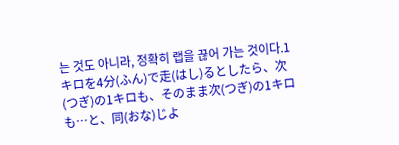는 것도 아니라, 정확히 랩을 끊어 가는 것이다.1キロを4分(ふん)で走(はし)るとしたら、次(つぎ)の1キロも、そのまま次(つぎ)の1キロも…と、同(おな)じよ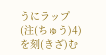うにラップ(注(ちゅう)4)を刻(きざ)む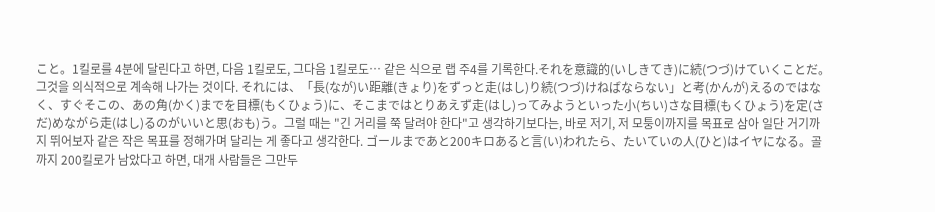こと。1킬로를 4분에 달린다고 하면, 다음 1킬로도, 그다음 1킬로도… 같은 식으로 랩 주4를 기록한다.それを意識的(いしきてき)に続(つづ)けていくことだ。그것을 의식적으로 계속해 나가는 것이다. それには、「長(なが)い距離(きょり)をずっと走(はし)り続(つづ)けねばならない」と考(かんが)えるのではなく、すぐそこの、あの角(かく)までを目標(もくひょう)に、そこまではとりあえず走(はし)ってみようといった小(ちい)さな目標(もくひょう)を定(さだ)めながら走(はし)るのがいいと思(おも)う。그럴 때는 "긴 거리를 쭉 달려야 한다"고 생각하기보다는, 바로 저기, 저 모퉁이까지를 목표로 삼아 일단 거기까지 뛰어보자 같은 작은 목표를 정해가며 달리는 게 좋다고 생각한다. ゴールまであと200キロあると言(い)われたら、たいていの人(ひと)はイヤになる。골까지 200킬로가 남았다고 하면, 대개 사람들은 그만두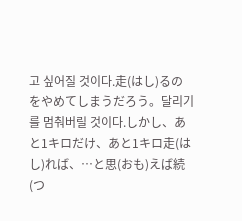고 싶어질 것이다.走(はし)るのをやめてしまうだろう。달리기를 멈춰버릴 것이다.しかし、あと1キロだけ、あと1キロ走(はし)れば、…と思(おも)えば続(つ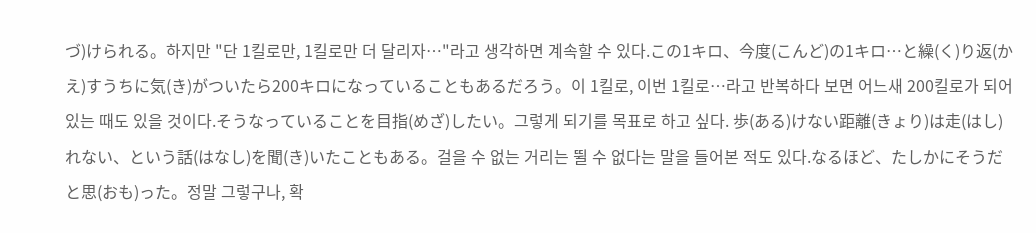づ)けられる。하지만 "단 1킬로만, 1킬로만 더 달리자…"라고 생각하면 계속할 수 있다.この1キロ、今度(こんど)の1キロ…と繰(く)り返(かえ)すうちに気(き)がついたら200キロになっていることもあるだろう。이 1킬로, 이번 1킬로…라고 반복하다 보면 어느새 200킬로가 되어 있는 때도 있을 것이다.そうなっていることを目指(めざ)したい。그렇게 되기를 목표로 하고 싶다. 歩(ある)けない距離(きょり)は走(はし)れない、という話(はなし)を聞(き)いたこともある。걸을 수 없는 거리는 뛸 수 없다는 말을 들어본 적도 있다.なるほど、たしかにそうだと思(おも)った。정말 그렇구나, 확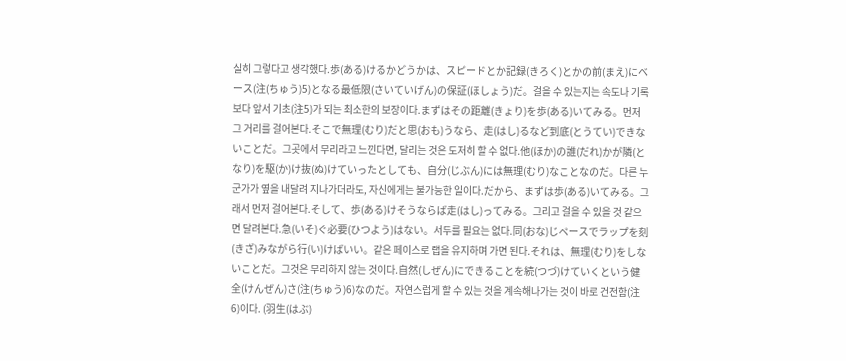실히 그렇다고 생각했다.歩(ある)けるかどうかは、スピードとか記録(きろく)とかの前(まえ)にベース(注(ちゅう)5)となる最低限(さいていげん)の保証(ほしょう)だ。걸을 수 있는지는 속도나 기록보다 앞서 기초(注5)가 되는 최소한의 보장이다.まずはその距離(きょり)を歩(ある)いてみる。먼저 그 거리를 걸어본다.そこで無理(むり)だと思(おも)うなら、走(はし)るなど到底(とうてい)できないことだ。그곳에서 무리라고 느낀다면, 달리는 것은 도저히 할 수 없다.他(ほか)の誰(だれ)かが隣(となり)を駆(か)け抜(ぬ)けていったとしても、自分(じぶん)には無理(むり)なことなのだ。다른 누군가가 옆을 내달려 지나가더라도, 자신에게는 불가능한 일이다.だから、まずは歩(ある)いてみる。그래서 먼저 걸어본다.そして、歩(ある)けそうならば走(はし)ってみる。그리고 걸을 수 있을 것 같으면 달려본다.急(いそ)ぐ必要(ひつよう)はない。서두를 필요는 없다.同(おな)じペースでラップを刻(きざ)みながら行(い)けばいい。같은 페이스로 랩을 유지하며 가면 된다.それは、無理(むり)をしないことだ。그것은 무리하지 않는 것이다.自然(しぜん)にできることを続(つづ)けていくという健全(けんぜん)さ(注(ちゅう)6)なのだ。자연스럽게 할 수 있는 것을 계속해나가는 것이 바로 건전함(注6)이다. (羽生(はぶ)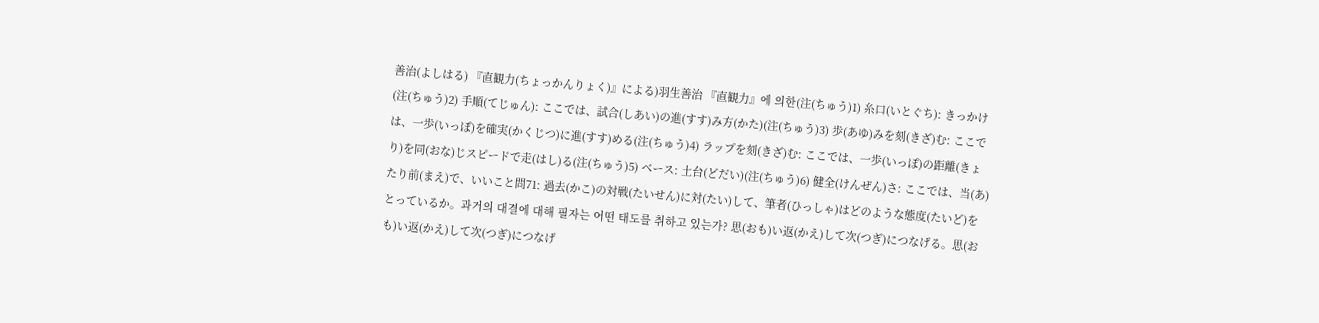善治(よしはる) 『直観力(ちょっかんりょく)』による)羽生善治 『直観力』에 의한(注(ちゅう)1) 糸口(いとぐち): きっかけ(注(ちゅう)2) 手順(てじゅん): ここでは、試合(しあい)の進(すす)み方(かた)(注(ちゅう)3) 歩(あゆ)みを刻(きざ)む: ここでは、一歩(いっぽ)を確実(かくじつ)に進(すす)める(注(ちゅう)4) ラップを刻(きざ)む: ここでは、一歩(いっぽ)の距離(きょり)を同(おな)じスピードで走(はし)る(注(ちゅう)5) ベース: 土台(どだい)(注(ちゅう)6) 健全(けんぜん)さ: ここでは、当(あ)たり前(まえ)で、いいこと問71: 過去(かこ)の対戦(たいせん)に対(たい)して、筆者(ひっしゃ)はどのような態度(たいど)をとっているか。과거의 대결에 대해 필자는 어떤 태도를 취하고 있는가? 思(おも)い返(かえ)して次(つぎ)につなげる。思(おも)い返(かえ)して次(つぎ)につなげ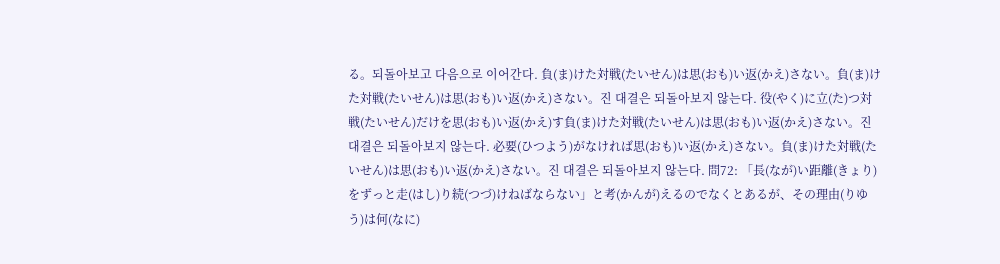る。되돌아보고 다음으로 이어간다. 負(ま)けた対戦(たいせん)は思(おも)い返(かえ)さない。負(ま)けた対戦(たいせん)は思(おも)い返(かえ)さない。진 대결은 되돌아보지 않는다. 役(やく)に立(た)つ対戦(たいせん)だけを思(おも)い返(かえ)す負(ま)けた対戦(たいせん)は思(おも)い返(かえ)さない。진 대결은 되돌아보지 않는다. 必要(ひつよう)がなければ思(おも)い返(かえ)さない。負(ま)けた対戦(たいせん)は思(おも)い返(かえ)さない。진 대결은 되돌아보지 않는다. 問72: 「長(なが)い距離(きょり)をずっと走(はし)り続(つづ)けねばならない」と考(かんが)えるのでなくとあるが、その理由(りゆう)は何(なに)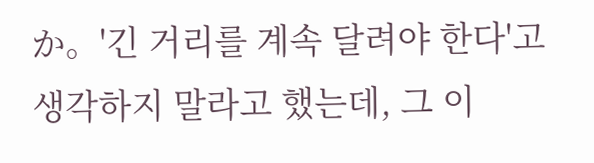か。'긴 거리를 계속 달려야 한다'고 생각하지 말라고 했는데, 그 이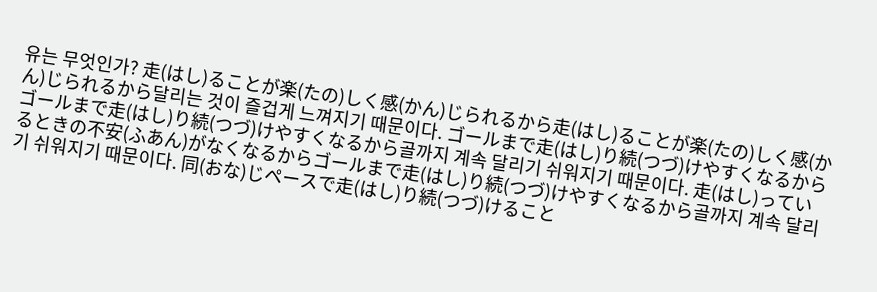유는 무엇인가? 走(はし)ることが楽(たの)しく感(かん)じられるから走(はし)ることが楽(たの)しく感(かん)じられるから달리는 것이 즐겁게 느껴지기 때문이다. ゴールまで走(はし)り続(つづ)けやすくなるからゴールまで走(はし)り続(つづ)けやすくなるから골까지 계속 달리기 쉬워지기 때문이다. 走(はし)っているときの不安(ふあん)がなくなるからゴールまで走(はし)り続(つづ)けやすくなるから골까지 계속 달리기 쉬워지기 때문이다. 同(おな)じペースで走(はし)り続(つづ)けること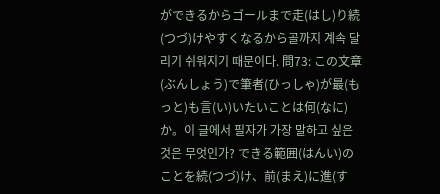ができるからゴールまで走(はし)り続(つづ)けやすくなるから골까지 계속 달리기 쉬워지기 때문이다. 問73: この文章(ぶんしょう)で筆者(ひっしゃ)が最(もっと)も言(い)いたいことは何(なに)か。이 글에서 필자가 가장 말하고 싶은 것은 무엇인가? できる範囲(はんい)のことを続(つづ)け、前(まえ)に進(す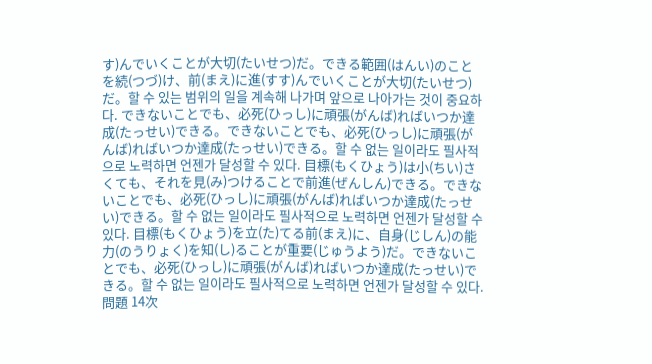す)んでいくことが大切(たいせつ)だ。できる範囲(はんい)のことを続(つづ)け、前(まえ)に進(すす)んでいくことが大切(たいせつ)だ。할 수 있는 범위의 일을 계속해 나가며 앞으로 나아가는 것이 중요하다. できないことでも、必死(ひっし)に頑張(がんば)ればいつか達成(たっせい)できる。できないことでも、必死(ひっし)に頑張(がんば)ればいつか達成(たっせい)できる。할 수 없는 일이라도 필사적으로 노력하면 언젠가 달성할 수 있다. 目標(もくひょう)は小(ちい)さくても、それを見(み)つけることで前進(ぜんしん)できる。できないことでも、必死(ひっし)に頑張(がんば)ればいつか達成(たっせい)できる。할 수 없는 일이라도 필사적으로 노력하면 언젠가 달성할 수 있다. 目標(もくひょう)を立(た)てる前(まえ)に、自身(じしん)の能力(のうりょく)を知(し)ることが重要(じゅうよう)だ。できないことでも、必死(ひっし)に頑張(がんば)ればいつか達成(たっせい)できる。할 수 없는 일이라도 필사적으로 노력하면 언젠가 달성할 수 있다. 問題 14次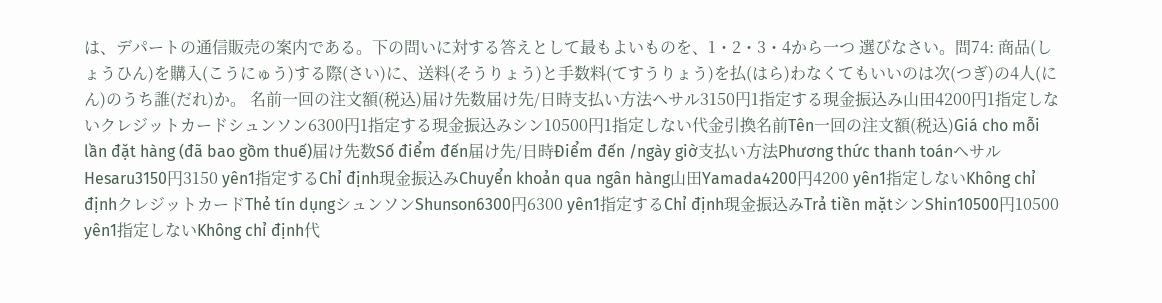は、デパートの通信販売の案内である。下の問いに対する答えとして最もよいものを、1・2・3・4から一つ 選びなさい。問74: 商品(しょうひん)を購入(こうにゅう)する際(さい)に、送料(そうりょう)と手数料(てすうりょう)を払(はら)わなくてもいいのは次(つぎ)の4人(にん)のうち誰(だれ)か。 名前一回の注文額(税込)届け先数届け先/日時支払い方法ヘサル3150円1指定する現金振込み山田4200円1指定しないクレジットカードシュンソン6300円1指定する現金振込みシン10500円1指定しない代金引換名前Tên一回の注文額(税込)Giá cho mỗi lần đặt hàng (đã bao gồm thuế)届け先数Số điểm đến届け先/日時Điểm đến /ngày giờ支払い方法Phương thức thanh toánヘサルHesaru3150円3150 yên1指定するChỉ định現金振込みChuyển khoản qua ngân hàng山田Yamada4200円4200 yên1指定しないKhông chỉ địnhクレジットカードThẻ tín dụngシュンソンShunson6300円6300 yên1指定するChỉ định現金振込みTrả tiền mặtシンShin10500円10500 yên1指定しないKhông chỉ định代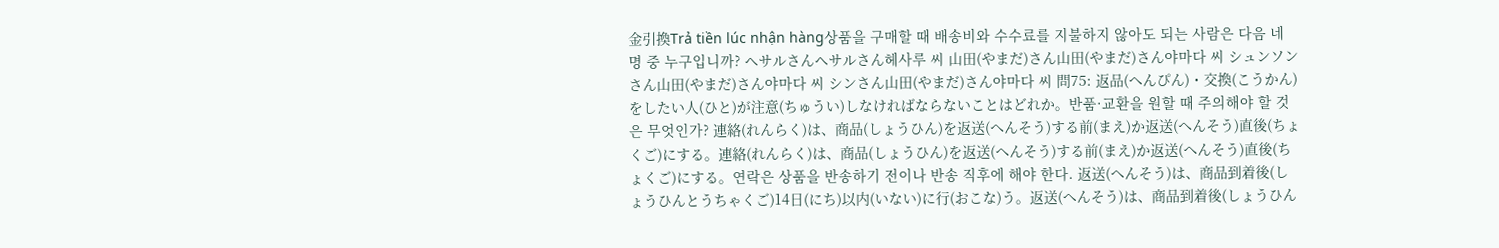金引換Trả tiền lúc nhận hàng상품을 구매할 때 배송비와 수수료를 지불하지 않아도 되는 사람은 다음 네 명 중 누구입니까? ヘサルさんヘサルさん헤사루 씨 山田(やまだ)さん山田(やまだ)さん야마다 씨 シュンソンさん山田(やまだ)さん야마다 씨 シンさん山田(やまだ)さん야마다 씨 問75: 返品(へんぴん)・交換(こうかん)をしたい人(ひと)が注意(ちゅうい)しなければならないことはどれか。반품·교환을 원할 때 주의해야 할 것은 무엇인가? 連絡(れんらく)は、商品(しょうひん)を返送(へんそう)する前(まえ)か返送(へんそう)直後(ちょくご)にする。連絡(れんらく)は、商品(しょうひん)を返送(へんそう)する前(まえ)か返送(へんそう)直後(ちょくご)にする。연락은 상품을 반송하기 전이나 반송 직후에 해야 한다. 返送(へんそう)は、商品到着後(しょうひんとうちゃくご)14日(にち)以内(いない)に行(おこな)う。返送(へんそう)は、商品到着後(しょうひん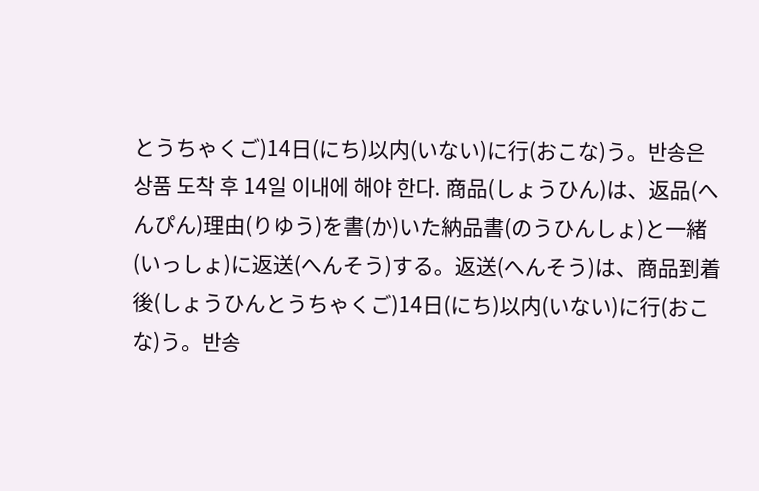とうちゃくご)14日(にち)以内(いない)に行(おこな)う。반송은 상품 도착 후 14일 이내에 해야 한다. 商品(しょうひん)は、返品(へんぴん)理由(りゆう)を書(か)いた納品書(のうひんしょ)と一緒(いっしょ)に返送(へんそう)する。返送(へんそう)は、商品到着後(しょうひんとうちゃくご)14日(にち)以内(いない)に行(おこな)う。반송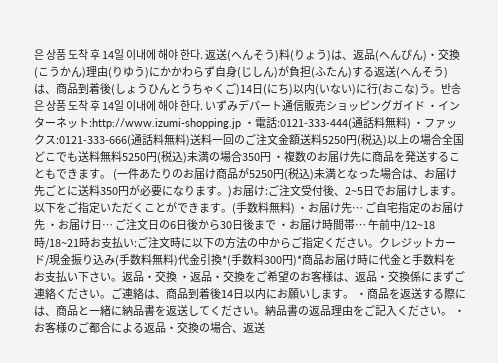은 상품 도착 후 14일 이내에 해야 한다. 返送(へんそう)料(りょう)は、返品(へんぴん)・交換(こうかん)理由(りゆう)にかかわらず自身(じしん)が負担(ふたん)する返送(へんそう)は、商品到着後(しょうひんとうちゃくご)14日(にち)以内(いない)に行(おこな)う。반송은 상품 도착 후 14일 이내에 해야 한다. いずみデパート通信販売ショッピングガイド ・インターネット:http://www.izumi-shopping.jp ・電話:0121-333-444(通話料無料) ・ファックス:0121-333-666(通話料無料)送料一回のご注文金額送料5250円(税込)以上の場合全国どこでも送料無料5250円(税込)未満の場合350円 ・複数のお届け先に商品を発送することもできます。 (一件あたりのお届け商品が5250円(税込)未満となった場合は、お届け先ごとに送料350円が必要になります。)お届け:ご注文受付後、2~5日でお届けします。 以下をご指定いただくことができます。(手数料無料) ・お届け先… ご自宅指定のお届け先 ・お届け日… ご注文日の6日後から30日後まで ・お届け時間帯… 午前中/12~18時/18~21時お支払い:ご注文時に以下の方法の中からご指定ください。クレジットカード/現金振り込み(手数料無料)代金引換*(手数料300円)*商品お届け時に代金と手数料をお支払い下さい。返品・交換 ・返品・交換をご希望のお客様は、返品・交換係にまずご連絡ください。ご連絡は、商品到着後14日以内にお願いします。 ・商品を返送する際には、商品と一緒に納品書を返送してください。納品書の返品理由をご記入ください。 ・お客様のご都合による返品・交換の場合、返送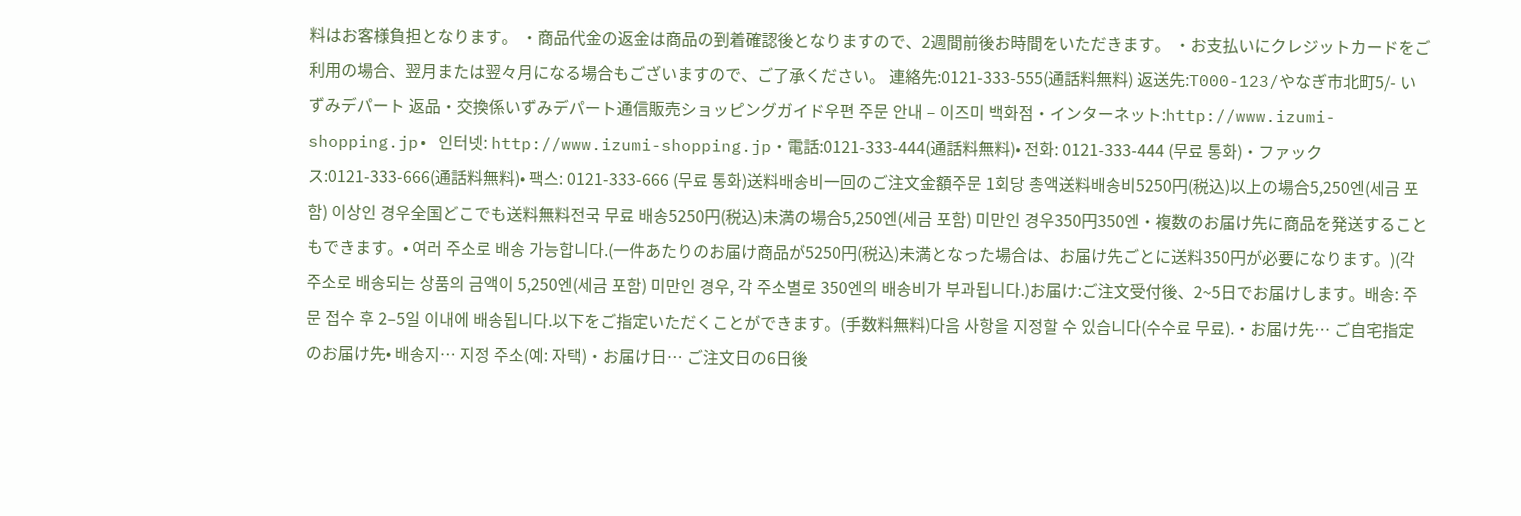料はお客様負担となります。 ・商品代金の返金は商品の到着確認後となりますので、2週間前後お時間をいただきます。 ・お支払いにクレジットカードをご利用の場合、翌月または翌々月になる場合もございますので、ご了承ください。 連絡先:0121-333-555(通話料無料) 返送先:T000-123/やなぎ市北町5/- いずみデパート 返品・交換係いずみデパート通信販売ショッピングガイド우편 주문 안내 – 이즈미 백화점・インターネット:http://www.izumi-shopping.jp• 인터넷: http://www.izumi-shopping.jp・電話:0121-333-444(通話料無料)• 전화: 0121-333-444 (무료 통화)・ファックス:0121-333-666(通話料無料)• 팩스: 0121-333-666 (무료 통화)送料배송비一回のご注文金額주문 1회당 총액送料배송비5250円(税込)以上の場合5,250엔(세금 포함) 이상인 경우全国どこでも送料無料전국 무료 배송5250円(税込)未満の場合5,250엔(세금 포함) 미만인 경우350円350엔・複数のお届け先に商品を発送することもできます。• 여러 주소로 배송 가능합니다.(一件あたりのお届け商品が5250円(税込)未満となった場合は、お届け先ごとに送料350円が必要になります。)(각 주소로 배송되는 상품의 금액이 5,250엔(세금 포함) 미만인 경우, 각 주소별로 350엔의 배송비가 부과됩니다.)お届け:ご注文受付後、2~5日でお届けします。배송: 주문 접수 후 2–5일 이내에 배송됩니다.以下をご指定いただくことができます。(手数料無料)다음 사항을 지정할 수 있습니다(수수료 무료).・お届け先… ご自宅指定のお届け先• 배송지… 지정 주소(예: 자택)・お届け日… ご注文日の6日後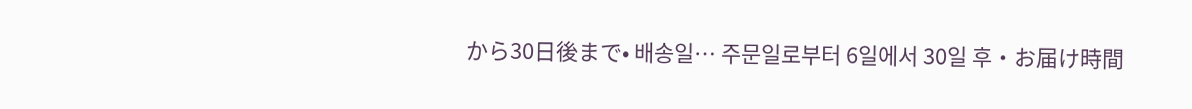から30日後まで• 배송일… 주문일로부터 6일에서 30일 후・お届け時間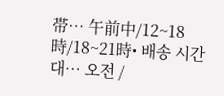帯… 午前中/12~18時/18~21時• 배송 시간대… 오전 /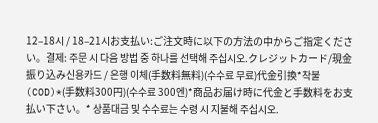12–18시 / 18–21시お支払い:ご注文時に以下の方法の中からご指定ください。결제: 주문 시 다음 방법 중 하나를 선택해 주십시오.クレジットカード/現金振り込み신용카드 / 은행 이체(手数料無料)(수수료 무료)代金引換*착불(COD)*(手数料300円)(수수료 300엔)*商品お届け時に代金と手数料をお支払い下さい。* 상품대금 및 수수료는 수령 시 지불해 주십시오.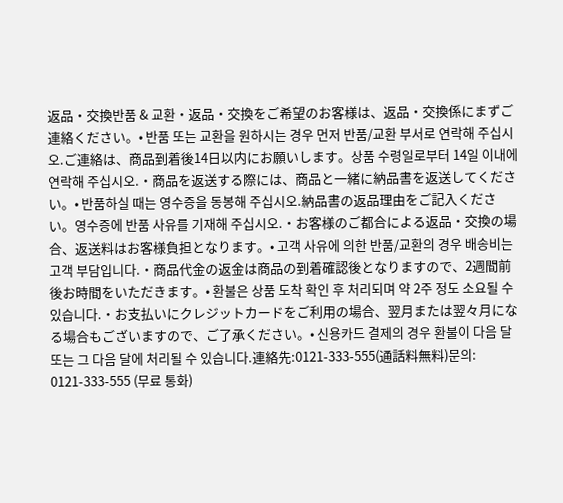返品・交換반품 & 교환・返品・交換をご希望のお客様は、返品・交換係にまずご連絡ください。• 반품 또는 교환을 원하시는 경우 먼저 반품/교환 부서로 연락해 주십시오.ご連絡は、商品到着後14日以内にお願いします。상품 수령일로부터 14일 이내에 연락해 주십시오.・商品を返送する際には、商品と一緒に納品書を返送してください。• 반품하실 때는 영수증을 동봉해 주십시오.納品書の返品理由をご記入ください。영수증에 반품 사유를 기재해 주십시오.・お客様のご都合による返品・交換の場合、返送料はお客様負担となります。• 고객 사유에 의한 반품/교환의 경우 배송비는 고객 부담입니다.・商品代金の返金は商品の到着確認後となりますので、2週間前後お時間をいただきます。• 환불은 상품 도착 확인 후 처리되며 약 2주 정도 소요될 수 있습니다.・お支払いにクレジットカードをご利用の場合、翌月または翌々月になる場合もございますので、ご了承ください。• 신용카드 결제의 경우 환불이 다음 달 또는 그 다음 달에 처리될 수 있습니다.連絡先:0121-333-555(通話料無料)문의: 0121-333-555 (무료 통화)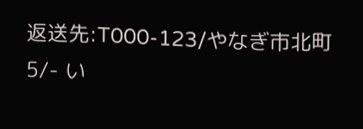返送先:T000-123/やなぎ市北町5/- い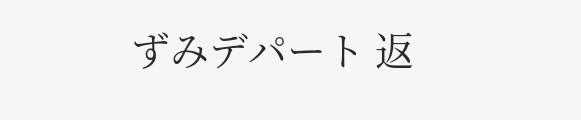ずみデパート 返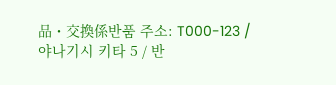品・交換係반품 주소: T000-123 / 야나기시 키타 5 / 반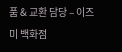품 & 교환 담당 – 이즈미 백화점